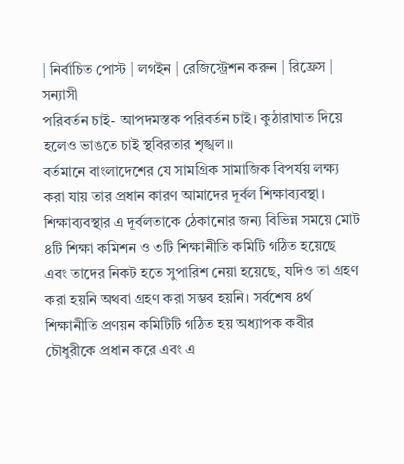| নির্বাচিত পোস্ট | লগইন | রেজিস্ট্রেশন করুন | রিফ্রেস |
সন্যাসী
পরিবর্তন চাই- আপদমস্তক পরিবর্তন চাই। কুঠারাঘাত দিয়ে হলেও ভাঙতে চাই স্থবিরতার শৃঙ্খল।।
বর্তমানে বাংলাদেশের যে সামগ্রিক সামাজিক বিপর্যয় লক্ষ্য করা যায় তার প্রধান কারণ আমাদের দূর্বল শিক্ষাব্যবস্থা। শিক্ষাব্যবস্থার এ দূর্বলতাকে ঠেকানোর জন্য বিভিন্ন সময়ে মোট ৪টি শিক্ষা কমিশন ও ৩টি শিক্ষানীতি কমিটি গঠিত হয়েছে এবং তাদের নিকট হতে সুপারিশ নেয়া হয়েছে, যদিও তা গ্রহণ করা হয়নি অথবা গ্রহণ করা সম্ভব হয়নি। সর্বশেষ ৪র্থ শিক্ষানীতি প্রণয়ন কমিটিটি গঠিত হয় অধ্যাপক কবীর চৌধুরীকে প্রধান করে এবং এ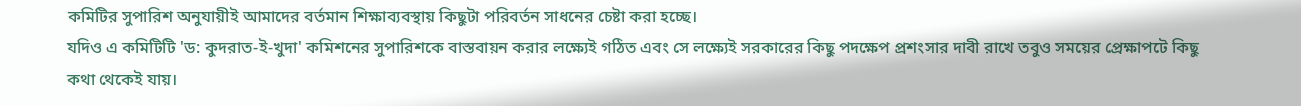কমিটির সুপারিশ অনুযায়ীই আমাদের বর্তমান শিক্ষাব্যবস্থায় কিছুটা পরিবর্তন সাধনের চেষ্টা করা হচ্ছে।
যদিও এ কমিটিটি 'ড: কুদরাত-ই-খুদা' কমিশনের সুপারিশকে বাস্তবায়ন করার লক্ষ্যেই গঠিত এবং সে লক্ষ্যেই সরকারের কিছু পদক্ষেপ প্রশংসার দাবী রাখে তবুও সময়ের প্রেক্ষাপটে কিছু কথা থেকেই যায়।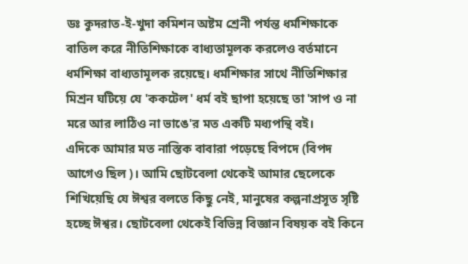ডঃ কুদরাত-ই-খুদা কমিশন অষ্টম শ্রেনী পর্যন্ত ধর্মশিক্ষাকে বাতিল করে নীতিশিক্ষাকে বাধ্যতামূলক করলেও বর্তমানে ধর্মশিক্ষা বাধ্যতামূলক রয়েছে। ধর্মশিক্ষার সাথে নীতিশিক্ষার মিশ্রন ঘটিয়ে যে 'ককটেল' ধর্ম বই ছাপা হয়েছে তা 'সাপ ও না মরে আর লাঠিও না ভাঙে'র মত একটি মধ্যপন্থি বই।
এদিকে আমার মত নাস্তিক বাবারা পড়েছে বিপদে (বিপদ আগেও ছিল)। আমি ছোটবেলা থেকেই আমার ছেলেকে শিখিয়েছি যে ঈশ্বর বলতে কিছু নেই, মানুষের কল্পনাপ্রসূত সৃষ্টি হচ্ছে ঈশ্বর। ছোটবেলা থেকেই বিভিন্ন বিজ্ঞান বিষয়ক বই কিনে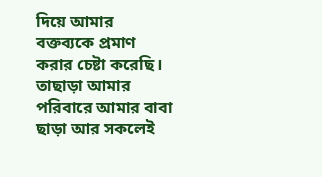দিয়ে আমার বক্তব্যকে প্রমাণ করার চেষ্টা করেছি। তাছাড়া আমার পরিবারে আমার বাবা ছাড়া আর সকলেই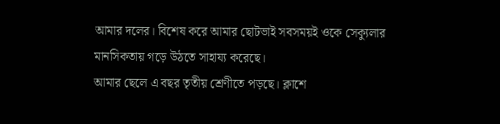আমার দলের। বিশেষ করে আমার ছোটভাই সবসময়ই ওকে সেক্যুলার মানসিকতায় গড়ে উঠতে সাহায্য করেছে।
আমার ছেলে এ বছর তৃতীয় শ্রেণীতে পড়ছে। ক্লাশে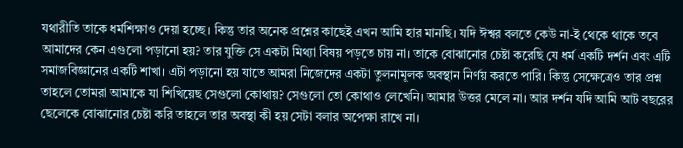যথারীতি তাকে ধর্মশিক্ষাও দেয়া হচ্ছে। কিন্তু তার অনেক প্রশ্নের কাছেই এখন আমি হার মানছি। যদি ঈশ্বর বলতে কেউ না-ই থেকে থাকে তবে আমাদের কেন এগুলো পড়ানো হয়? তার যুক্তি সে একটা মিথ্যা বিষয় পড়তে চায় না। তাকে বোঝানোর চেষ্টা করেছি যে ধর্ম একটি দর্শন এবং এটি সমাজবিজ্ঞানের একটি শাখা। এটা পড়ানো হয় যাতে আমরা নিজেদের একটা তুলনামূলক অবস্থান নির্ণয় করতে পারি। কিন্তু সেক্ষেত্রেও তার প্রশ্ন তাহলে তোমরা আমাকে যা শিখিয়েছ সেগুলো কোথায়? সেগুলো তো কোথাও লেখেনি। আমার উত্তর মেলে না। আর দর্শন যদি আমি আট বছরের ছেলেকে বোঝানোর চেষ্টা করি তাহলে তার অবস্থা কী হয় সেটা বলার অপেক্ষা রাখে না।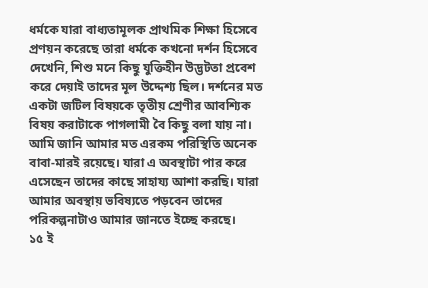ধর্মকে যারা বাধ্যতামূলক প্রাথমিক শিক্ষা হিসেবে প্রণয়ন করেছে তারা ধর্মকে কখনো দর্শন হিসেবে দেখেনি, শিশু মনে কিছু যুক্তিহীন উদ্ভটতা প্রবেশ করে দেয়াই তাদের মূল উদ্দেশ্য ছিল। দর্শনের মত একটা জটিল বিষয়কে তৃতীয় শ্রেণীর আবশ্যিক বিষয় করাটাকে পাগলামী বৈ কিছু বলা যায় না।
আমি জানি আমার মত এরকম পরিস্থিতি অনেক বাবা-মারই রয়েছে। যারা এ অবস্থাটা পার করে এসেছেন তাদের কাছে সাহায্য আশা করছি। যারা আমার অবস্থায় ভবিষ্যতে পড়বেন তাদের পরিকল্পনাটাও আমার জানতে ইচ্ছে করছে।
১৫ ই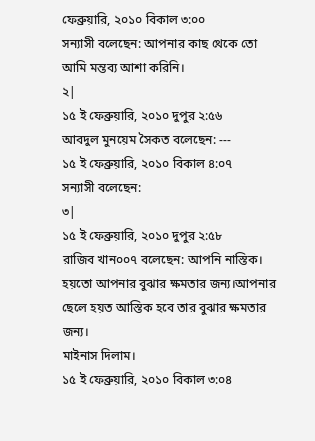ফেব্রুয়ারি, ২০১০ বিকাল ৩:০০
সন্যাসী বলেছেন: আপনার কাছ থেকে তো আমি মন্তব্য আশা করিনি।
২|
১৫ ই ফেব্রুয়ারি, ২০১০ দুপুর ২:৫৬
আবদুল মুনয়েম সৈকত বলেছেন: ---
১৫ ই ফেব্রুয়ারি, ২০১০ বিকাল ৪:০৭
সন্যাসী বলেছেন:
৩|
১৫ ই ফেব্রুয়ারি, ২০১০ দুপুর ২:৫৮
রাজিব খান০০৭ বলেছেন: আপনি নাস্তিক। হয়তো আপনার বুঝার ক্ষমতার জন্য।আপনার ছেলে হয়ত আস্তিক হবে তার বুঝার ক্ষমতার জন্য।
মাইনাস দিলাম।
১৫ ই ফেব্রুয়ারি, ২০১০ বিকাল ৩:০৪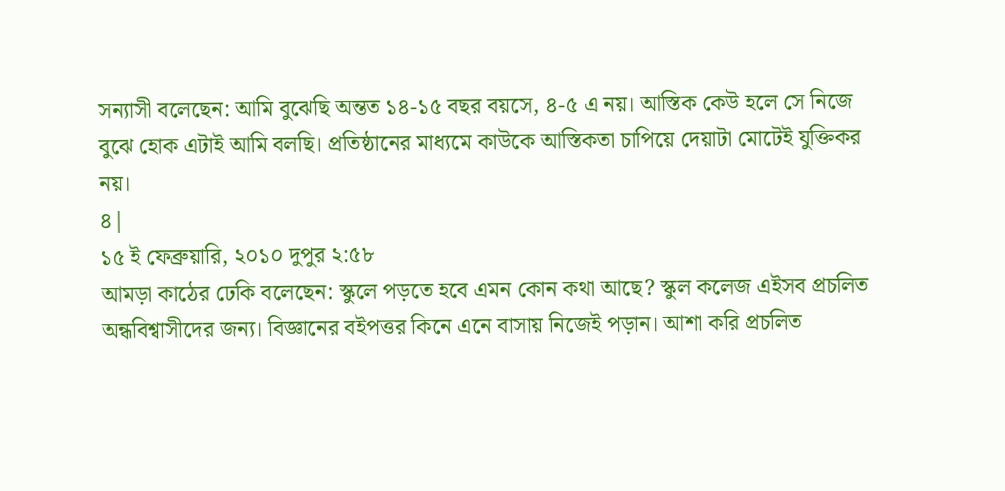সন্যাসী বলেছেন: আমি বুঝেছি অন্তত ১৪-১৫ বছর বয়সে, ৪-৫ এ নয়। আস্তিক কেউ হলে সে নিজে বুঝে হোক এটাই আমি বলছি। প্রতিষ্ঠানের মাধ্যমে কাউকে আস্তিকতা চাপিয়ে দেয়াটা মোটেই যুক্তিকর নয়।
৪|
১৫ ই ফেব্রুয়ারি, ২০১০ দুপুর ২:৫৮
আমড়া কাঠের ঢেকি বলেছেন: স্কুলে পড়তে হবে এমন কোন কথা আছে? স্কুল কলেজ এইসব প্রচলিত অন্ধবিশ্বাসীদের জন্য। বিজ্ঞানের বইপত্তর কিনে এনে বাসায় নিজেই পড়ান। আশা করি প্রচলিত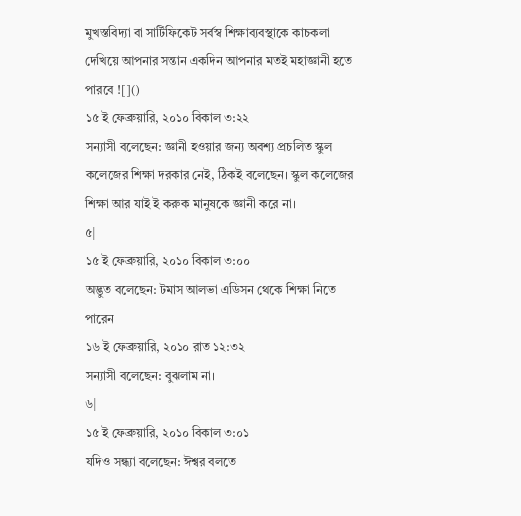মুখস্তবিদ্যা বা সার্টিফিকেট সর্বস্ব শিক্ষাব্যবস্থাকে কাচকলা দেখিয়ে আপনার সন্তান একদিন আপনার মতই মহাজ্ঞানী হতে পারবে ![]()
১৫ ই ফেব্রুয়ারি, ২০১০ বিকাল ৩:২২
সন্যাসী বলেছেন: জ্ঞানী হওয়ার জন্য অবশ্য প্রচলিত স্কুল কলেজের শিক্ষা দরকার নেই, ঠিকই বলেছেন। স্কুল কলেজের শিক্ষা আর যাই ই করুক মানুষকে জ্ঞানী করে না।
৫|
১৫ ই ফেব্রুয়ারি, ২০১০ বিকাল ৩:০০
অদ্ভুত বলেছেন: টমাস আলভা এডিসন থেকে শিক্ষা নিতে পারেন
১৬ ই ফেব্রুয়ারি, ২০১০ রাত ১২:৩২
সন্যাসী বলেছেন: বুঝলাম না।
৬|
১৫ ই ফেব্রুয়ারি, ২০১০ বিকাল ৩:০১
যদিও সন্ধ্যা বলেছেন: ঈশ্বর বলতে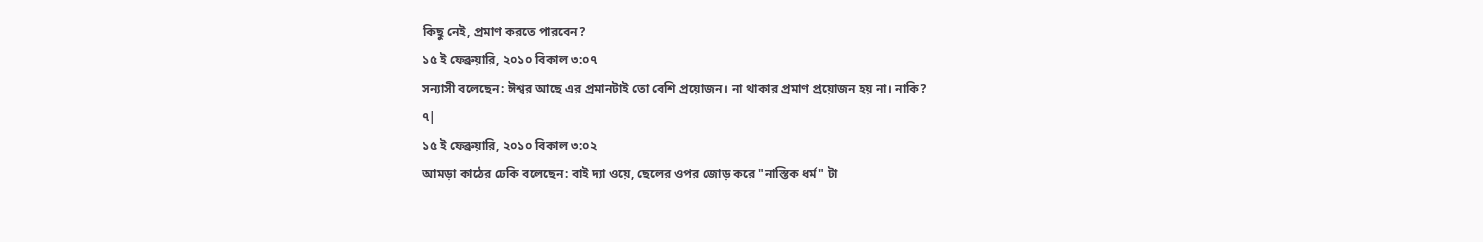কিছু নেই, প্রমাণ করতে পারবেন?
১৫ ই ফেব্রুয়ারি, ২০১০ বিকাল ৩:০৭
সন্যাসী বলেছেন: ঈশ্বর আছে এর প্রমানটাই তো বেশি প্রয়োজন। না থাকার প্রমাণ প্রয়োজন হয় না। নাকি?
৭|
১৫ ই ফেব্রুয়ারি, ২০১০ বিকাল ৩:০২
আমড়া কাঠের ঢেকি বলেছেন: বাই দ্যা ওয়ে, ছেলের ওপর জোড় করে "নাস্তিক ধর্ম" টা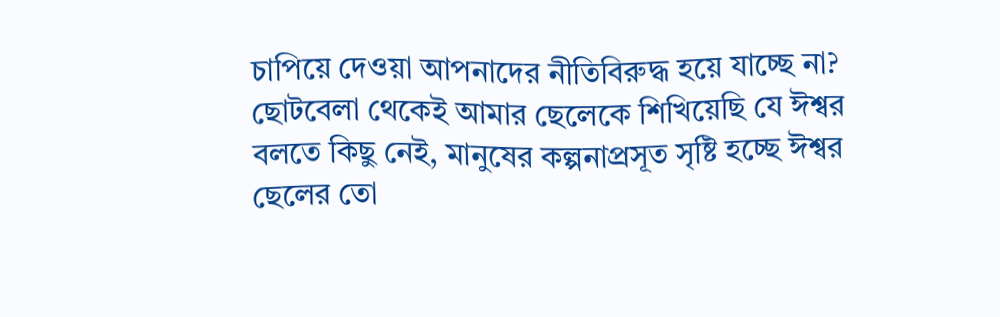চাপিয়ে দেওয়া আপনাদের নীতিবিরুদ্ধ হয়ে যাচ্ছে না?
ছোটবেলা থেকেই আমার ছেলেকে শিখিয়েছি যে ঈশ্বর বলতে কিছু নেই, মানুষের কল্পনাপ্রসূত সৃষ্টি হচ্ছে ঈশ্বর
ছেলের তো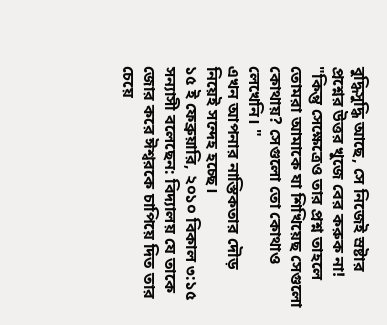বুদ্ধিসুদ্ধি আছে, সে নিজেই স্রষ্টার প্রশ্নের উত্তর খুজে বের করুক না!
"কিন্তু সেক্ষেত্রেও তার প্রশ্ন তাহলে তোমরা আমাকে যা শিখিয়েছ সেগুলো কোথায়? সেগুলো তো কোথাও লেখেনি। "
এখন আপনার নাস্তিকতার দৌড় নিয়েই সন্দেহ হচ্ছে।
১৫ ই ফেব্রুয়ারি, ২০১০ বিকাল ৩:১৫
সন্যাসী বলেছেন: বিদ্যালয় যে তাকে জোর করে ঈশ্বরকে চাপিয়ে দিত তার চেয়ে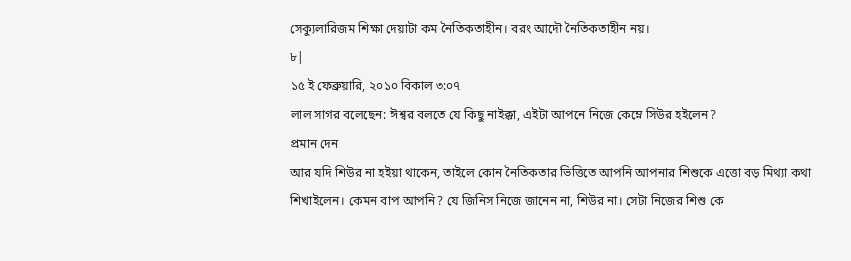সেক্যুলারিজম শিক্ষা দেয়াটা কম নৈতিকতাহীন। বরং আদৌ নৈতিকতাহীন নয়।
৮|
১৫ ই ফেব্রুয়ারি, ২০১০ বিকাল ৩:০৭
লাল সাগর বলেছেন: ঈশ্বর বলতে যে কিছু নাইক্কা, এইটা আপনে নিজে কেম্নে সিউর হইলেন?
প্রমান দেন
আর যদি শিউর না হইয়া থাকেন, তাইলে কোন নৈতিকতার ভিত্তিতে আপনি আপনার শিশুকে এত্তো বড় মিথ্যা কথা শিখাইলেন। কেমন বাপ আপনি? যে জিনিস নিজে জানেন না, শিউর না। সেটা নিজের শিশু কে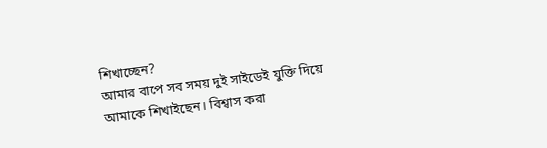শিখাচ্ছেন?
আমার বাপে সব সময় দুই সাইডেই যুক্তি দিয়ে আমাকে শিখাইছেন। বিশ্বাস করা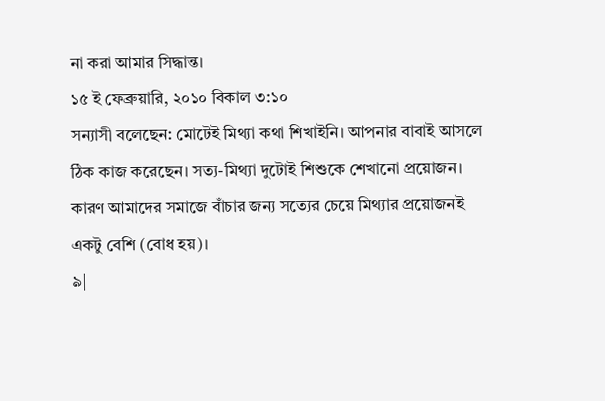না করা আমার সিদ্ধান্ত।
১৫ ই ফেব্রুয়ারি, ২০১০ বিকাল ৩:১০
সন্যাসী বলেছেন: মোটেই মিথ্যা কথা শিখাইনি। আপনার বাবাই আসলে ঠিক কাজ করেছেন। সত্য-মিথ্যা দুটোই শিশুকে শেখানো প্রয়োজন। কারণ আমাদের সমাজে বাঁচার জন্য সত্যের চেয়ে মিথ্যার প্রয়োজনই একটু বেশি (বোধ হয়)।
৯|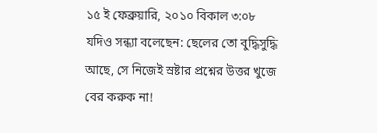১৫ ই ফেব্রুয়ারি, ২০১০ বিকাল ৩:০৮
যদিও সন্ধ্যা বলেছেন: ছেলের তো বুদ্ধিসুদ্ধি আছে, সে নিজেই স্রষ্টার প্রশ্নের উত্তর খুজে বের করুক না!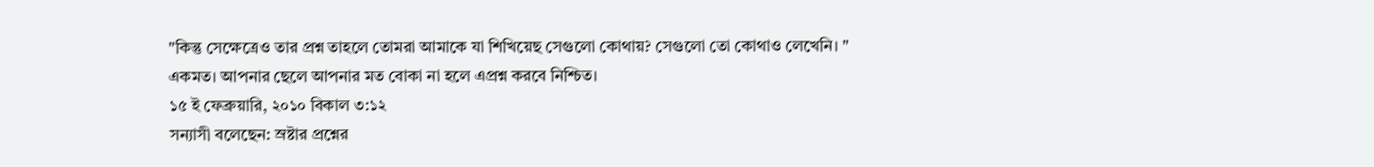"কিন্তু সেক্ষেত্রেও তার প্রশ্ন তাহলে তোমরা আমাকে যা শিখিয়েছ সেগুলো কোথায়? সেগুলো তো কোথাও লেখেনি। "
একমত। আপনার ছেলে আপনার মত বোকা না হলে এপ্রশ্ন করবে নিশ্চিত।
১৫ ই ফেব্রুয়ারি, ২০১০ বিকাল ৩:১২
সন্যাসী বলেছেন: স্রষ্টার প্রশ্নের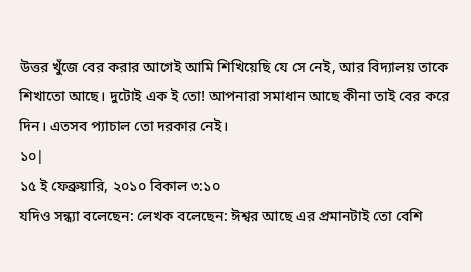উত্তর খুঁজে বের করার আগেই আমি শিখিয়েছি যে সে নেই, আর বিদ্যালয় তাকে শিখাতো আছে। দুটোই এক ই তো! আপনারা সমাধান আছে কীনা তাই বের করে দিন। এতসব প্যাচাল তো দরকার নেই।
১০|
১৫ ই ফেব্রুয়ারি, ২০১০ বিকাল ৩:১০
যদিও সন্ধ্যা বলেছেন: লেখক বলেছেন: ঈশ্বর আছে এর প্রমানটাই তো বেশি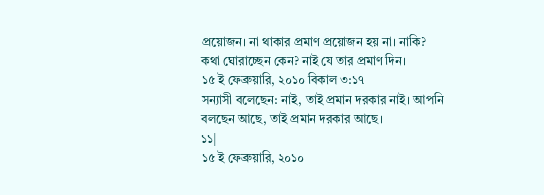প্রয়োজন। না থাকার প্রমাণ প্রয়োজন হয় না। নাকি?
কথা ঘোরাচ্ছেন কেন? নাই যে তার প্রমাণ দিন।
১৫ ই ফেব্রুয়ারি, ২০১০ বিকাল ৩:১৭
সন্যাসী বলেছেন: নাই, তাই প্রমান দরকার নাই। আপনি বলছেন আছে, তাই প্রমান দরকার আছে।
১১|
১৫ ই ফেব্রুয়ারি, ২০১০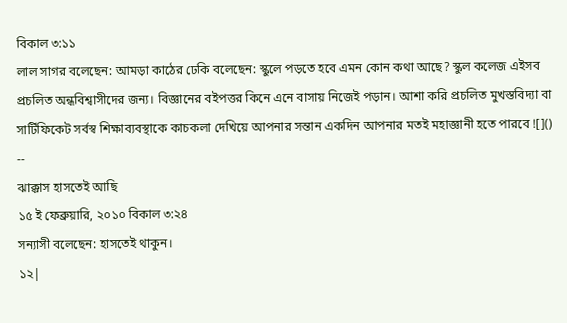বিকাল ৩:১১
লাল সাগর বলেছেন: আমড়া কাঠের ঢেকি বলেছেন: স্কুলে পড়তে হবে এমন কোন কথা আছে? স্কুল কলেজ এইসব প্রচলিত অন্ধবিশ্বাসীদের জন্য। বিজ্ঞানের বইপত্তর কিনে এনে বাসায় নিজেই পড়ান। আশা করি প্রচলিত মুখস্তবিদ্যা বা সার্টিফিকেট সর্বস্ব শিক্ষাব্যবস্থাকে কাচকলা দেখিয়ে আপনার সন্তান একদিন আপনার মতই মহাজ্ঞানী হতে পারবে ![]()
--
ঝাক্কাস হাসতেই আছি
১৫ ই ফেব্রুয়ারি, ২০১০ বিকাল ৩:২৪
সন্যাসী বলেছেন: হাসতেই থাকুন।
১২|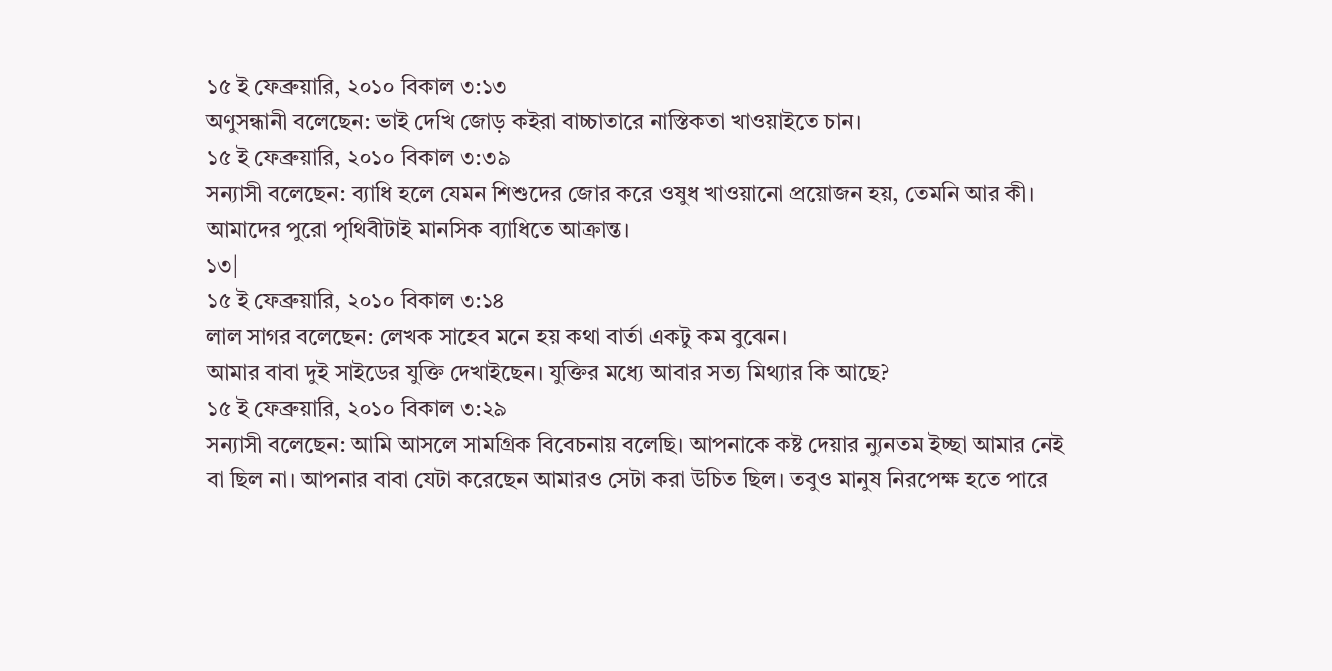১৫ ই ফেব্রুয়ারি, ২০১০ বিকাল ৩:১৩
অণুসন্ধানী বলেছেন: ভাই দেখি জোড় কইরা বাচ্চাতারে নাস্তিকতা খাওয়াইতে চান।
১৫ ই ফেব্রুয়ারি, ২০১০ বিকাল ৩:৩৯
সন্যাসী বলেছেন: ব্যাধি হলে যেমন শিশুদের জোর করে ওষুধ খাওয়ানো প্রয়োজন হয়, তেমনি আর কী। আমাদের পুরো পৃথিবীটাই মানসিক ব্যাধিতে আক্রান্ত।
১৩|
১৫ ই ফেব্রুয়ারি, ২০১০ বিকাল ৩:১৪
লাল সাগর বলেছেন: লেখক সাহেব মনে হয় কথা বার্তা একটু কম বুঝেন।
আমার বাবা দুই সাইডের যুক্তি দেখাইছেন। যুক্তির মধ্যে আবার সত্য মিথ্যার কি আছে?
১৫ ই ফেব্রুয়ারি, ২০১০ বিকাল ৩:২৯
সন্যাসী বলেছেন: আমি আসলে সামগ্রিক বিবেচনায় বলেছি। আপনাকে কষ্ট দেয়ার ন্যুনতম ইচ্ছা আমার নেই বা ছিল না। আপনার বাবা যেটা করেছেন আমারও সেটা করা উচিত ছিল। তবুও মানুষ নিরপেক্ষ হতে পারে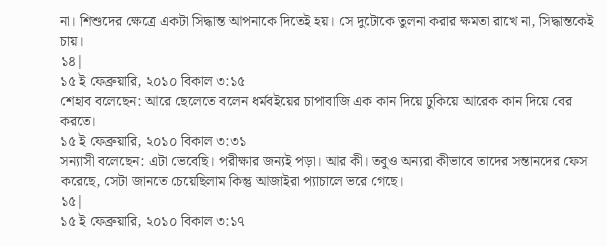না। শিশুদের ক্ষেত্রে একটা সিদ্ধান্ত আপনাকে দিতেই হয়। সে দুটোকে তুলনা করার ক্ষমতা রাখে না, সিদ্ধান্তকেই চায়।
১৪|
১৫ ই ফেব্রুয়ারি, ২০১০ বিকাল ৩:১৫
শেহাব বলেছেন: আরে ছেলেতে বলেন ধর্মবইয়ের চাপাবাজি এক কান দিয়ে ঢুকিয়ে আরেক কান দিয়ে বের করতে।
১৫ ই ফেব্রুয়ারি, ২০১০ বিকাল ৩:৩১
সন্যাসী বলেছেন: এটা ভেবেছি। পরীক্ষার জন্যই পড়া। আর কী। তবুও অন্যরা কীভাবে তাদের সন্তানদের ফেস করেছে, সেটা জানতে চেয়েছিলাম কিন্তু আজাইরা প্যাচালে ভরে গেছে।
১৫|
১৫ ই ফেব্রুয়ারি, ২০১০ বিকাল ৩:১৭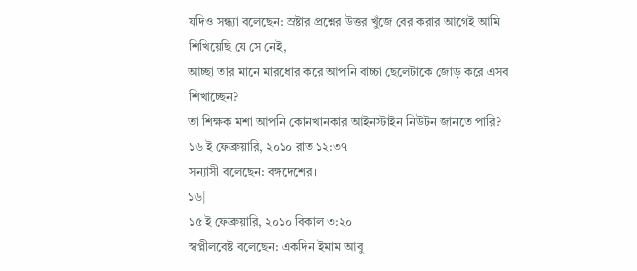যদিও সন্ধ্যা বলেছেন: স্রষ্টার প্রশ্নের উত্তর খুঁজে বের করার আগেই আমি শিখিয়েছি যে সে নেই,
আচ্ছা তার মানে মারধোর করে আপনি বাচ্চা ছেলেটাকে জোড় করে এসব শিখাচ্ছেন?
তা শিক্ষক মশা আপনি কোনখানকার আইনস্টাইন নিউটন জানতে পারি?
১৬ ই ফেব্রুয়ারি, ২০১০ রাত ১২:৩৭
সন্যাসী বলেছেন: বঙ্গদেশের।
১৬|
১৫ ই ফেব্রুয়ারি, ২০১০ বিকাল ৩:২০
স্বপ্নীলবেষ্ট বলেছেন: একদিন ইমাম আবু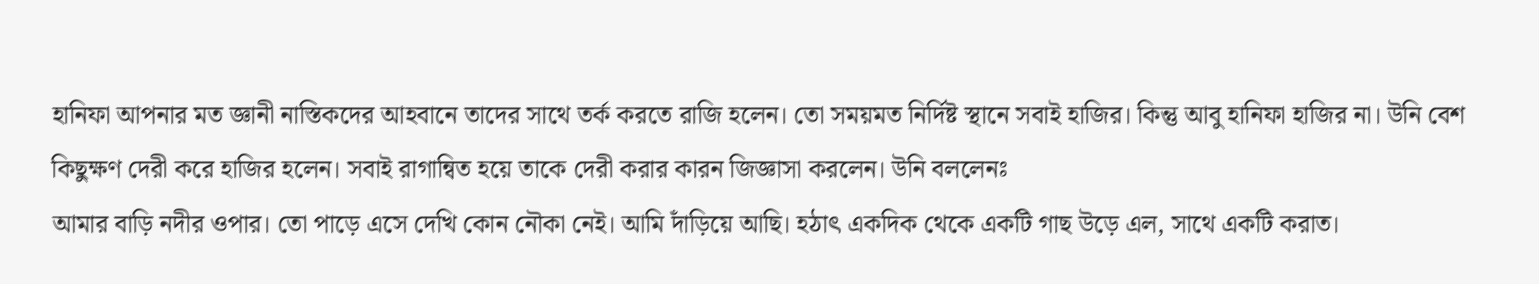হানিফা আপনার মত জ্ঞানী নাস্তিকদের আহবানে তাদের সাথে তর্ক করতে রাজি হলেন। তো সময়মত নির্দিষ্ট স্থানে সবাই হাজির। কিন্তু আবু হানিফা হাজির না। উনি বেশ কিছুক্ষণ দেরী করে হাজির হলেন। সবাই রাগান্বিত হয়ে তাকে দেরী করার কারন জিজ্ঞাসা করলেন। উনি বললেনঃ
আমার বাড়ি নদীর ওপার। তো পাড়ে এসে দেখি কোন নৌকা নেই। আমি দাঁড়িয়ে আছি। হঠাৎ একদিক থেকে একটি গাছ উড়ে এল, সাথে একটি করাত।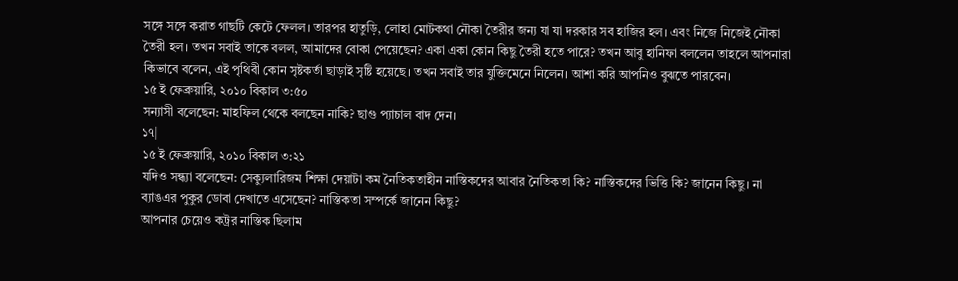সঙ্গে সঙ্গে করাত গাছটি কেটে ফেলল। তারপর হাতুড়ি, লোহা মোটকথা নৌকা তৈরীর জন্য যা যা দরকার সব হাজির হল। এবং নিজে নিজেই নৌকা তৈরী হল। তখন সবাই তাকে বলল, আমাদের বোকা পেয়েছেন? একা একা কোন কিছু তৈরী হতে পারে? তখন আবু হানিফা বললেন তাহলে আপনারা কিভাবে বলেন, এই পৃথিবী কোন সৃষ্টকর্তা ছাড়াই সৃষ্টি হয়েছে। তখন সবাই তার যুক্তিমেনে নিলেন। আশা করি আপনিও বুঝতে পারবেন।
১৫ ই ফেব্রুয়ারি, ২০১০ বিকাল ৩:৫০
সন্যাসী বলেছেন: মাহফিল থেকে বলছেন নাকি? ছাগু প্যাচাল বাদ দেন।
১৭|
১৫ ই ফেব্রুয়ারি, ২০১০ বিকাল ৩:২১
যদিও সন্ধ্যা বলেছেন: সেক্যুলারিজম শিক্ষা দেয়াটা কম নৈতিকতাহীন নাস্তিকদের আবার নৈতিকতা কি? নাস্তিকদের ভিত্তি কি? জানেন কিছু। না ব্যাঙএর পুকুর ডোবা দেখাতে এসেছেন? নাস্তিকতা সম্পর্কে জানেন কিছু?
আপনার চেয়েও কট্রর নাস্তিক ছিলাম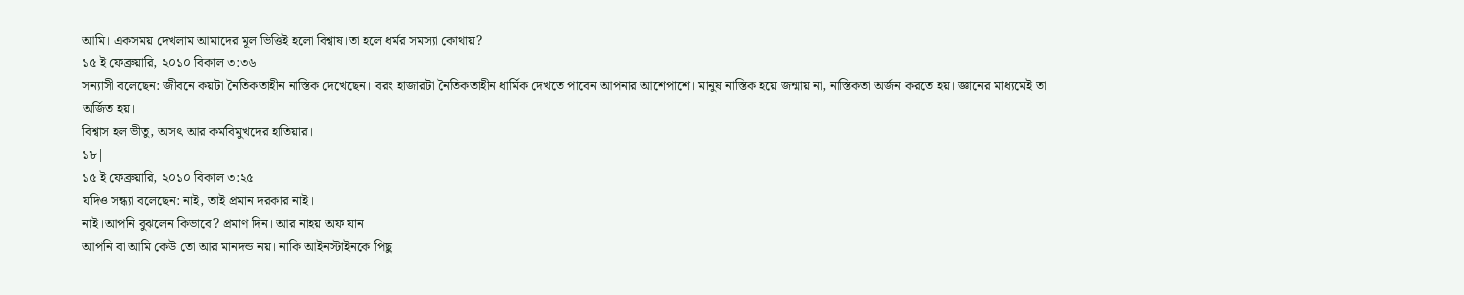আমি। একসময় দেখলাম আমাদের মূল ভিত্তিই হলো বিশ্বাষ।তা হলে ধর্মর সমস্যা কোথায়?
১৫ ই ফেব্রুয়ারি, ২০১০ বিকাল ৩:৩৬
সন্যাসী বলেছেন: জীবনে কয়টা নৈতিকতাহীন নাস্তিক দেখেছেন। বরং হাজারটা নৈতিকতাহীন ধার্মিক দেখতে পাবেন আপনার আশেপাশে। মানুষ নাস্তিক হয়ে জন্মায় না, নাস্তিকতা অর্জন করতে হয়। জ্ঞানের মাধ্যমেই তা অর্জিত হয়।
বিশ্বাস হল ভীতু, অসৎ আর কর্মবিমুখদের হাতিয়ার।
১৮|
১৫ ই ফেব্রুয়ারি, ২০১০ বিকাল ৩:২৫
যদিও সন্ধ্যা বলেছেন: নাই, তাই প্রমান দরকার নাই।
নাই।আপনি বুঝলেন কিভাবে? প্রমাণ দিন। আর নাহয় অফ যান
আপনি বা আমি কেউ তো আর মানদন্ড নয়। নাকি আইনস্টাইনকে পিছু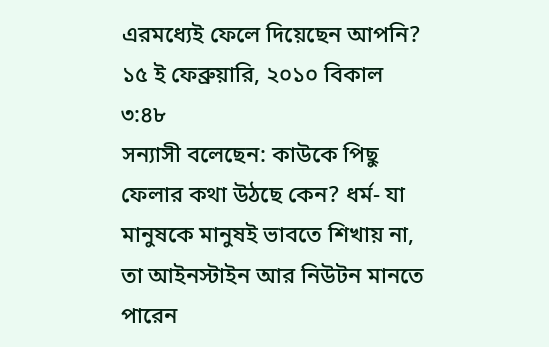এরমধ্যেই ফেলে দিয়েছেন আপনি?
১৫ ই ফেব্রুয়ারি, ২০১০ বিকাল ৩:৪৮
সন্যাসী বলেছেন: কাউকে পিছু ফেলার কথা উঠছে কেন? ধর্ম- যা মানুষকে মানুষই ভাবতে শিখায় না, তা আইনস্টাইন আর নিউটন মানতে পারেন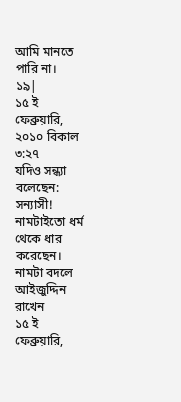আমি মানতে পারি না।
১৯|
১৫ ই ফেব্রুয়ারি, ২০১০ বিকাল ৩:২৭
যদিও সন্ধ্যা বলেছেন: সন্যাসী! নামটাইতো ধর্ম থেকে ধার করেছেন। নামটা বদলে আইজুদ্দিন রাখেন
১৫ ই ফেব্রুয়ারি,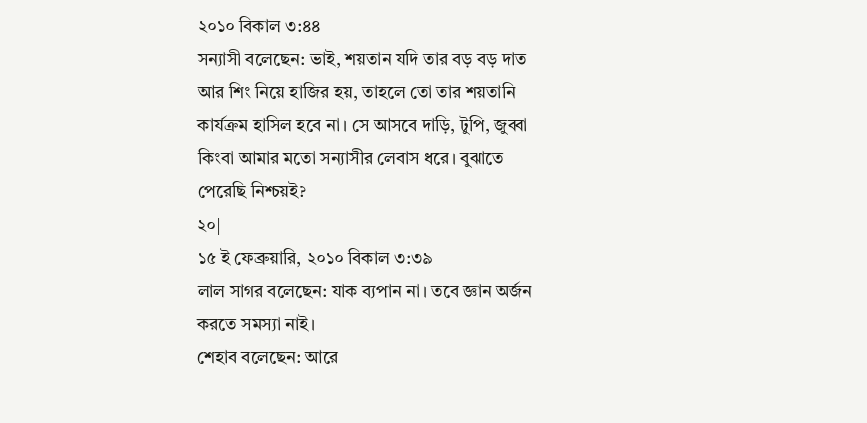২০১০ বিকাল ৩:৪৪
সন্যাসী বলেছেন: ভাই, শয়তান যদি তার বড় বড় দাত আর শিং নিয়ে হাজির হয়, তাহলে তো তার শয়তানি কার্যক্রম হাসিল হবে না। সে আসবে দাড়ি, টুপি, জুব্বা কিংবা আমার মতো সন্যাসীর লেবাস ধরে। বুঝাতে পেরেছি নিশ্চয়ই?
২০|
১৫ ই ফেব্রুয়ারি, ২০১০ বিকাল ৩:৩৯
লাল সাগর বলেছেন: যাক ব্যপান না। তবে জ্ঞান অর্জন করতে সমস্যা নাই।
শেহাব বলেছেন: আরে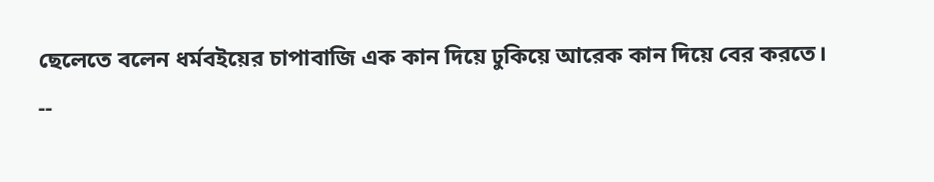ছেলেতে বলেন ধর্মবইয়ের চাপাবাজি এক কান দিয়ে ঢুকিয়ে আরেক কান দিয়ে বের করতে।
--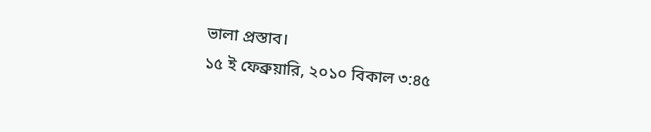ভালা প্রস্তাব।
১৫ ই ফেব্রুয়ারি, ২০১০ বিকাল ৩:৪৫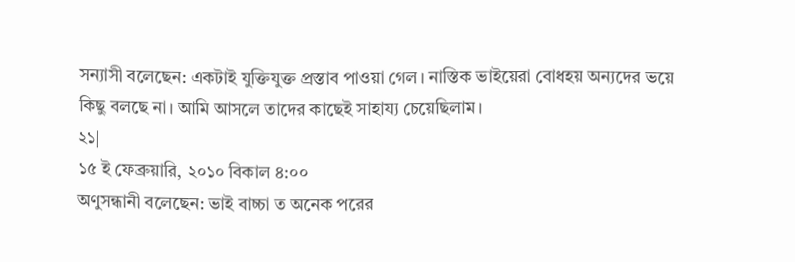সন্যাসী বলেছেন: একটাই যুক্তিযুক্ত প্রস্তাব পাওয়া গেল। নাস্তিক ভাইয়েরা বোধহয় অন্যদের ভয়ে কিছু বলছে না। আমি আসলে তাদের কাছেই সাহায্য চেয়েছিলাম।
২১|
১৫ ই ফেব্রুয়ারি, ২০১০ বিকাল ৪:০০
অণুসন্ধানী বলেছেন: ভাই বাচ্চা ত অনেক পরের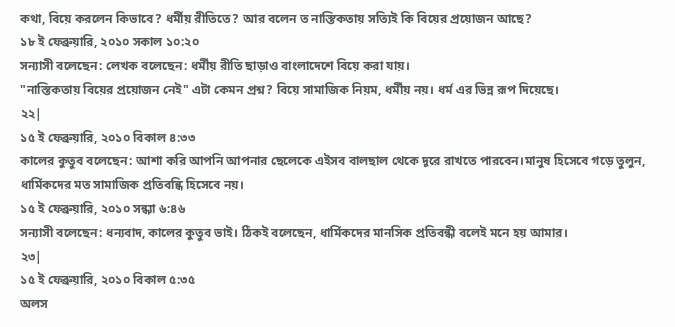কথা, বিয়ে করলেন কিভাবে? ধর্মীয় রীতিতে? আর বলেন ত নাস্তিকতায় সত্যিই কি বিয়ের প্রয়োজন আছে?
১৮ ই ফেব্রুয়ারি, ২০১০ সকাল ১০:২০
সন্যাসী বলেছেন: লেখক বলেছেন: ধর্মীয় রীতি ছাড়াও বাংলাদেশে বিয়ে করা যায়।
"নাস্তিকতায় বিয়ের প্রয়োজন নেই" এটা কেমন প্রশ্ন? বিয়ে সামাজিক নিয়ম, ধর্মীয় নয়। ধর্ম এর ভিন্ন রূপ দিয়েছে।
২২|
১৫ ই ফেব্রুয়ারি, ২০১০ বিকাল ৪:৩৩
কালের কুতুব বলেছেন: আশা করি আপনি আপনার ছেলেকে এইসব বালছাল থেকে দূরে রাখতে পারবেন।মানুষ হিসেবে গড়ে তুলুন, ধার্মিকদের মত সামাজিক প্রতিবন্ধি হিসেবে নয়।
১৫ ই ফেব্রুয়ারি, ২০১০ সন্ধ্যা ৬:৪৬
সন্যাসী বলেছেন: ধন্যবাদ, কালের কুতুব ভাই। ঠিকই বলেছেন, ধার্মিকদের মানসিক প্রতিবন্ধী বলেই মনে হয় আমার।
২৩|
১৫ ই ফেব্রুয়ারি, ২০১০ বিকাল ৫:৩৫
অলস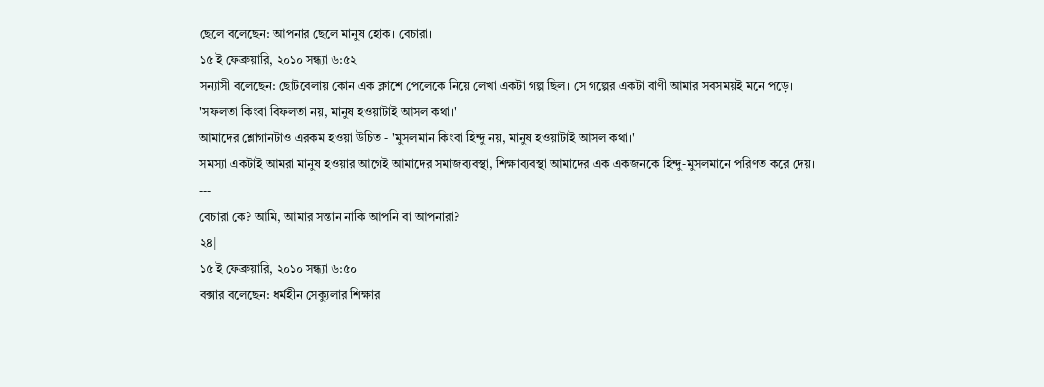ছেলে বলেছেন: আপনার ছেলে মানুষ হোক। বেচারা।
১৫ ই ফেব্রুয়ারি, ২০১০ সন্ধ্যা ৬:৫২
সন্যাসী বলেছেন: ছোটবেলায় কোন এক ক্লাশে পেলেকে নিয়ে লেখা একটা গল্প ছিল। সে গল্পের একটা বাণী আমার সবসময়ই মনে পড়ে।
'সফলতা কিংবা বিফলতা নয়, মানুষ হওয়াটাই আসল কথা।'
আমাদের শ্লোগানটাও এরকম হওয়া উচিত - 'মুসলমান কিংবা হিন্দু নয়, মানুষ হওয়াটাই আসল কথা।'
সমস্যা একটাই আমরা মানুষ হওয়ার আগেই আমাদের সমাজব্যবস্থা, শিক্ষাব্যবস্থা আমাদের এক একজনকে হিন্দু-মুসলমানে পরিণত করে দেয়।
---
বেচারা কে? আমি, আমার সন্তান নাকি আপনি বা আপনারা?
২৪|
১৫ ই ফেব্রুয়ারি, ২০১০ সন্ধ্যা ৬:৫০
বক্সার বলেছেন: ধর্মহীন সেক্যুলার শিক্ষার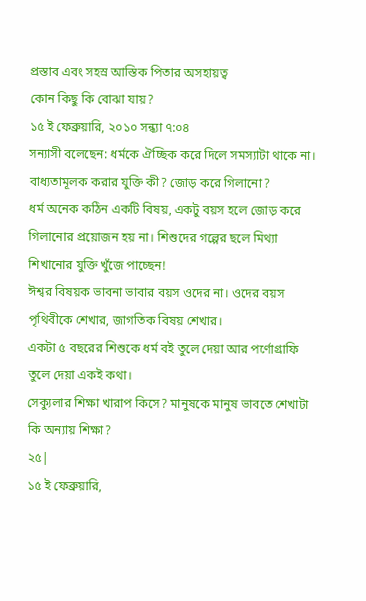প্রস্তাব এবং সহস্র আস্তিক পিতার অসহায়ত্ব
কোন কিছু কি বোঝা যায়?
১৫ ই ফেব্রুয়ারি, ২০১০ সন্ধ্যা ৭:০৪
সন্যাসী বলেছেন: ধর্মকে ঐচ্ছিক করে দিলে সমস্যাটা থাকে না। বাধ্যতামূলক করার যুক্তি কী? জোড় করে গিলানো?
ধর্ম অনেক কঠিন একটি বিষয়, একটু বয়স হলে জোড় করে গিলানোর প্রয়োজন হয় না। শিশুদের গল্পের ছলে মিথ্যা শিখানোর যুক্তি খুঁজে পাচ্ছেন!
ঈশ্বর বিষয়ক ভাবনা ভাবার বয়স ওদের না। ওদের বয়স পৃথিবীকে শেখার, জাগতিক বিষয় শেখার।
একটা ৫ বছরের শিশুকে ধর্ম বই তুলে দেয়া আর পর্ণোগ্রাফি তুলে দেয়া একই কথা।
সেক্যুলার শিক্ষা খারাপ কিসে? মানুষকে মানুষ ভাবতে শেখাটা কি অন্যায় শিক্ষা?
২৫|
১৫ ই ফেব্রুয়ারি,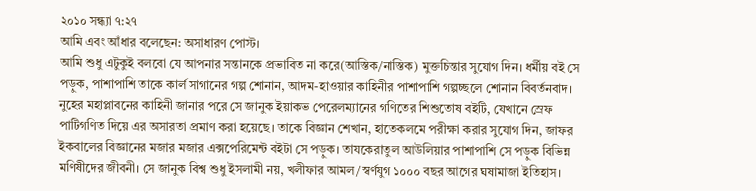২০১০ সন্ধ্যা ৭:২৭
আমি এবং আঁধার বলেছেন: অসাধারণ পোস্ট।
আমি শুধু এটুকুই বলবো যে আপনার সন্তানকে প্রভাবিত না করে(আস্তিক/নাস্তিক) মুক্তচিন্তার সুযোগ দিন। ধর্মীয় বই সে পড়ুক, পাশাপাশি তাকে কার্ল সাগানের গল্প শোনান, আদম-হাওয়ার কাহিনীর পাশাপাশি গল্পচ্ছলে শোনান বিবর্তনবাদ। নুহের মহাপ্লাবনের কাহিনী জানার পরে সে জানুক ইয়াকভ পেরেলম্যানের গণিতের শিশুতোষ বইটি, যেখানে স্রেফ পাটিগণিত দিয়ে এর অসারতা প্রমাণ করা হয়েছে। তাকে বিজ্ঞান শেখান, হাতেকলমে পরীক্ষা করার সুযোগ দিন, জাফর ইকবালের বিজ্ঞানের মজার মজার এক্সপেরিমেন্ট বইটা সে পড়ুক। তাযকেরাতুল আউলিয়ার পাশাপাশি সে পড়ুক বিভিন্ন মণিষীদের জীবনী। সে জানুক বিশ্ব শুধু ইসলামী নয়, খলীফার আমল/স্বর্ণযুগ ১০০০ বছর আগের ঘষামাজা ইতিহাস।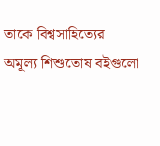তাকে বিশ্বসাহিত্যের অমূল্য শিশুতোষ বইগুলো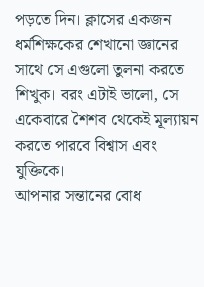পড়তে দিন। ক্লাসের একজন ধর্মশিক্ষকের শেখানো জ্ঞানের সাথে সে এগুলো তুলনা করতে শিখুক। বরং এটাই ভালো, সে একেবারে শৈশব থেকেই মূল্যায়ন করতে পারবে বিশ্বাস এবং যুক্তিকে।
আপনার সন্তানের বোধ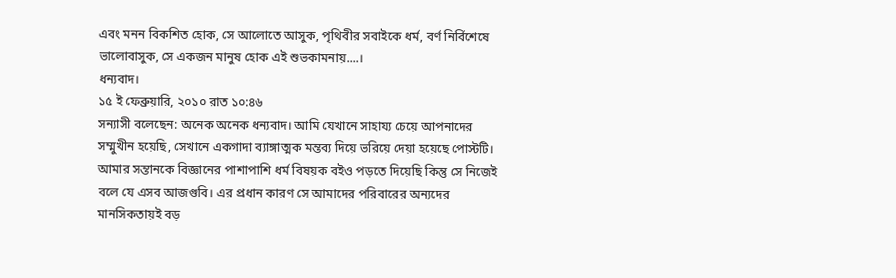এবং মনন বিকশিত হোক, সে আলোতে আসুক, পৃথিবীর সবাইকে ধর্ম, বর্ণ নির্বিশেষে ভালোবাসুক, সে একজন মানুষ হোক এই শুভকামনায়....।
ধন্যবাদ।
১৫ ই ফেব্রুয়ারি, ২০১০ রাত ১০:৪৬
সন্যাসী বলেছেন: অনেক অনেক ধন্যবাদ। আমি যেখানে সাহায্য চেয়ে আপনাদের সম্মুখীন হয়েছি, সেখানে একগাদা ব্যাঙ্গাত্মক মন্তব্য দিয়ে ভরিয়ে দেয়া হয়েছে পোস্টটি।
আমার সন্তানকে বিজ্ঞানের পাশাপাশি ধর্ম বিষয়ক বইও পড়তে দিয়েছি কিন্তু সে নিজেই বলে যে এসব আজগুবি। এর প্রধান কারণ সে আমাদের পরিবারের অন্যদের মানসিকতায়ই বড়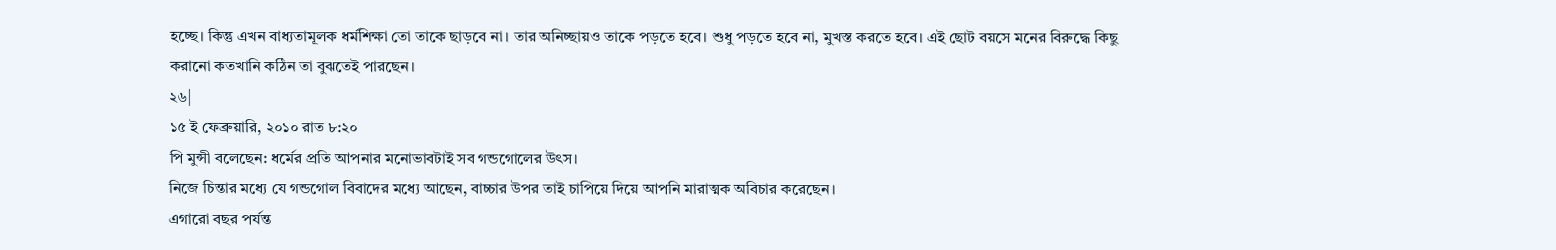হচ্ছে। কিন্তু এখন বাধ্যতামূলক ধর্মশিক্ষা তো তাকে ছাড়বে না। তার অনিচ্ছায়ও তাকে পড়তে হবে। শুধু পড়তে হবে না, মুখস্ত করতে হবে। এই ছোট বয়সে মনের বিরুদ্ধে কিছু করানো কতখানি কঠিন তা বুঝতেই পারছেন।
২৬|
১৫ ই ফেব্রুয়ারি, ২০১০ রাত ৮:২০
পি মুন্সী বলেছেন: ধর্মের প্রতি আপনার মনোভাবটাই সব গন্ডগোলের উৎস।
নিজে চিন্তার মধ্যে যে গন্ডগোল বিবাদের মধ্যে আছেন, বাচ্চার উপর তাই চাপিয়ে দিয়ে আপনি মারাত্মক অবিচার করেছেন।
এগারো বছর পর্যন্ত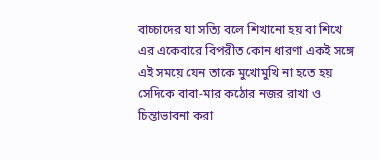বাচ্চাদের যা সত্যি বলে শিখানো হয় বা শিখে এর একেবারে বিপরীত কোন ধারণা একই সঙ্গে এই সময়ে যেন তাকে মুখোমুখি না হতে হয় সেদিকে বাবা-মার কঠোর নজর রাখা ও চিন্তাভাবনা করা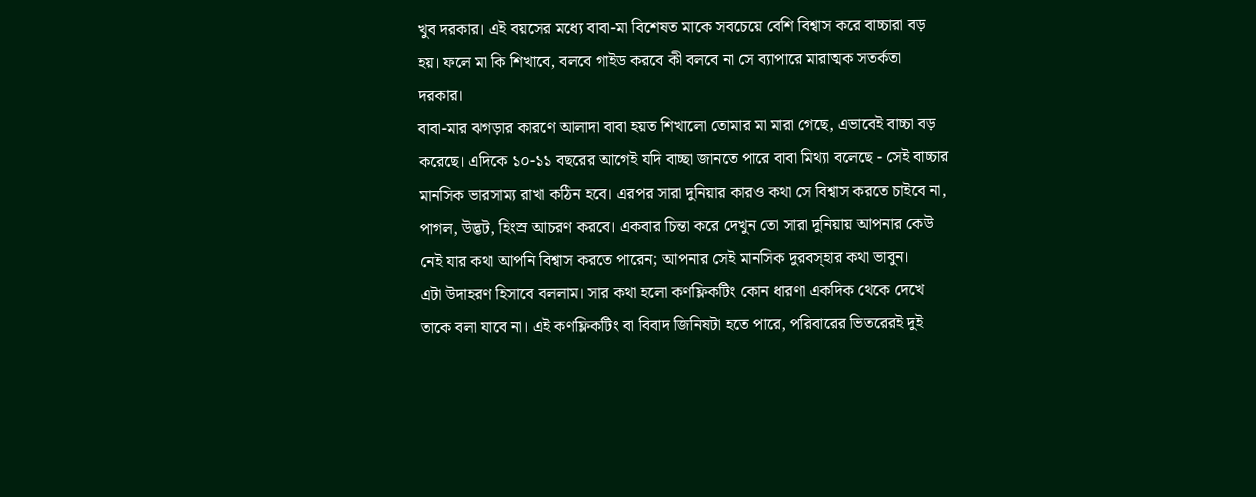খুব দরকার। এই বয়সের মধ্যে বাবা-মা বিশেষত মাকে সবচেয়ে বেশি বিশ্বাস করে বাচ্চারা বড় হয়। ফলে মা কি শিখাবে, বলবে গাইড করবে কী বলবে না সে ব্যাপারে মারাত্মক সতর্কতা দরকার।
বাবা-মার ঝগড়ার কারণে আলাদা বাবা হয়ত শিখালো তোমার মা মারা গেছে, এভাবেই বাচ্চা বড় করেছে। এদিকে ১০-১১ বছরের আগেই যদি বাচ্ছা জানতে পারে বাবা মিথ্যা বলেছে - সেই বাচ্চার মানসিক ভারসাম্য রাখা কঠিন হবে। এরপর সারা দুনিয়ার কারও কথা সে বিশ্বাস করতে চাইবে না, পাগল, উদ্ভট, হিংস্র আচরণ করবে। একবার চিন্তা করে দেখুন তো সারা দুনিয়ায় আপনার কেউ নেই যার কথা আপনি বিশ্বাস করতে পারেন; আপনার সেই মানসিক দুরবস্হার কথা ভাবুন।
এটা উদাহরণ হিসাবে বললাম। সার কথা হলো কণফ্লিকটিং কোন ধারণা একদিক থেকে দেখে তাকে বলা যাবে না। এই কণফ্লিকটিং বা বিবাদ জিনিষটা হতে পারে, পরিবারের ভিতরেরই দুই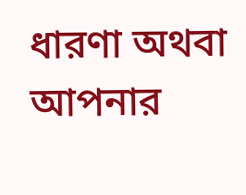ধারণা অথবা আপনার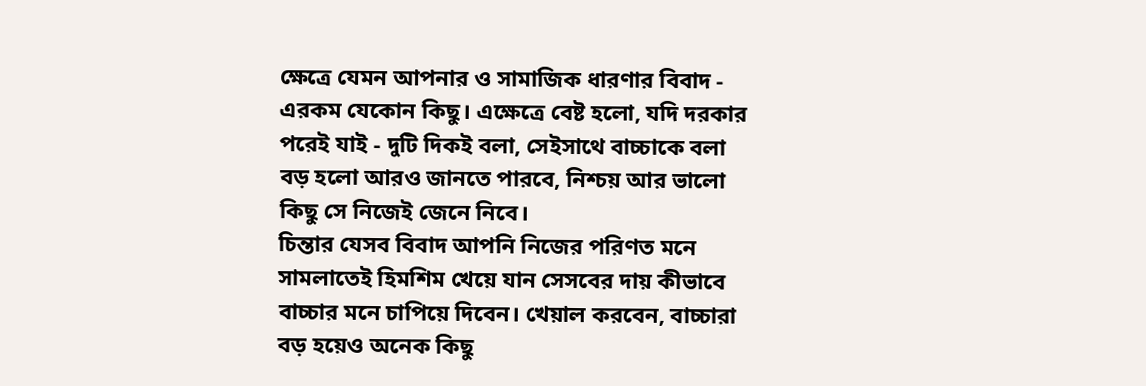ক্ষেত্রে যেমন আপনার ও সামাজিক ধারণার বিবাদ - এরকম যেকোন কিছু। এক্ষেত্রে বেষ্ট হলো, যদি দরকার পরেই যাই - দুটি দিকই বলা, সেইসাথে বাচ্চাকে বলা বড় হলো আরও জানতে পারবে, নিশ্চয় আর ভালো কিছু সে নিজেই জেনে নিবে।
চিন্তার যেসব বিবাদ আপনি নিজের পরিণত মনে সামলাতেই হিমশিম খেয়ে যান সেসবের দায় কীভাবে বাচ্চার মনে চাপিয়ে দিবেন। খেয়াল করবেন, বাচ্চারা বড় হয়েও অনেক কিছু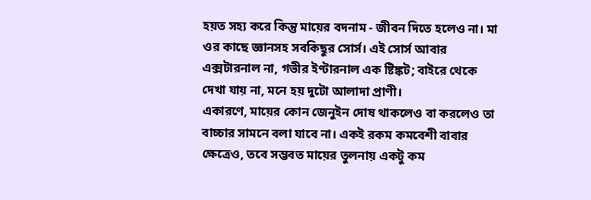হয়ত সহ্য করে কিন্তু মায়ের বদনাম - জীবন দিতে হলেও না। মা ওর কাছে জ্ঞানসহ সবকিছুর সোর্স। এই সোর্স আবার এক্সটারনাল না, গভীর ইণ্টারনাল এক ষ্টিঙ্কট; বাইরে থেকে দেখা যায় না, মনে হয় দুটো আলাদা প্রাণী।
একারণে, মায়ের কোন জেনুইন দোষ থাকলেও বা করলেও তা বাচ্চার সামনে বলা যাবে না। একই রকম কমবেশী বাবার ক্ষেত্রেও, তবে সম্ভবত মায়ের তুলনায় একটু কম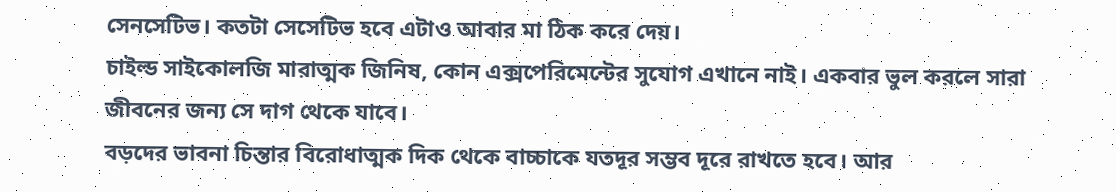সেনসেটিভ। কতটা সেসেটিভ হবে এটাও আবার মা ঠিক করে দেয়।
চাইল্ড সাইকোলজি মারাত্মক জিনিষ, কোন এক্সপেরিমেন্টের সুযোগ এখানে নাই। একবার ভুল করলে সারা জীবনের জন্য সে দাগ থেকে যাবে।
বড়দের ভাবনা চিন্তার বিরোধাত্মক দিক থেকে বাচ্চাকে যতদূর সম্ভব দূরে রাখতে হবে। আর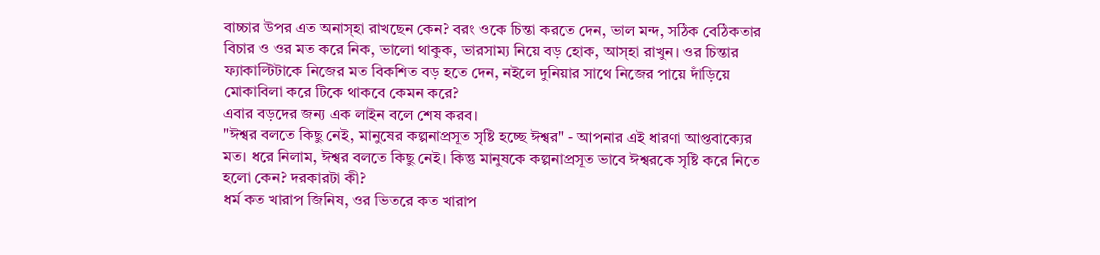বাচ্চার উপর এত অনাস্হা রাখছেন কেন? বরং ওকে চিন্তা করতে দেন, ভাল মন্দ, সঠিক বেঠিকতার বিচার ও ওর মত করে নিক, ভালো থাকুক, ভারসাম্য নিয়ে বড় হোক, আস্হা রাখুন। ওর চিন্তার ফ্যাকাল্টিটাকে নিজের মত বিকশিত বড় হতে দেন, নইলে দুনিয়ার সাথে নিজের পায়ে দাঁড়িয়ে মোকাবিলা করে টিকে থাকবে কেমন করে?
এবার বড়দের জন্য এক লাইন বলে শেষ করব।
"ঈশ্বর বলতে কিছু নেই, মানুষের কল্পনাপ্রসূত সৃষ্টি হচ্ছে ঈশ্বর" - আপনার এই ধারণা আপ্তবাক্যের মত। ধরে নিলাম, ঈশ্বর বলতে কিছু নেই। কিন্তু মানুষকে কল্পনাপ্রসূত ভাবে ঈশ্বরকে সৃষ্টি করে নিতে হলো কেন? দরকারটা কী?
ধর্ম কত খারাপ জিনিষ, ওর ভিতরে কত খারাপ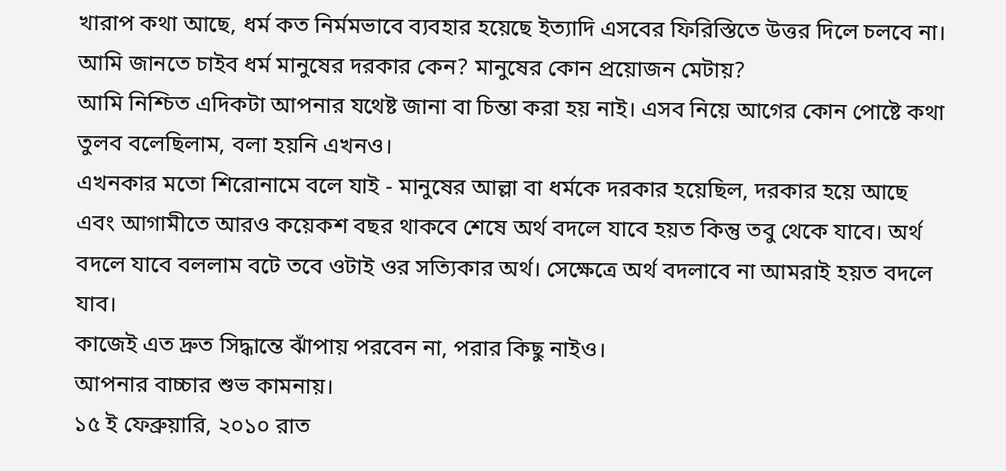খারাপ কথা আছে, ধর্ম কত নির্মমভাবে ব্যবহার হয়েছে ইত্যাদি এসবের ফিরিস্তিতে উত্তর দিলে চলবে না। আমি জানতে চাইব ধর্ম মানুষের দরকার কেন? মানুষের কোন প্রয়োজন মেটায়?
আমি নিশ্চিত এদিকটা আপনার যথেষ্ট জানা বা চিন্তা করা হয় নাই। এসব নিয়ে আগের কোন পোষ্টে কথা তুলব বলেছিলাম, বলা হয়নি এখনও।
এখনকার মতো শিরোনামে বলে যাই - মানুষের আল্লা বা ধর্মকে দরকার হয়েছিল, দরকার হয়ে আছে এবং আগামীতে আরও কয়েকশ বছর থাকবে শেষে অর্থ বদলে যাবে হয়ত কিন্তু তবু থেকে যাবে। অর্থ বদলে যাবে বললাম বটে তবে ওটাই ওর সত্যিকার অর্থ। সেক্ষেত্রে অর্থ বদলাবে না আমরাই হয়ত বদলে যাব।
কাজেই এত দ্রুত সিদ্ধান্তে ঝাঁপায় পরবেন না, পরার কিছু নাইও।
আপনার বাচ্চার শুভ কামনায়।
১৫ ই ফেব্রুয়ারি, ২০১০ রাত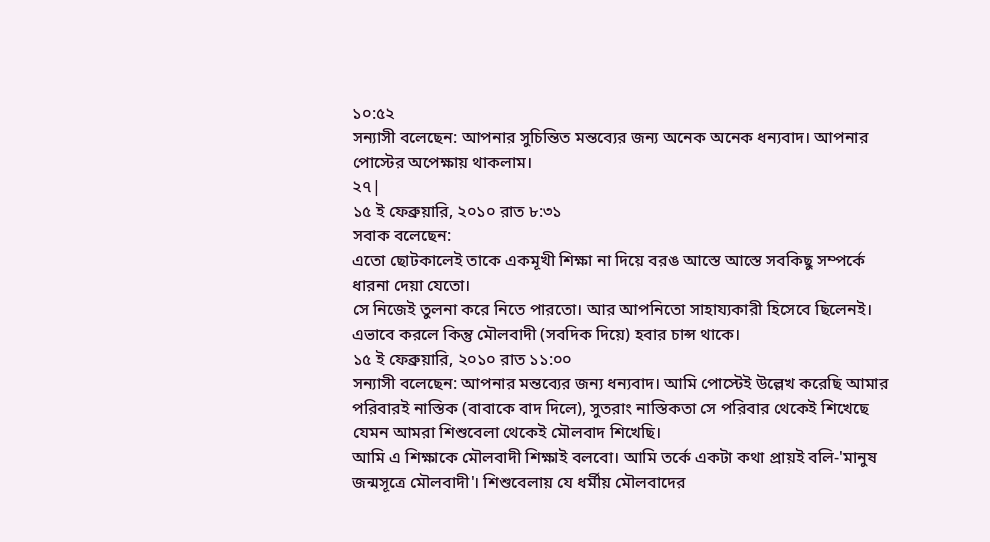১০:৫২
সন্যাসী বলেছেন: আপনার সুচিন্তিত মন্তব্যের জন্য অনেক অনেক ধন্যবাদ। আপনার পোস্টের অপেক্ষায় থাকলাম।
২৭|
১৫ ই ফেব্রুয়ারি, ২০১০ রাত ৮:৩১
সবাক বলেছেন:
এতো ছোটকালেই তাকে একমূখী শিক্ষা না দিয়ে বরঙ আস্তে আস্তে সবকিছু সম্পর্কে ধারনা দেয়া যেতো।
সে নিজেই তুলনা করে নিতে পারতো। আর আপনিতো সাহায্যকারী হিসেবে ছিলেনই। এভাবে করলে কিন্তু মৌলবাদী (সবদিক দিয়ে) হবার চান্স থাকে।
১৫ ই ফেব্রুয়ারি, ২০১০ রাত ১১:০০
সন্যাসী বলেছেন: আপনার মন্তব্যের জন্য ধন্যবাদ। আমি পোস্টেই উল্লেখ করেছি আমার পরিবারই নাস্তিক (বাবাকে বাদ দিলে), সুতরাং নাস্তিকতা সে পরিবার থেকেই শিখেছে যেমন আমরা শিশুবেলা থেকেই মৌলবাদ শিখেছি।
আমি এ শিক্ষাকে মৌলবাদী শিক্ষাই বলবো। আমি তর্কে একটা কথা প্রায়ই বলি-'মানুষ জন্মসূত্রে মৌলবাদী'। শিশুবেলায় যে ধর্মীয় মৌলবাদের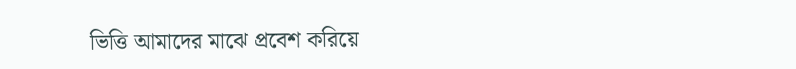ভিত্তি আমাদের মাঝে প্রবেশ করিয়ে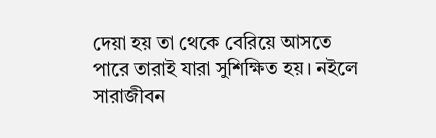দেয়া হয় তা থেকে বেরিয়ে আসতে পারে তারাই যারা সুশিক্ষিত হয়। নইলে সারাজীবন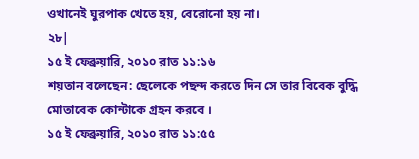ওখানেই ঘুরপাক খেতে হয়, বেরোনো হয় না।
২৮|
১৫ ই ফেব্রুয়ারি, ২০১০ রাত ১১:১৬
শয়তান বলেছেন: ছেলেকে পছন্দ করতে দিন সে তার বিবেক বুদ্ধি মোতাবেক কোন্টাকে গ্রহন করবে ।
১৫ ই ফেব্রুয়ারি, ২০১০ রাত ১১:৫৫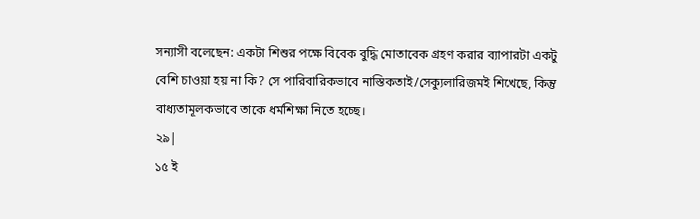সন্যাসী বলেছেন: একটা শিশুর পক্ষে বিবেক বুদ্ধি মোতাবেক গ্রহণ করার ব্যাপারটা একটু বেশি চাওয়া হয় না কি? সে পারিবারিকভাবে নাস্তিকতাই/সেক্যুলারিজমই শিখেছে, কিন্তু বাধ্যতামূলকভাবে তাকে ধর্মশিক্ষা নিতে হচ্ছে।
২৯|
১৫ ই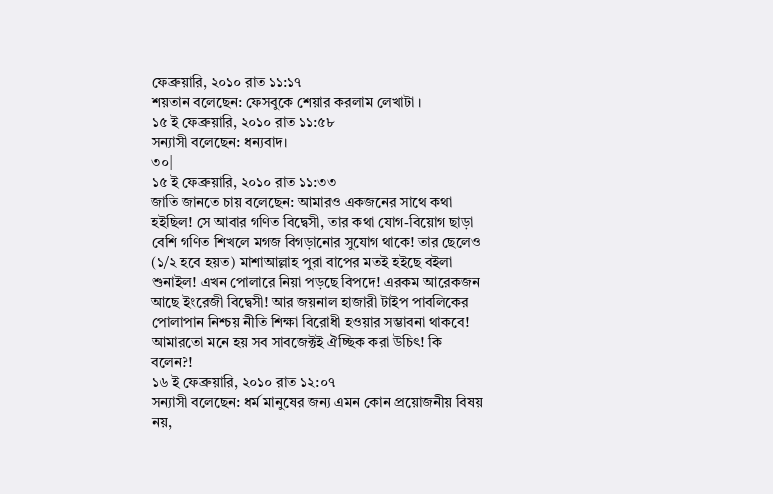ফেব্রুয়ারি, ২০১০ রাত ১১:১৭
শয়তান বলেছেন: ফেসবুকে শেয়ার করলাম লেখাটা ।
১৫ ই ফেব্রুয়ারি, ২০১০ রাত ১১:৫৮
সন্যাসী বলেছেন: ধন্যবাদ।
৩০|
১৫ ই ফেব্রুয়ারি, ২০১০ রাত ১১:৩৩
জাতি জানতে চায় বলেছেন: আমারও একজনের সাথে কথা হইছিল! সে আবার গণিত বিদ্বেসী, তার কথা যোগ-বিয়োগ ছাড়া বেশি গণিত শিখলে মগজ বিগড়ানোর সুযোগ থাকে! তার ছেলেও (১/২ হবে হয়ত) মাশাআল্লাহ পুরা বাপের মতই হইছে বইলা শুনাইল! এখন পোলারে নিয়া পড়ছে বিপদে! এরকম আরেকজন আছে ইংরেজী বিদ্বেসী! আর জয়নাল হাজারী টাইপ পাবলিকের পোলাপান নিশ্চয় নীতি শিক্ষা বিরোধী হওয়ার সম্ভাবনা থাকবে!
আমারতো মনে হয় সব সাবজেক্টই ঐচ্ছিক করা উচিৎ! কি বলেন?!
১৬ ই ফেব্রুয়ারি, ২০১০ রাত ১২:০৭
সন্যাসী বলেছেন: ধর্ম মানুষের জন্য এমন কোন প্রয়োজনীয় বিষয় নয়,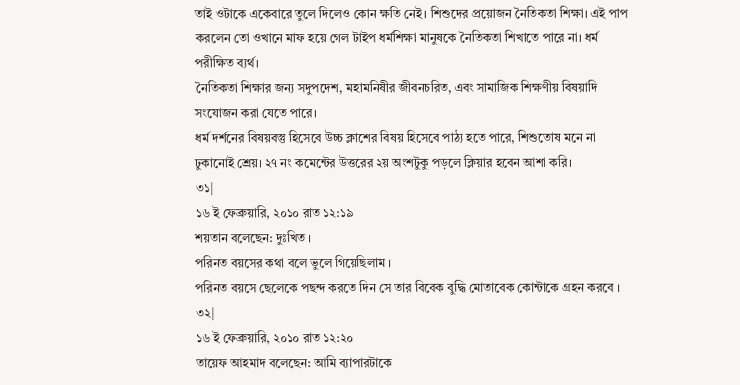তাই ওটাকে একেবারে তুলে দিলেও কোন ক্ষতি নেই। শিশুদের প্রয়োজন নৈতিকতা শিক্ষা। এই পাপ করলেন তো ওখানে মাফ হয়ে গেল টাইপ ধর্মশিক্ষা মানুষকে নৈতিকতা শিখাতে পারে না। ধর্ম পরীক্ষিত ব্যর্থ।
নৈতিকতা শিক্ষার জন্য সদুপদেশ, মহামনিষীর জীবনচরিত, এবং সামাজিক শিক্ষণীয় বিষয়াদি সংযোজন করা যেতে পারে।
ধর্ম দর্শনের বিষয়বস্তু হিসেবে উচ্চ ক্লাশের বিষয় হিসেবে পাঠ্য হতে পারে, শিশুতোষ মনে না ঢুকানোই শ্রেয়। ২৭ নং কমেন্টের উত্তরের ২য় অংশটুকু পড়লে ক্লিয়ার হবেন আশা করি।
৩১|
১৬ ই ফেব্রুয়ারি, ২০১০ রাত ১২:১৯
শয়তান বলেছেন: দুঃখিত ।
পরিনত বয়সের কথা বলে ভুলে গিয়েছিলাম ।
পরিনত বয়সে ছেলেকে পছন্দ করতে দিন সে তার বিবেক বুদ্ধি মোতাবেক কোন্টাকে গ্রহন করবে ।
৩২|
১৬ ই ফেব্রুয়ারি, ২০১০ রাত ১২:২০
তায়েফ আহমাদ বলেছেন: আমি ব্যাপারটাকে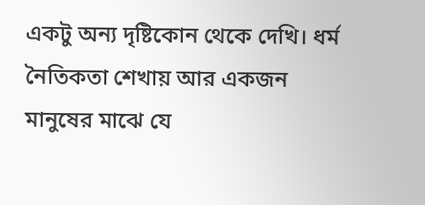একটু অন্য দৃষ্টিকোন থেকে দেখি। ধর্ম নৈতিকতা শেখায় আর একজন মানুষের মাঝে যে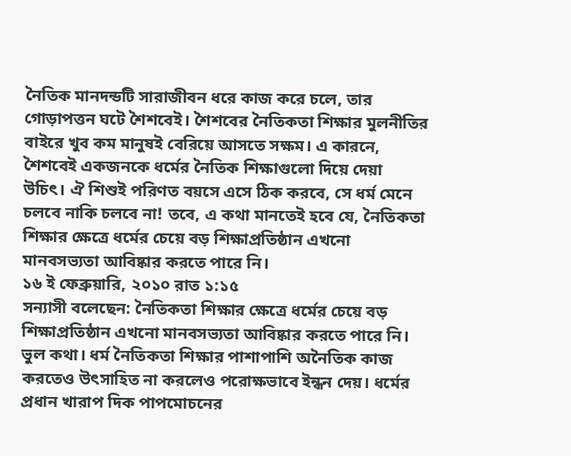নৈতিক মানদন্ডটি সারাজীবন ধরে কাজ করে চলে, তার গোড়াপত্তন ঘটে শৈশবেই। শৈশবের নৈতিকতা শিক্ষার মুলনীতির বাইরে খুব কম মানুষই বেরিয়ে আসতে সক্ষম। এ কারনে, শৈশবেই একজনকে ধর্মের নৈতিক শিক্ষাগুলো দিয়ে দেয়া উচিৎ। ঐ শিশুই পরিণত বয়সে এসে ঠিক করবে, সে ধর্ম মেনে চলবে নাকি চলবে না! তবে, এ কথা মানতেই হবে যে, নৈতিকতা শিক্ষার ক্ষেত্রে ধর্মের চেয়ে বড় শিক্ষাপ্রতিষ্ঠান এখনো মানবসভ্যতা আবিষ্কার করতে পারে নি।
১৬ ই ফেব্রুয়ারি, ২০১০ রাত ১:১৫
সন্যাসী বলেছেন: নৈতিকতা শিক্ষার ক্ষেত্রে ধর্মের চেয়ে বড় শিক্ষাপ্রতিষ্ঠান এখনো মানবসভ্যতা আবিষ্কার করতে পারে নি।
ভুল কথা। ধর্ম নৈতিকতা শিক্ষার পাশাপাশি অনৈতিক কাজ করতেও উৎসাহিত না করলেও পরোক্ষভাবে ইন্ধন দেয়। ধর্মের প্রধান খারাপ দিক পাপমোচনের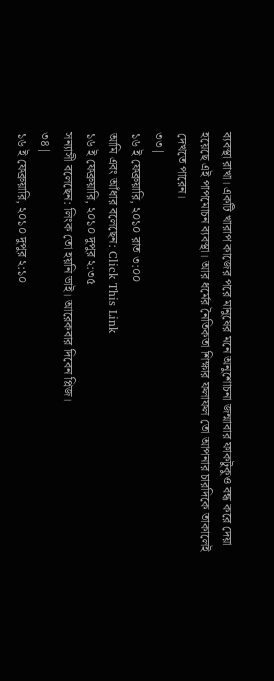ব্যবস্থা রাখা। একটি খারাপ কাজের পরে মানুষের মনে অনুশোচনা জন্মাবার ফাকটুকুও বন্ধ করে দেয়া হয়েছে এই পাপমোচন ব্যবস্থা। আর ধর্মের নৈতিকতা শিক্ষার ফলাফল তো আপনার চারদিকে তাকালেই দেখতে পারেন।
৩৩|
১৬ ই ফেব্রুয়ারি, ২০১০ রাত ৩:০০
আমি এবং আঁধার বলেছেন: Click This Link
১৬ ই ফেব্রুয়ারি, ২০১০ দুপুর ২:৩৫
সন্যাসী বলেছেন: লিংক তো হয়নি ভাই। আরেকবার দিবেন প্লিজ।
৩৪|
১৬ ই ফেব্রুয়ারি, ২০১০ দুপুর ২:১০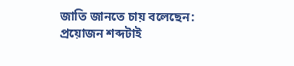জাতি জানতে চায় বলেছেন: প্রয়োজন শব্দটাই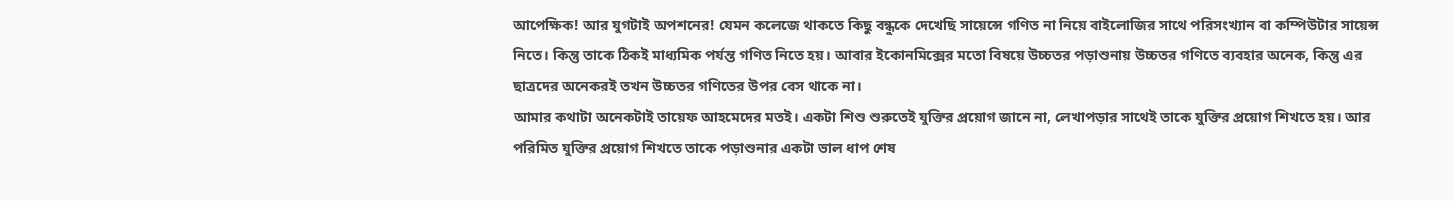আপেক্ষিক! আর যুগটাই অপশনের! যেমন কলেজে থাকতে কিছু বন্ধুকে দেখেছি সায়েন্সে গণিত না নিয়ে বাইলোজির সাথে পরিসংখ্যান বা কম্পিউটার সায়েন্স নিতে। কিন্তু তাকে ঠিকই মাধ্যমিক পর্যন্ত গণিত নিতে হয়। আবার ইকোনমিক্সের মতো বিষয়ে উচ্চতর পড়াশুনায় উচ্চতর গণিতে ব্যবহার অনেক, কিন্তু এর ছাত্রদের অনেকরই তখন উচ্চতর গণিতের উপর বেস থাকে না।
আমার কথাটা অনেকটাই তায়েফ আহমেদের মতই। একটা শিশু শুরুতেই যুক্তির প্রয়োগ জানে না, লেখাপড়ার সাথেই তাকে যুক্তির প্রয়োগ শিখতে হয়। আর পরিমিত যুক্তির প্রয়োগ শিখতে তাকে পড়াশুনার একটা ভাল ধাপ শেষ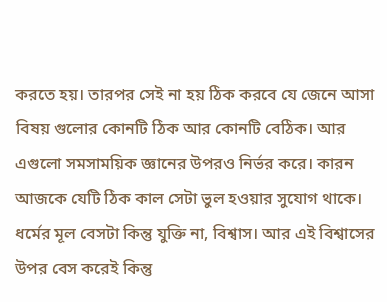করতে হয়। তারপর সেই না হয় ঠিক করবে যে জেনে আসা বিষয় গুলোর কোনটি ঠিক আর কোনটি বেঠিক। আর এগুলো সমসাময়িক জ্ঞানের উপরও নির্ভর করে। কারন আজকে যেটি ঠিক কাল সেটা ভুল হওয়ার সুযোগ থাকে। ধর্মের মূল বেসটা কিন্তু যুক্তি না, বিশ্বাস। আর এই বিশ্বাসের উপর বেস করেই কিন্তু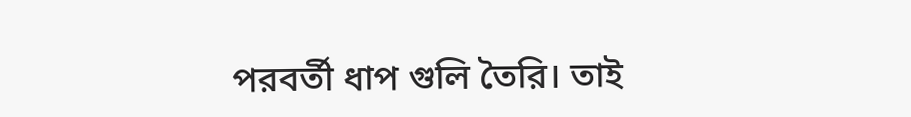পরবর্তী ধাপ গুলি তৈরি। তাই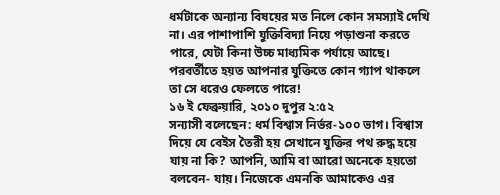ধর্মটাকে অন্যান্য বিষয়ের মত নিলে কোন সমস্যাই দেখি না। এর পাশাপাশি যুক্তিবিদ্যা নিয়ে পড়াশুনা করতে পারে, যেটা কিনা উচ্চ মাধ্যমিক পর্যায়ে আছে। পরবর্তীতে হয়ত আপনার যুক্তিতে কোন গ্যাপ থাকলে তা সে ধরেও ফেলতে পারে!
১৬ ই ফেব্রুয়ারি, ২০১০ দুপুর ২:৫২
সন্যাসী বলেছেন: ধর্ম বিশ্বাস নির্ভর-১০০ ভাগ। বিশ্বাস দিয়ে যে বেইস তৈরী হয় সেখানে যুক্তির পথ রুদ্ধ হয়ে যায় না কি? আপনি, আমি বা আরো অনেকে হয়তো বলবেন- যায়। নিজেকে এমনকি আমাকেও এর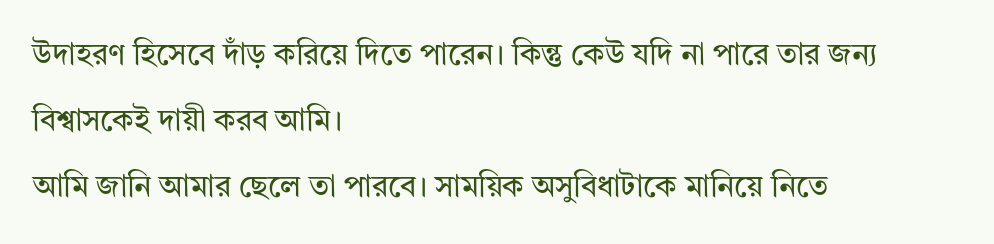উদাহরণ হিসেবে দাঁড় করিয়ে দিতে পারেন। কিন্তু কেউ যদি না পারে তার জন্য বিশ্বাসকেই দায়ী করব আমি।
আমি জানি আমার ছেলে তা পারবে। সাময়িক অসুবিধাটাকে মানিয়ে নিতে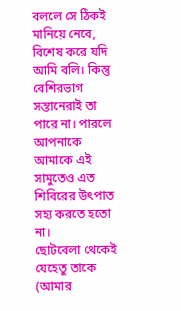বললে সে ঠিকই মানিয়ে নেবে, বিশেষ করে যদি আমি বলি। কিন্তু বেশিরভাগ সন্তানেরাই তা পারে না। পারলে আপনাকে আমাকে এই সামুতেও এত শিবিরের উৎপাত সহ্য করতে হতো না।
ছোটবেলা থেকেই যেহেতু তাকে (আমার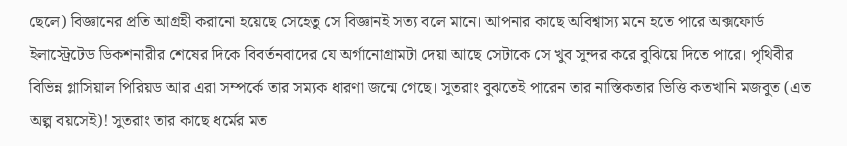ছেলে) বিজ্ঞানের প্রতি আগ্রহী করানো হয়েছে সেহেতু সে বিজ্ঞানই সত্য বলে মানে। আপনার কাছে অবিশ্বাস্য মনে হতে পারে অক্সফোর্ড ইলাস্ট্রেটেড ডিকশনারীর শেষের দিকে বিবর্তনবাদের যে অর্গানোগ্রামটা দেয়া আছে সেটাকে সে খুব সুন্দর করে বুঝিয়ে দিতে পারে। পৃথিবীর বিভিন্ন গ্লাসিয়াল পিরিয়ড আর এরা সম্পর্কে তার সম্যক ধারণা জন্মে গেছে। সুতরাং বুঝতেই পারেন তার নাস্তিকতার ভিত্তি কতখানি মজবুত (এত অল্প বয়সেই)! সুতরাং তার কাছে ধর্মের মত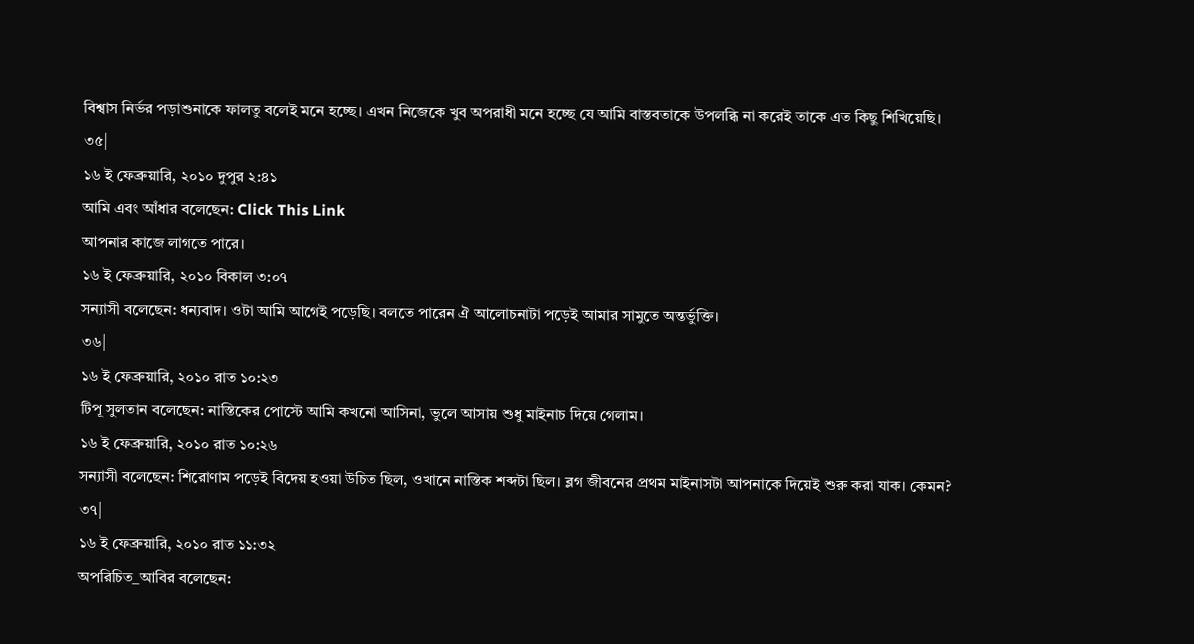বিশ্বাস নির্ভর পড়াশুনাকে ফালতু বলেই মনে হচ্ছে। এখন নিজেকে খুব অপরাধী মনে হচ্ছে যে আমি বাস্তবতাকে উপলব্ধি না করেই তাকে এত কিছু শিখিয়েছি।
৩৫|
১৬ ই ফেব্রুয়ারি, ২০১০ দুপুর ২:৪১
আমি এবং আঁধার বলেছেন: Click This Link
আপনার কাজে লাগতে পারে।
১৬ ই ফেব্রুয়ারি, ২০১০ বিকাল ৩:০৭
সন্যাসী বলেছেন: ধন্যবাদ। ওটা আমি আগেই পড়েছি। বলতে পারেন ঐ আলোচনাটা পড়েই আমার সামুতে অন্তর্ভুক্তি।
৩৬|
১৬ ই ফেব্রুয়ারি, ২০১০ রাত ১০:২৩
টিপূ সুলতান বলেছেন: নাস্তিকের পোস্টে আমি কখনো আসিনা, ভুলে আসায় শুধু মাইনাচ দিয়ে গেলাম।
১৬ ই ফেব্রুয়ারি, ২০১০ রাত ১০:২৬
সন্যাসী বলেছেন: শিরোণাম পড়েই বিদেয় হওয়া উচিত ছিল, ওখানে নাস্তিক শব্দটা ছিল। ব্লগ জীবনের প্রথম মাইনাসটা আপনাকে দিয়েই শুরু করা যাক। কেমন?
৩৭|
১৬ ই ফেব্রুয়ারি, ২০১০ রাত ১১:৩২
অপরিচিত_আবির বলেছেন: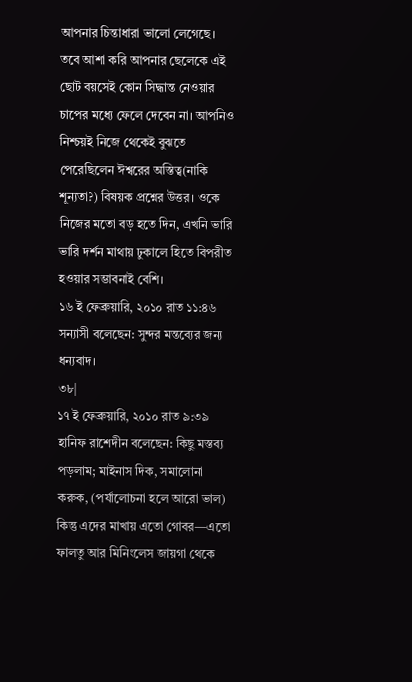আপনার চিন্তাধারা ভালো লেগেছে। তবে আশা করি আপনার ছেলেকে এই ছোট বয়সেই কোন সিদ্ধান্ত নেওয়ার চাপের মধ্যে ফেলে দেবেন না। আপনিও নিশ্চয়ই নিজে থেকেই বুঝতে পেরেছিলেন ঈশ্বরের অস্তিত্ব(নাকি শূন্যতা?) বিষয়ক প্রশ্নের উত্তর। ওকে নিজের মতো বড় হতে দিন, এখনি ভারি ভারি দর্শন মাথায় ঢুকালে হিতে বিপরীত হওয়ার সম্ভাবনাই বেশি।
১৬ ই ফেব্রুয়ারি, ২০১০ রাত ১১:৪৬
সন্যাসী বলেছেন: সুন্দর মন্তব্যের জন্য ধন্যবাদ।
৩৮|
১৭ ই ফেব্রুয়ারি, ২০১০ রাত ৯:৩৯
হানিফ রাশেদীন বলেছেন: কিছু মস্তব্য পড়লাম; মাইনাস দিক, সমালোনা করুক, (পর্যালোচনা হলে আরো ভাল) কিন্তু এদের মাখায় এতো গোবর—এতো ফালতু আর মিনিংলেস জায়গা থেকে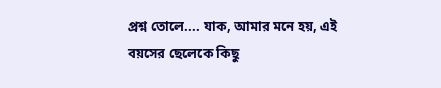প্রশ্ন তোলে.... যাক, আমার মনে হয়, এই বয়সের ছেলেকে কিছু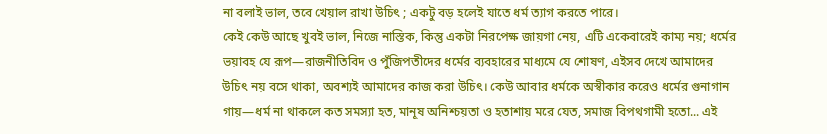না বলাই ভাল, তবে খেয়াল রাখা উচিৎ ; একটু বড় হলেই যাতে ধর্ম ত্যাগ করতে পারে।
কেই কেউ আছে খুবই ভাল, নিজে নাস্তিক, কিন্তু একটা নিরপেক্ষ জায়গা নেয়, এটি একেবারেই কাম্য নয়; ধর্মের ভয়াবহ যে রূপ—রাজনীতিবিদ ও পুঁজিপতীদের ধর্মের ব্যবহারের মাধ্যমে যে শোষণ, এইসব দেখে আমাদের উচিৎ নয় বসে থাকা, অবশ্যই আমাদের কাজ করা উচিৎ। কেউ আবার ধর্মকে অস্বীকার করেও ধর্মের গুনাগান গায়—ধর্ম না থাকলে কত সমস্যা হত, মানূষ অনিশ্চয়তা ও হতাশায় মরে যেত, সমাজ বিপথগামী হতো... এই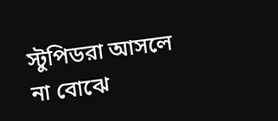স্টুপিডরা আসলে না বোঝে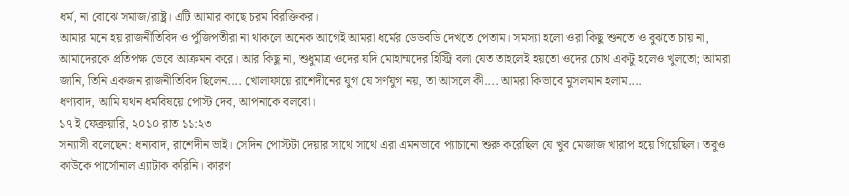ধর্ম, না বোঝে সমাজ/রাষ্ট্র। এটি আমার কাছে চরম বিরক্তিকর।
আমার মনে হয় রাজনীতিবিদ ও পুঁজিপতীরা না থাকলে অনেক আগেই আমরা ধর্মের ডেডবডি দেখতে পেতাম। সমস্যা হলো ওরা কিছু শুনতে ও বুঝতে চায় না, আমাদেরকে প্রতিপক্ষ ভেবে আক্রমন করে। আর কিছু না, শুধুমাত্র ওদের যদি মোহাম্মদের হিস্ট্রি বলা যেত তাহলেই হয়তো ওদের চোথ একটু হলেও খুলতো; আমরা জানি, তিনি একজন রাজনীতিবিদ ছিলেন.... খোলাফায়ে রাশেদীনের যুগ যে সর্ণযুগ নয়, তা আসলে কী.... আমরা কিভাবে মুসলমান হলাম....
ধণ্যবাদ, আমি যথন ধর্মবিষয়ে পোস্ট দেব, আপনাকে বলবো।
১৭ ই ফেব্রুয়ারি, ২০১০ রাত ১১:২৩
সন্যাসী বলেছেন: ধন্যবাদ, রাশেদীন ভাই। সেদিন পোস্টটা দেয়ার সাথে সাথে এরা এমনভাবে প্যাচানো শুরু করেছিল যে খুব মেজাজ খারাপ হয়ে গিয়েছিল। তবুও কাউকে পার্সোনাল এ্যাটাক করিনি। কারণ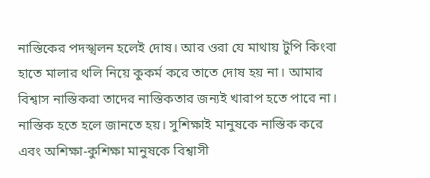নাস্তিকের পদস্খলন হলেই দোষ। আর ওরা যে মাথায় টুপি কিংবা হাতে মালার থলি নিয়ে কুকর্ম করে তাতে দোষ হয় না। আমার বিশ্বাস নাস্তিকরা তাদের নাস্তিকতার জন্যই খারাপ হতে পারে না। নাস্তিক হতে হলে জানতে হয়। সুশিক্ষাই মানুষকে নাস্তিক করে এবং অশিক্ষা-কুশিক্ষা মানুষকে বিশ্বাসী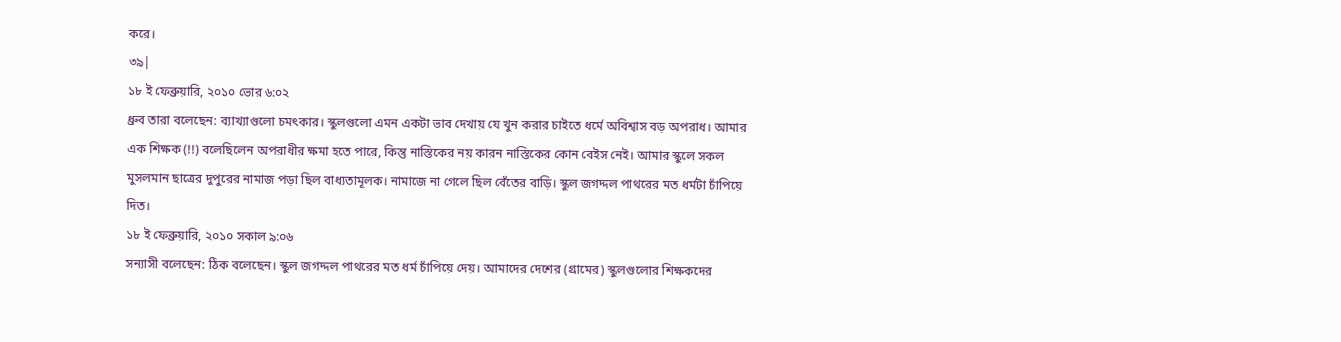করে।
৩৯|
১৮ ই ফেব্রুয়ারি, ২০১০ ভোর ৬:০২
ধ্রুব তারা বলেছেন: ব্যাখ্যাগুলো চমৎকার। স্কুলগুলো এমন একটা ভাব দেখায় যে খুন করার চাইতে ধর্মে অবিশ্বাস বড় অপরাধ। আমার এক শিক্ষক (!!) বলেছিলেন অপরাধীর ক্ষমা হতে পারে, কিন্তু নাস্তিকের নয় কারন নাস্তিকের কোন বেইস নেই। আমার স্কুলে সকল মুসলমান ছাত্রের দুপুরের নামাজ পড়া ছিল বাধ্যতামূলক। নামাজে না গেলে ছিল বেঁতের বাড়ি। স্কুল জগদ্দল পাথরের মত ধর্মটা চাঁপিয়ে দিত।
১৮ ই ফেব্রুয়ারি, ২০১০ সকাল ৯:০৬
সন্যাসী বলেছেন: ঠিক বলেছেন। স্কুল জগদ্দল পাথরের মত ধর্ম চাঁপিয়ে দেয়। আমাদের দেশের (গ্রামের) স্কুলগুলোর শিক্ষকদের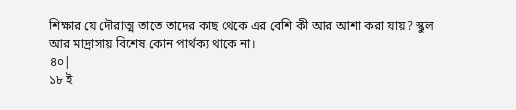শিক্ষার যে দৌরাত্ম তাতে তাদের কাছ থেকে এর বেশি কী আর আশা করা যায়? স্কুল আর মাদ্রাসায় বিশেষ কোন পার্থক্য থাকে না।
৪০|
১৮ ই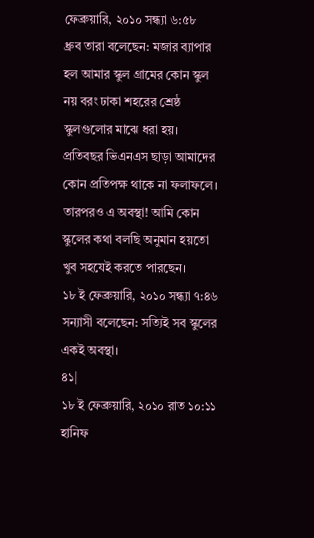ফেব্রুয়ারি, ২০১০ সন্ধ্যা ৬:৫৮
ধ্রুব তারা বলেছেন: মজার ব্যাপার হল আমার স্কুল গ্রামের কোন স্কুল নয় বরং ঢাকা শহরের শ্রেষ্ঠ স্কুলগুলোর মাঝে ধরা হয়। প্রতিবছর ভিএনএস ছাড়া আমাদের কোন প্রতিপক্ষ থাকে না ফলাফলে। তারপরও এ অবস্থা! আমি কোন স্কুলের কথা বলছি অনুমান হয়তো খুব সহযেই করতে পারছেন।
১৮ ই ফেব্রুয়ারি, ২০১০ সন্ধ্যা ৭:৪৬
সন্যাসী বলেছেন: সত্যিই সব স্কুলের একই অবস্থা।
৪১|
১৮ ই ফেব্রুয়ারি, ২০১০ রাত ১০:১১
হানিফ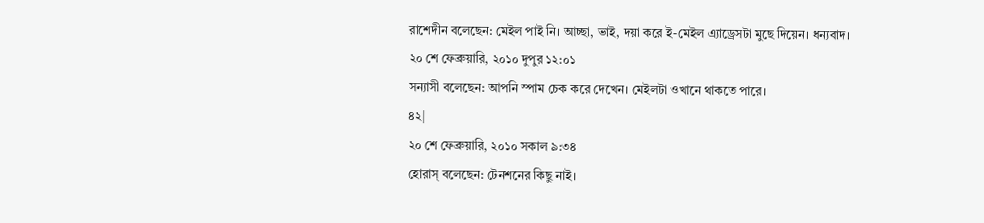রাশেদীন বলেছেন: মেইল পাই নি। আচ্ছা, ভাই, দয়া করে ই-মেইল এ্যাড্রেসটা মুছে দিয়েন। ধন্যবাদ।
২০ শে ফেব্রুয়ারি, ২০১০ দুপুর ১২:০১
সন্যাসী বলেছেন: আপনি স্পাম চেক করে দেখেন। মেইলটা ওখানে থাকতে পারে।
৪২|
২০ শে ফেব্রুয়ারি, ২০১০ সকাল ৯:৩৪
হোরাস্ বলেছেন: টেনশনের কিছু নাই।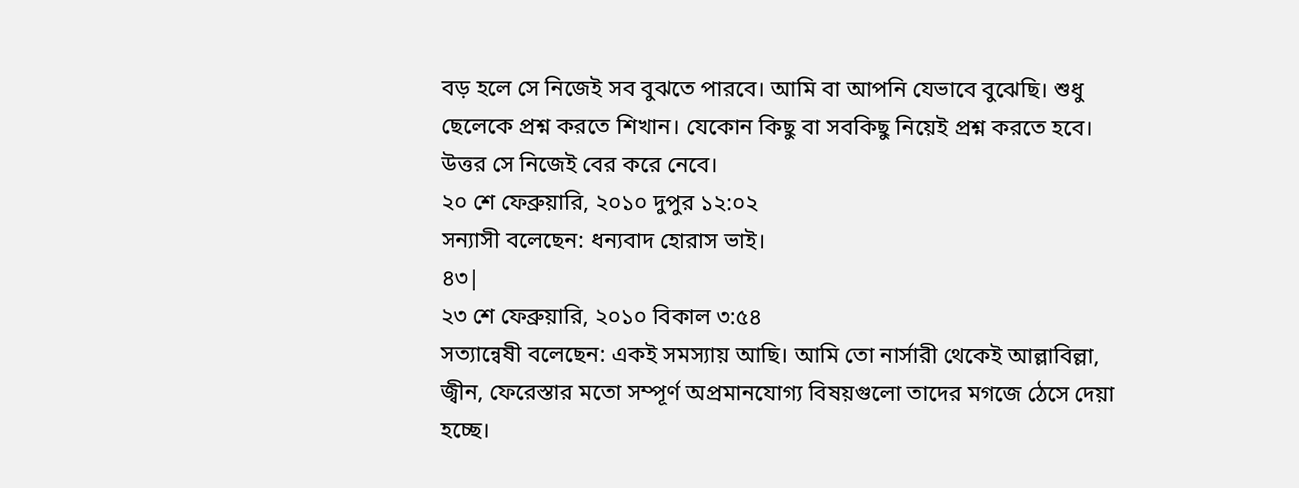বড় হলে সে নিজেই সব বুঝতে পারবে। আমি বা আপনি যেভাবে বুঝেছি। শুধু ছেলেকে প্রশ্ন করতে শিখান। যেকোন কিছু বা সবকিছু নিয়েই প্রশ্ন করতে হবে। উত্তর সে নিজেই বের করে নেবে।
২০ শে ফেব্রুয়ারি, ২০১০ দুপুর ১২:০২
সন্যাসী বলেছেন: ধন্যবাদ হোরাস ভাই।
৪৩|
২৩ শে ফেব্রুয়ারি, ২০১০ বিকাল ৩:৫৪
সত্যান্বেষী বলেছেন: একই সমস্যায় আছি। আমি তো নার্সারী থেকেই আল্লাবিল্লা, জ্বীন, ফেরেস্তার মতো সম্পূর্ণ অপ্রমানযোগ্য বিষয়গুলো তাদের মগজে ঠেসে দেয়া হচ্ছে।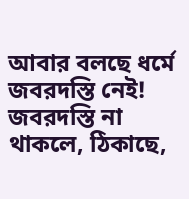আবার বলছে ধর্মে জবরদস্তি নেই! জবরদস্তি না থাকলে, ঠিকাছে,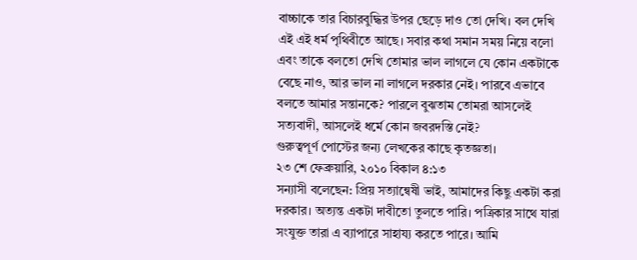বাচ্চাকে তার বিচারবুদ্ধির উপর ছেড়ে দাও তো দেখি। বল দেখি এই এই ধর্ম পৃথিবীতে আছে। সবার কথা সমান সময় নিয়ে বলো এবং তাকে বলতো দেখি তোমার ভাল লাগলে যে কোন একটাকে বেছে নাও, আর ভাল না লাগলে দরকার নেই। পারবে এভাবে বলতে আমার সন্তানকে? পারলে বুঝতাম তোমরা আসলেই সত্যবাদী, আসলেই ধর্মে কোন জবরদস্তি নেই?
গুরুত্বপূর্ণ পোস্টের জন্য লেখকের কাছে কৃতজ্ঞতা।
২৩ শে ফেব্রুয়ারি, ২০১০ বিকাল ৪:১৩
সন্যাসী বলেছেন: প্রিয় সত্যান্বেষী ভাই, আমাদের কিছু একটা করা দরকার। অত্যন্ত একটা দাবীতো তুলতে পারি। পত্রিকার সাথে যারা সংযুক্ত তারা এ ব্যাপারে সাহায্য করতে পারে। আমি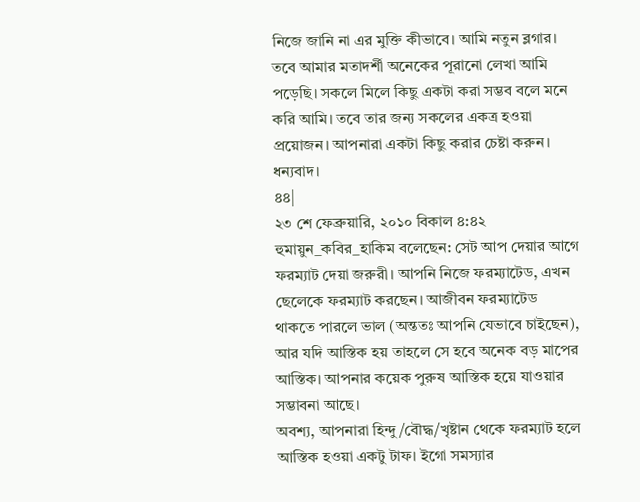নিজে জানি না এর মুক্তি কীভাবে। আমি নতুন ব্লগার। তবে আমার মতাদর্শী অনেকের পূরানো লেখা আমি পড়েছি। সকলে মিলে কিছু একটা করা সম্ভব বলে মনে করি আমি। তবে তার জন্য সকলের একত্র হওয়া প্রয়োজন। আপনারা একটা কিছু করার চেষ্টা করুন। ধন্যবাদ।
৪৪|
২৩ শে ফেব্রুয়ারি, ২০১০ বিকাল ৪:৪২
হুমায়ুন_কবির_হাকিম বলেছেন: সেট আপ দেয়ার আগে ফরম্যাট দেয়া জরুরী। আপনি নিজে ফরম্যাটেড, এখন ছেলেকে ফরম্যাট করছেন। আজীবন ফরম্যাটেড থাকতে পারলে ভাল (অন্ততঃ আপনি যেভাবে চাইছেন), আর যদি আস্তিক হয় তাহলে সে হবে অনেক বড় মাপের আস্তিক। আপনার কয়েক পুরুষ আস্তিক হয়ে যাওয়ার সম্ভাবনা আছে।
অবশ্য, আপনারা হিন্দু/বৌদ্ধ/খৃষ্টান থেকে ফরম্যাট হলে আস্তিক হওয়া একটু টাফ। ইগো সমস্যার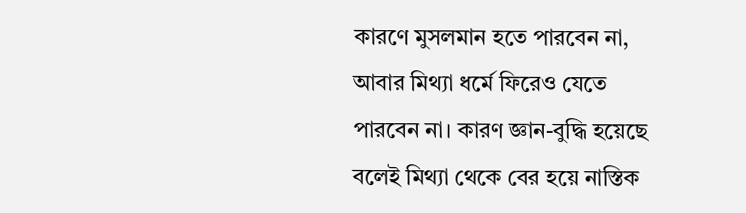কারণে মুসলমান হতে পারবেন না, আবার মিথ্যা ধর্মে ফিরেও যেতে পারবেন না। কারণ জ্ঞান-বুদ্ধি হয়েছে বলেই মিথ্যা থেকে বের হয়ে নাস্তিক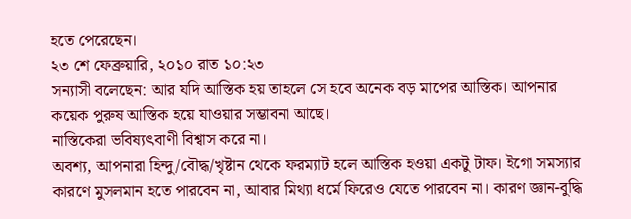হতে পেরেছেন।
২৩ শে ফেব্রুয়ারি, ২০১০ রাত ১০:২৩
সন্যাসী বলেছেন: আর যদি আস্তিক হয় তাহলে সে হবে অনেক বড় মাপের আস্তিক। আপনার কয়েক পুরুষ আস্তিক হয়ে যাওয়ার সম্ভাবনা আছে।
নাস্তিকেরা ভবিষ্যৎবাণী বিশ্বাস করে না।
অবশ্য, আপনারা হিন্দু/বৌদ্ধ/খৃষ্টান থেকে ফরম্যাট হলে আস্তিক হওয়া একটু টাফ। ইগো সমস্যার কারণে মুসলমান হতে পারবেন না, আবার মিথ্যা ধর্মে ফিরেও যেতে পারবেন না। কারণ জ্ঞান-বুদ্ধি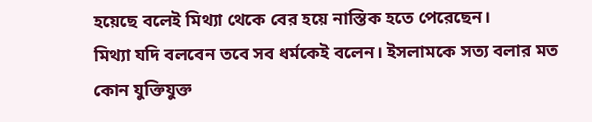হয়েছে বলেই মিথ্যা থেকে বের হয়ে নাস্তিক হতে পেরেছেন।
মিথ্যা যদি বলবেন তবে সব ধর্মকেই বলেন। ইসলামকে সত্য বলার মত কোন যুক্তিযুক্ত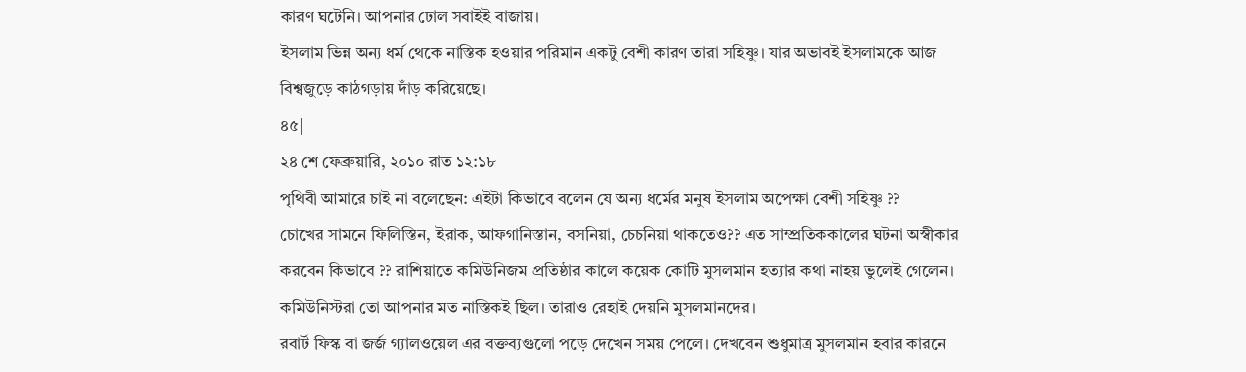কারণ ঘটেনি। আপনার ঢোল সবাইই বাজায়।
ইসলাম ভিন্ন অন্য ধর্ম থেকে নাস্তিক হওয়ার পরিমান একটু বেশী কারণ তারা সহিষ্ণু। যার অভাবই ইসলামকে আজ বিশ্বজুড়ে কাঠগড়ায় দাঁড় করিয়েছে।
৪৫|
২৪ শে ফেব্রুয়ারি, ২০১০ রাত ১২:১৮
পৃথিবী আমারে চাই না বলেছেন: এইটা কিভাবে বলেন যে অন্য ধর্মের মনুষ ইসলাম অপেক্ষা বেশী সহিষ্ণু ??
চোখের সামনে ফিলিস্তিন, ইরাক, আফগানিস্তান, বসনিয়া, চেচনিয়া থাকতেও?? এত সাম্প্রতিককালের ঘটনা অস্বীকার করবেন কিভাবে ?? রাশিয়াতে কমিউনিজম প্রতিষ্ঠার কালে কয়েক কোটি মুসলমান হত্যার কথা নাহয় ভুলেই গেলেন। কমিউনিস্টরা তো আপনার মত নাস্তিকই ছিল। তারাও রেহাই দেয়নি মুসলমানদের।
রবার্ট ফিস্ক বা জর্জ গ্যালওয়েল এর বক্তব্যগুলো পড়ে দেখেন সময় পেলে। দেখবেন শুধুমাত্র মুসলমান হবার কারনে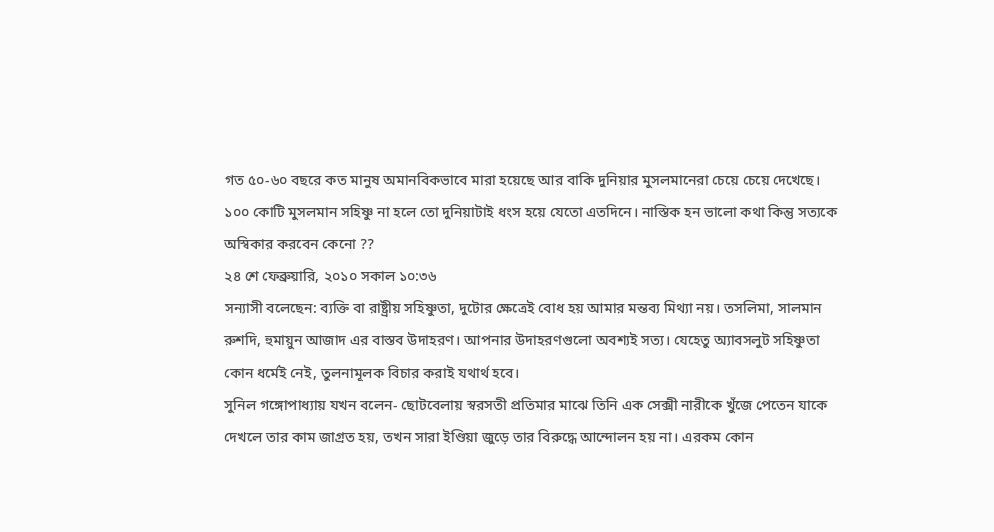গত ৫০-৬০ বছরে কত মানুষ অমানবিকভাবে মারা হয়েছে আর বাকি দুনিয়ার মুসলমানেরা চেয়ে চেয়ে দেখেছে। ১০০ কোটি মুসলমান সহিষ্ণু না হলে তো দুনিয়াটাই ধংস হয়ে যেতো এতদিনে। নাস্তিক হন ভালো কথা কিন্তু সত্যকে অস্বিকার করবেন কেনো ??
২৪ শে ফেব্রুয়ারি, ২০১০ সকাল ১০:৩৬
সন্যাসী বলেছেন: ব্যক্তি বা রাষ্ট্রীয় সহিষ্ণুতা, দুটোর ক্ষেত্রেই বোধ হয় আমার মন্তব্য মিথ্যা নয়। তসলিমা, সালমান রুশদি, হুমায়ুন আজাদ এর বাস্তব উদাহরণ। আপনার উদাহরণগুলো অবশ্যই সত্য। যেহেতু অ্যাবসলুট সহিষ্ণুতা কোন ধর্মেই নেই, তুলনামূলক বিচার করাই যথার্থ হবে।
সুনিল গঙ্গোপাধ্যায় যখন বলেন- ছোটবেলায় স্বরসতী প্রতিমার মাঝে তিনি এক সেক্সী নারীকে খুঁজে পেতেন যাকে দেখলে তার কাম জাগ্রত হয়, তখন সারা ইণ্ডিয়া জুড়ে তার বিরুদ্ধে আন্দোলন হয় না। এরকম কোন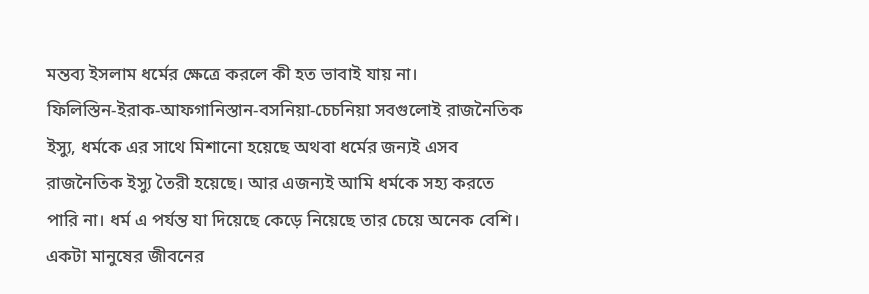মন্তব্য ইসলাম ধর্মের ক্ষেত্রে করলে কী হত ভাবাই যায় না।
ফিলিস্তিন-ইরাক-আফগানিস্তান-বসনিয়া-চেচনিয়া সবগুলোই রাজনৈতিক ইস্যু, ধর্মকে এর সাথে মিশানো হয়েছে অথবা ধর্মের জন্যই এসব রাজনৈতিক ইস্যু তৈরী হয়েছে। আর এজন্যই আমি ধর্মকে সহ্য করতে পারি না। ধর্ম এ পর্যন্ত যা দিয়েছে কেড়ে নিয়েছে তার চেয়ে অনেক বেশি। একটা মানুষের জীবনের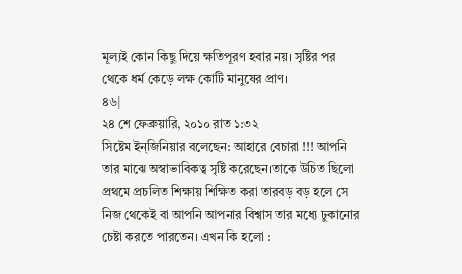মূল্যই কোন কিছু দিয়ে ক্ষতিপূরণ হবার নয়। সৃষ্টির পর থেকে ধর্ম কেড়ে লক্ষ কোটি মানুষের প্রাণ।
৪৬|
২৪ শে ফেব্রুয়ারি, ২০১০ রাত ১:৩২
সিষ্টেম ইন্জিনিয়ার বলেছেন: আহারে বেচারা !!! আপনি তার মাঝে অস্বাভাবিকত্ব সৃষ্টি করেছেন।তাকে উচিত ছিলো প্রথমে প্রচলিত শিক্ষায় শিক্ষিত করা তারবড় বড় হলে সে নিজ থেকেই বা আপনি আপনার বিশ্বাস তার মধ্যে ঢুকানোর চেষ্টা করতে পারতেন। এখন কি হলো :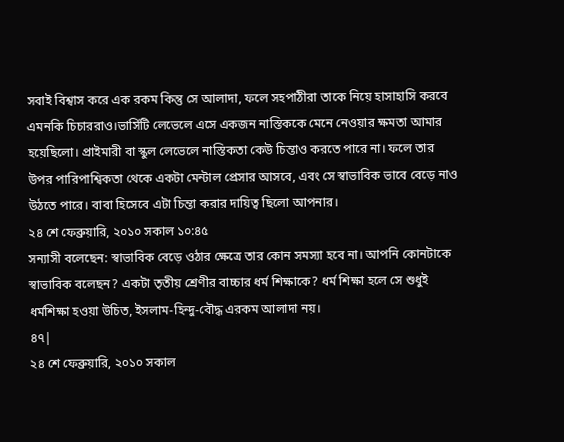সবাই বিশ্বাস করে এক রকম কিন্তু সে আলাদা, ফলে সহপাঠীরা তাকে নিয়ে হাসাহাসি করবে এমনকি চিচাররাও।ভার্সিটি লেভেলে এসে একজন নাস্তিককে মেনে নেওয়ার ক্ষমতা আমার হয়েছিলো। প্রাইমারী বা স্কুল লেভেলে নাস্তিকতা কেউ চিন্তাও করতে পারে না। ফলে তার উপর পারিপাশ্বিকতা থেকে একটা মেন্টাল প্রেসার আসবে, এবং সে স্বাভাবিক ভাবে বেড়ে নাও উঠতে পারে। বাবা হিসেবে এটা চিন্তা করার দায়িত্ব ছিলো আপনার।
২৪ শে ফেব্রুয়ারি, ২০১০ সকাল ১০:৪৫
সন্যাসী বলেছেন: স্বাভাবিক বেড়ে ওঠার ক্ষেত্রে তার কোন সমস্যা হবে না। আপনি কোনটাকে স্বাভাবিক বলেছন? একটা তৃতীয় শ্রেণীর বাচ্চার ধর্ম শিক্ষাকে? ধর্ম শিক্ষা হলে সে শুধুই ধর্মশিক্ষা হওয়া উচিত, ইসলাম-হিন্দু-বৌদ্ধ এরকম আলাদা নয়।
৪৭|
২৪ শে ফেব্রুয়ারি, ২০১০ সকাল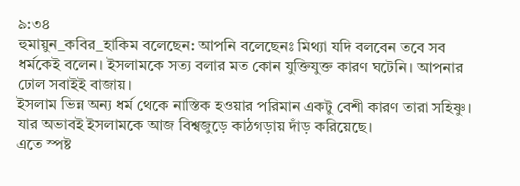৯:৩৪
হুমায়ুন_কবির_হাকিম বলেছেন: আপনি বলেছেনঃ মিথ্যা যদি বলবেন তবে সব ধর্মকেই বলেন। ইসলামকে সত্য বলার মত কোন যুক্তিযুক্ত কারণ ঘটেনি। আপনার ঢোল সবাইই বাজায়।
ইসলাম ভিন্ন অন্য ধর্ম থেকে নাস্তিক হওয়ার পরিমান একটু বেশী কারণ তারা সহিষ্ণু। যার অভাবই ইসলামকে আজ বিশ্বজুড়ে কাঠগড়ায় দাঁড় করিয়েছে।
এতে স্পষ্ট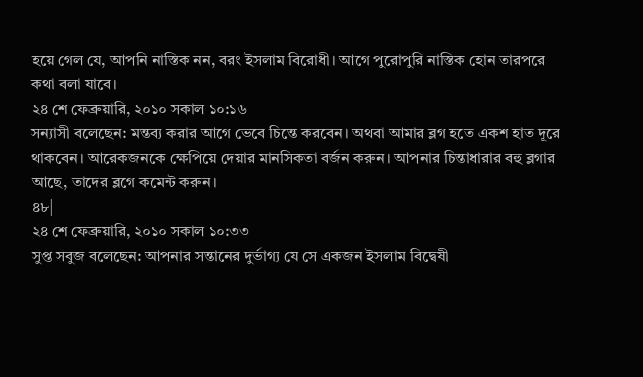হয়ে গেল যে, আপনি নাস্তিক নন, বরং ইসলাম বিরোধী। আগে পুরোপুরি নাস্তিক হোন তারপরে কথা বলা যাবে।
২৪ শে ফেব্রুয়ারি, ২০১০ সকাল ১০:১৬
সন্যাসী বলেছেন: মন্তব্য করার আগে ভেবে চিন্তে করবেন। অথবা আমার ব্লগ হতে একশ হাত দূরে থাকবেন। আরেকজনকে ক্ষেপিয়ে দেয়ার মানসিকতা বর্জন করুন। আপনার চিন্তাধারার বহু ব্লগার আছে, তাদের ব্লগে কমেন্ট করুন।
৪৮|
২৪ শে ফেব্রুয়ারি, ২০১০ সকাল ১০:৩৩
সুপ্ত সবুজ বলেছেন: আপনার সন্তানের দুর্ভাগ্য যে সে একজন ইসলাম বিদ্বেষী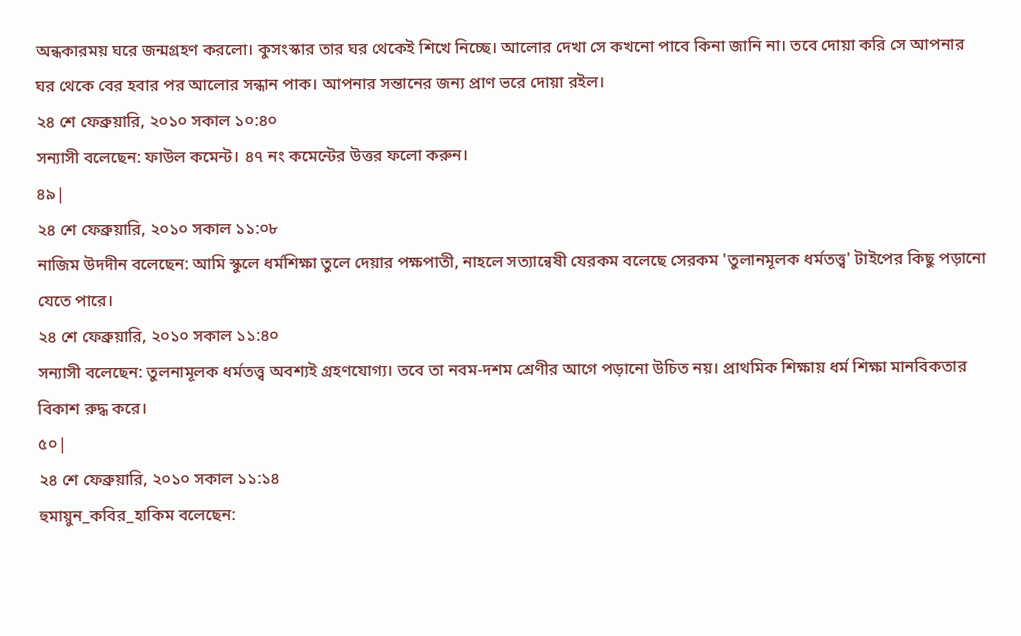অন্ধকারময় ঘরে জন্মগ্রহণ করলো। কুসংস্কার তার ঘর থেকেই শিখে নিচ্ছে। আলোর দেখা সে কখনো পাবে কিনা জানি না। তবে দোয়া করি সে আপনার ঘর থেকে বের হবার পর আলোর সন্ধান পাক। আপনার সন্তানের জন্য প্রাণ ভরে দোয়া রইল।
২৪ শে ফেব্রুয়ারি, ২০১০ সকাল ১০:৪০
সন্যাসী বলেছেন: ফাউল কমেন্ট। ৪৭ নং কমেন্টের উত্তর ফলো করুন।
৪৯|
২৪ শে ফেব্রুয়ারি, ২০১০ সকাল ১১:০৮
নাজিম উদদীন বলেছেন: আমি স্কুলে ধর্মশিক্ষা তুলে দেয়ার পক্ষপাতী, নাহলে সত্যান্বেষী যেরকম বলেছে সেরকম 'তুলানমূলক ধর্মতত্ত্ব' টাইপের কিছু পড়ানো যেতে পারে।
২৪ শে ফেব্রুয়ারি, ২০১০ সকাল ১১:৪০
সন্যাসী বলেছেন: তুলনামূলক ধর্মতত্ত্ব অবশ্যই গ্রহণযোগ্য। তবে তা নবম-দশম শ্রেণীর আগে পড়ানো উচিত নয়। প্রাথমিক শিক্ষায় ধর্ম শিক্ষা মানবিকতার বিকাশ রুদ্ধ করে।
৫০|
২৪ শে ফেব্রুয়ারি, ২০১০ সকাল ১১:১৪
হুমায়ুন_কবির_হাকিম বলেছেন: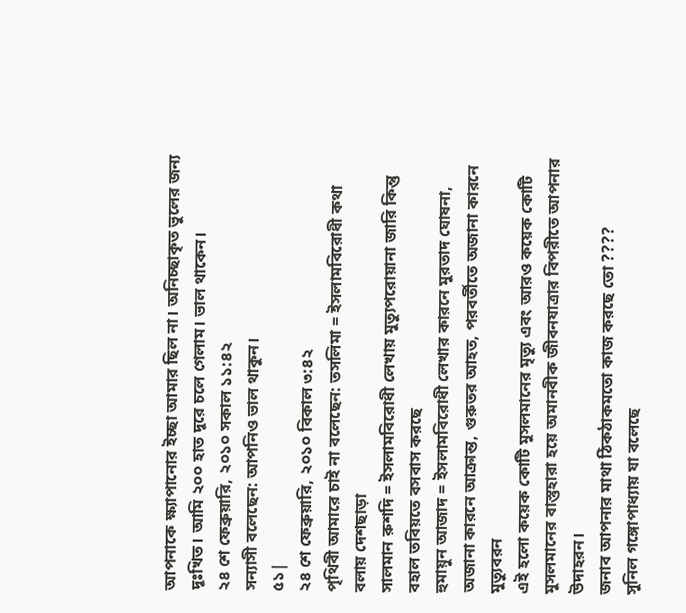আপনাকে ক্ষ্যাপানোর ইচ্ছা আমার ছিল না। অনিচ্ছাকৃত ভুলের জন্য দূঃখিত। আমি ২০০ হাত দূরে চলে গেলাম। ভাল থাকেন।
২৪ শে ফেব্রুয়ারি, ২০১০ সকাল ১১:৪২
সন্যাসী বলেছেন: আপনিও ভাল থাকুন।
৫১|
২৪ শে ফেব্রুয়ারি, ২০১০ বিকাল ৩:৪২
পৃথিবী আমারে চাই না বলেছেন: তসলিমা = ইসলামবিরোধী কথা বলায় দেশছাড়া
সালমান রুশদি = ইসলামবিরোধী লেখায় মুত্যুপরোয়ানা জারি কিন্তু বহাল তবিয়তে বসবাস করছে
হুমায়ুন আজাদ = ইসলামবিরোধী লেখার কারনে মুরতাদ ঘোষনা, অজানা কারনে আক্রান্ত, গুরুতর আহত, পরবর্তীতে অজানা কারনে মুত্যুবরন
এই হলো কয়েক কোটি মুসলমানের মৃত্যু এবং আরও কয়েক কোটি মুসলমানের বাস্তুহারা হয়ে অমানবীক জীবনযাত্রার বিপরীতে আপনার উদাহরন।
জনাব আপনার মাথা ঠিকঠাকমতো কাজ করছে তো ????
সুনিল গঙ্গোপাধ্যায় যা বলেছে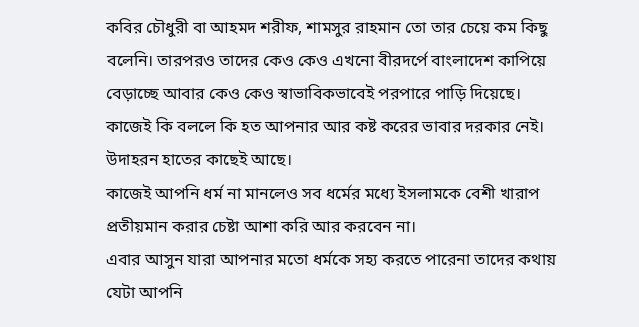কবির চৌধুরী বা আহমদ শরীফ, শামসুর রাহমান তো তার চেয়ে কম কিছু বলেনি। তারপরও তাদের কেও কেও এখনো বীরদর্পে বাংলাদেশ কাপিয়ে বেড়াচ্ছে আবার কেও কেও স্বাভাবিকভাবেই পরপারে পাড়ি দিয়েছে। কাজেই কি বললে কি হত আপনার আর কষ্ট করের ভাবার দরকার নেই। উদাহরন হাতের কাছেই আছে।
কাজেই আপনি ধর্ম না মানলেও সব ধর্মের মধ্যে ইসলামকে বেশী খারাপ প্রতীয়মান করার চেষ্টা আশা করি আর করবেন না।
এবার আসুন যারা আপনার মতো ধর্মকে সহ্য করতে পারেনা তাদের কথায় যেটা আপনি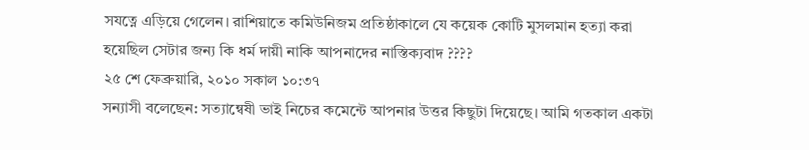সযত্নে এড়িয়ে গেলেন। রাশিয়াতে কমিউনিজম প্রতিষ্ঠাকালে যে কয়েক কোটি মুসলমান হত্যা করা হয়েছিল সেটার জন্য কি ধর্ম দায়ী নাকি আপনাদের নাস্তিক্যবাদ ????
২৫ শে ফেব্রুয়ারি, ২০১০ সকাল ১০:৩৭
সন্যাসী বলেছেন: সত্যান্বেষী ভাই নিচের কমেন্টে আপনার উত্তর কিছুটা দিয়েছে। আমি গতকাল একটা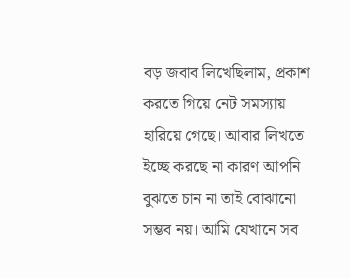বড় জবাব লিখেছিলাম, প্রকাশ করতে গিয়ে নেট সমস্যায় হারিয়ে গেছে। আবার লিখতে ইচ্ছে করছে না কারণ আপনি বুঝতে চান না তাই বোঝানো সম্ভব নয়। আমি যেখানে সব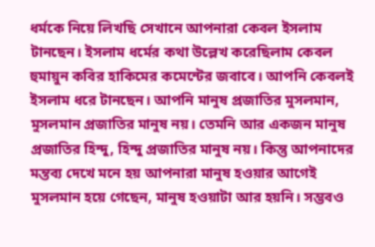ধর্মকে নিয়ে লিখছি সেখানে আপনারা কেবল ইসলাম টানছেন। ইসলাম ধর্মের কথা উল্লেখ করেছিলাম কেবল হুমায়ুন কবির হাকিমের কমেন্টের জবাবে। আপনি কেবলই ইসলাম ধরে টানছেন। আপনি মানুষ প্রজাতির মুসলমান, মুসলমান প্রজাতির মানুষ নয়। তেমনি আর একজন মানুষ প্রজাতির হিন্দু, হিন্দু প্রজাতির মানুষ নয়। কিন্তু আপনাদের মন্তব্য দেখে মনে হয় আপনারা মানুষ হওয়ার আগেই মুসলমান হয়ে গেছেন, মানুষ হওয়াটা আর হয়নি। সম্ভবও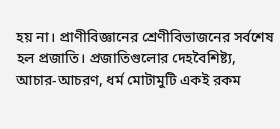হয় না। প্রাণীবিজ্ঞানের শ্রেণীবিভাজনের সর্বশেষ হল প্রজাতি। প্রজাতিগুলোর দেহবৈশিষ্ট্য, আচার-আচরণ, ধর্ম মোটামুটি একই রকম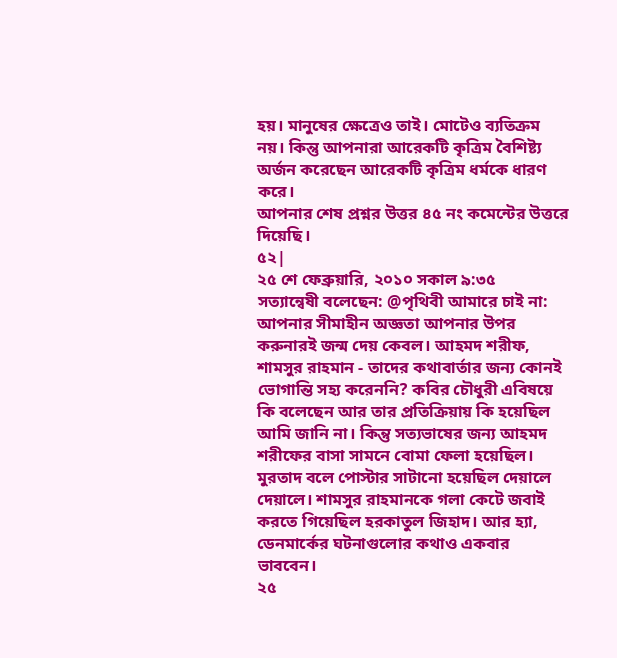হয়। মানুষের ক্ষেত্রেও তাই। মোটেও ব্যতিক্রম নয়। কিন্তু আপনারা আরেকটি কৃত্রিম বৈশিষ্ট্য অর্জন করেছেন আরেকটি কৃত্রিম ধর্মকে ধারণ করে।
আপনার শেষ প্রশ্নর উত্তর ৪৫ নং কমেন্টের উত্তরে দিয়েছি।
৫২|
২৫ শে ফেব্রুয়ারি, ২০১০ সকাল ৯:৩৫
সত্যান্বেষী বলেছেন: @পৃথিবী আমারে চাই না: আপনার সীমাহীন অজ্ঞতা আপনার উপর করুনারই জন্ম দেয় কেবল। আহমদ শরীফ, শামসুর রাহমান - তাদের কথাবার্তার জন্য কোনই ভোগান্তি সহ্য করেননি? কবির চৌধুরী এবিষয়ে কি বলেছেন আর তার প্রতিক্রিয়ায় কি হয়েছিল আমি জানি না। কিন্তু সত্যভাষের জন্য আহমদ শরীফের বাসা সামনে বোমা ফেলা হয়েছিল। মুরতাদ বলে পোস্টার সাটানো হয়েছিল দেয়ালে দেয়ালে। শামসুর রাহমানকে গলা কেটে জবাই করতে গিয়েছিল হরকাতুল জিহাদ। আর হ্যা, ডেনমার্কের ঘটনাগুলোর কথাও একবার ভাববেন।
২৫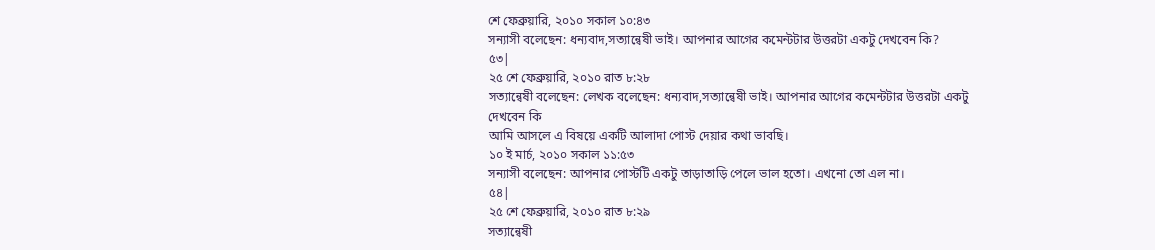শে ফেব্রুয়ারি, ২০১০ সকাল ১০:৪৩
সন্যাসী বলেছেন: ধন্যবাদ,সত্যান্বেষী ভাই। আপনার আগের কমেন্টটার উত্তরটা একটু দেখবেন কি?
৫৩|
২৫ শে ফেব্রুয়ারি, ২০১০ রাত ৮:২৮
সত্যান্বেষী বলেছেন: লেখক বলেছেন: ধন্যবাদ,সত্যান্বেষী ভাই। আপনার আগের কমেন্টটার উত্তরটা একটু দেখবেন কি
আমি আসলে এ বিষয়ে একটি আলাদা পোস্ট দেয়ার কথা ভাবছি।
১০ ই মার্চ, ২০১০ সকাল ১১:৫৩
সন্যাসী বলেছেন: আপনার পোস্টটি একটু তাড়াতাড়ি পেলে ভাল হতো। এখনো তো এল না।
৫৪|
২৫ শে ফেব্রুয়ারি, ২০১০ রাত ৮:২৯
সত্যান্বেষী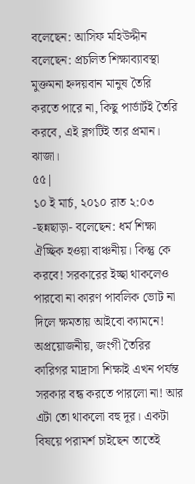বলেছেন: আসিফ মহিউদ্দীন বলেছেন: প্রচলিত শিক্ষাব্যাবস্থা মুক্তমনা হ্নদয়বান মানুষ তৈরি করতে পারে না, কিছু পার্ভার্টই তৈরি করবে, এই ব্লগটিই তার প্রমান।
ঝাজা।
৫৫|
১০ ই মার্চ, ২০১০ রাত ২:০৩
-ছন্নছাড়া- বলেছেন: ধর্ম শিক্ষা ঐচ্ছিক হওয়া বাঞ্চনীয়। কিন্তু কে করবে! সরকারের ইচ্ছা থাকলেও পারবো না কারণ পাবলিক ভোট না দিলে ক্ষমতায় আইবো ক্যামনে!
অপ্রয়োজনীয়, জংগী তৈরির কারিগর মাদ্রাসা শিক্ষাই এখন পর্যন্ত সরকার বন্ধ করতে পারলো না! আর এটা তো থাকলো বহু দূর। একটা বিষয়ে পরামর্শ চাইছেন তাতেই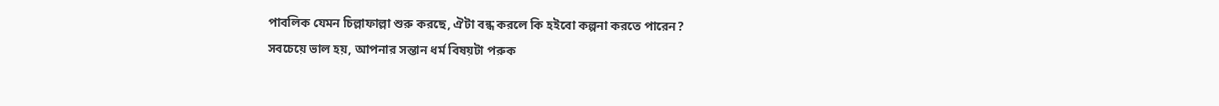পাবলিক যেমন চিল্লাফাল্লা শুরু করছে, ঐটা বন্ধ করলে কি হইবো কল্পনা করতে পারেন?
সবচেয়ে ভাল হয়, আপনার সন্তান ধর্ম বিষয়টা পরুক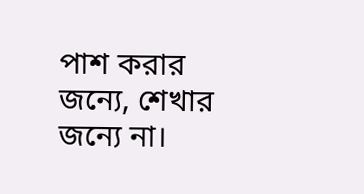পাশ করার জন্যে, শেখার জন্যে না।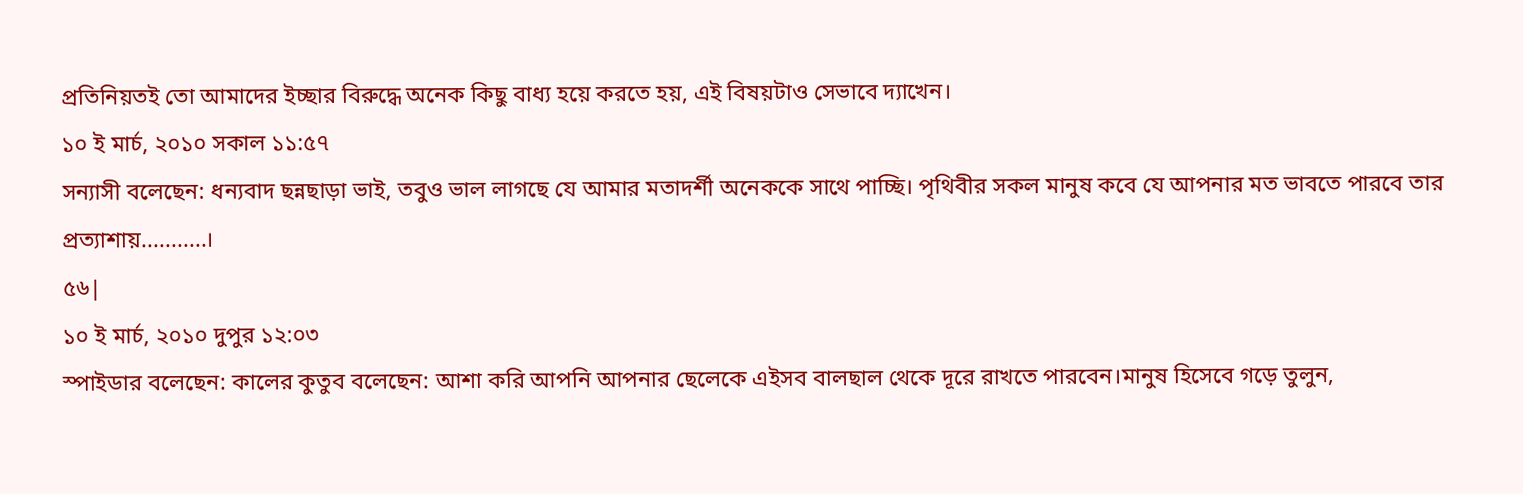প্রতিনিয়তই তো আমাদের ইচ্ছার বিরুদ্ধে অনেক কিছু বাধ্য হয়ে করতে হয়, এই বিষয়টাও সেভাবে দ্যাখেন।
১০ ই মার্চ, ২০১০ সকাল ১১:৫৭
সন্যাসী বলেছেন: ধন্যবাদ ছন্নছাড়া ভাই, তবুও ভাল লাগছে যে আমার মতাদর্শী অনেককে সাথে পাচ্ছি। পৃথিবীর সকল মানুষ কবে যে আপনার মত ভাবতে পারবে তার প্রত্যাশায়...........।
৫৬|
১০ ই মার্চ, ২০১০ দুপুর ১২:০৩
স্পাইডার বলেছেন: কালের কুতুব বলেছেন: আশা করি আপনি আপনার ছেলেকে এইসব বালছাল থেকে দূরে রাখতে পারবেন।মানুষ হিসেবে গড়ে তুলুন,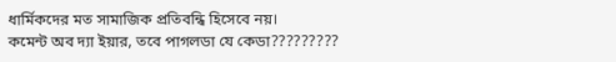ধার্মিকদের মত সামাজিক প্রতিবন্ধি হিসেবে নয়।
কমেন্ট অব দ্যা ইয়ার, তবে পাগলডা যে কেডা?????????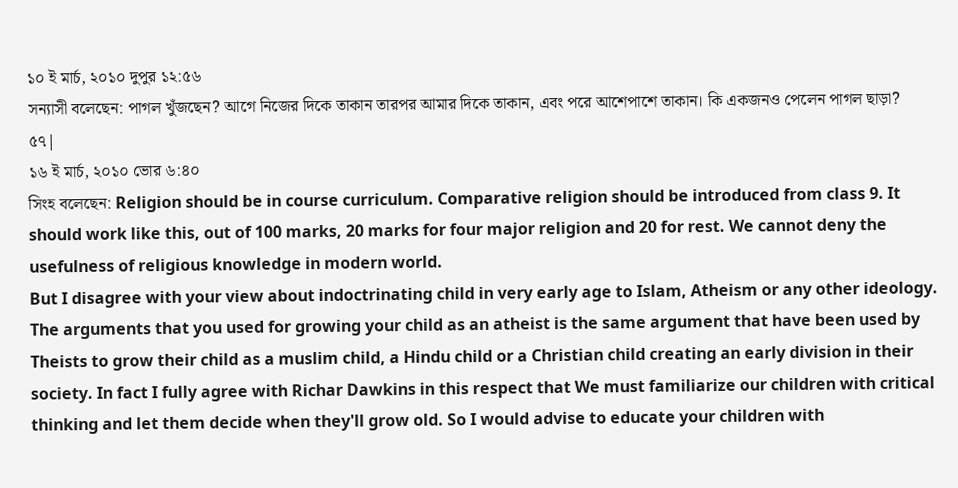১০ ই মার্চ, ২০১০ দুপুর ১২:৫৬
সন্যাসী বলেছেন: পাগল খুঁজছেন? আগে নিজের দিকে তাকান তারপর আমার দিকে তাকান, এবং পরে আশেপাশে তাকান। কি একজনও পেলেন পাগল ছাড়া?
৫৭|
১৬ ই মার্চ, ২০১০ ভোর ৬:৪০
সিংহ বলেছেন: Religion should be in course curriculum. Comparative religion should be introduced from class 9. It should work like this, out of 100 marks, 20 marks for four major religion and 20 for rest. We cannot deny the usefulness of religious knowledge in modern world.
But I disagree with your view about indoctrinating child in very early age to Islam, Atheism or any other ideology. The arguments that you used for growing your child as an atheist is the same argument that have been used by Theists to grow their child as a muslim child, a Hindu child or a Christian child creating an early division in their society. In fact I fully agree with Richar Dawkins in this respect that We must familiarize our children with critical thinking and let them decide when they'll grow old. So I would advise to educate your children with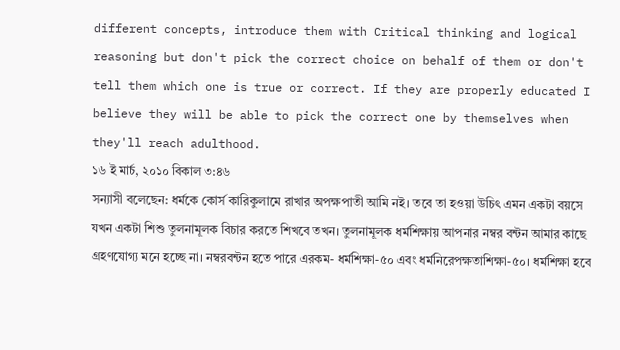different concepts, introduce them with Critical thinking and logical reasoning but don't pick the correct choice on behalf of them or don't tell them which one is true or correct. If they are properly educated I believe they will be able to pick the correct one by themselves when they'll reach adulthood.
১৬ ই মার্চ, ২০১০ বিকাল ৩:৪৬
সন্যাসী বলেছেন: ধর্মকে কোর্স কারিকুলামে রাখার অপক্ষপাতী আমি নই। তবে তা হওয়া উচিৎ এমন একটা বয়সে যখন একটা শিশু তুলনামূলক বিচার করতে শিখবে তখন। তুলনামূলক ধর্মশিক্ষায় আপনার নম্বর বন্টন আমার কাছে গ্রহণযোগ্য মনে হচ্ছে না। নম্বরবন্টন হতে পারে এরকম- ধর্মশিক্ষা-৫০ এবং ধর্মনিরেপক্ষতাশিক্ষা-৫০। ধর্মশিক্ষা হবে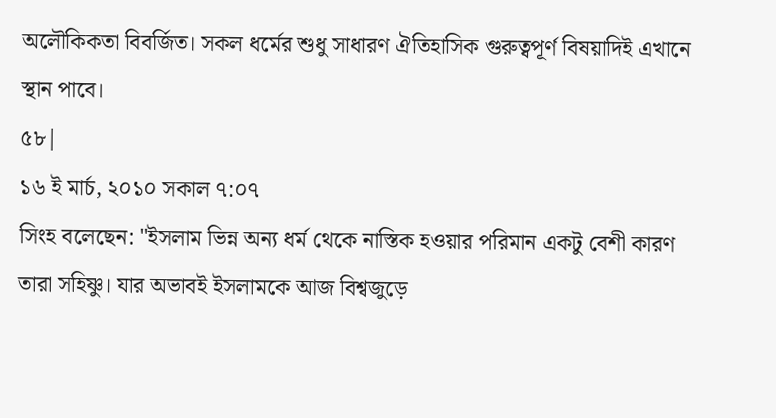অলৌকিকতা বিবর্জিত। সকল ধর্মের শুধু সাধারণ ঐতিহাসিক গুরুত্বপূর্ণ বিষয়াদিই এখানে স্থান পাবে।
৫৮|
১৬ ই মার্চ, ২০১০ সকাল ৭:০৭
সিংহ বলেছেন: "ইসলাম ভিন্ন অন্য ধর্ম থেকে নাস্তিক হওয়ার পরিমান একটু বেশী কারণ তারা সহিষ্ণু। যার অভাবই ইসলামকে আজ বিশ্বজুড়ে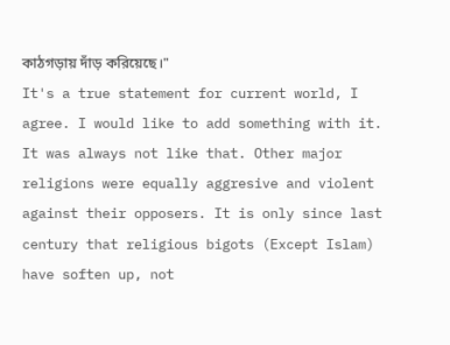কাঠগড়ায় দাঁড় করিয়েছে।"
It's a true statement for current world, I agree. I would like to add something with it.
It was always not like that. Other major religions were equally aggresive and violent against their opposers. It is only since last century that religious bigots (Except Islam) have soften up, not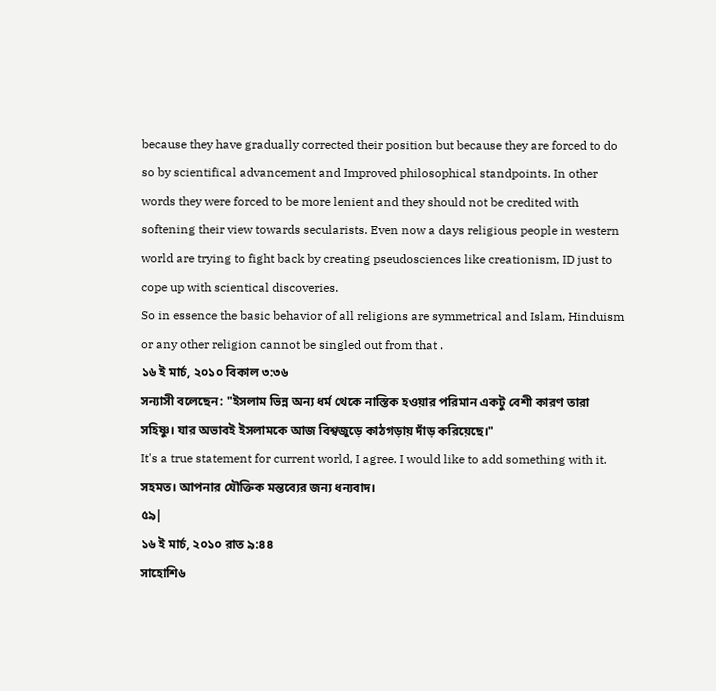because they have gradually corrected their position but because they are forced to do so by scientifical advancement and Improved philosophical standpoints. In other words they were forced to be more lenient and they should not be credited with softening their view towards secularists. Even now a days religious people in western world are trying to fight back by creating pseudosciences like creationism, ID just to cope up with scientical discoveries.
So in essence the basic behavior of all religions are symmetrical and Islam, Hinduism or any other religion cannot be singled out from that .
১৬ ই মার্চ, ২০১০ বিকাল ৩:৩৬
সন্যাসী বলেছেন: "ইসলাম ভিন্ন অন্য ধর্ম থেকে নাস্তিক হওয়ার পরিমান একটু বেশী কারণ তারা সহিষ্ণু। যার অভাবই ইসলামকে আজ বিশ্বজুড়ে কাঠগড়ায় দাঁড় করিয়েছে।"
It's a true statement for current world, I agree. I would like to add something with it.
সহমত। আপনার যৌক্তিক মন্তব্যের জন্য ধন্যবাদ।
৫৯|
১৬ ই মার্চ, ২০১০ রাত ৯:৪৪
সাহোশি৬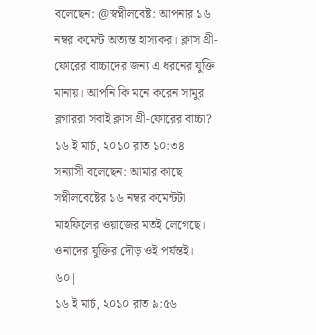বলেছেন: @স্বপ্নীলবেষ্ট: আপনার ১৬ নম্বর কমেন্ট অত্যন্ত হাস্যকর। ক্লাস থ্রী-ফোরের বাচ্চাদের জন্য এ ধরনের যুক্তি মানায়। আপনি কি মনে করেন সামুর ব্লগাররা সবাই ক্লাস থ্রী-ফোরের বাচ্চা?
১৬ ই মার্চ, ২০১০ রাত ১০:৩৪
সন্যাসী বলেছেন: আমার কাছে সপ্নীলবেষ্টের ১৬ নম্বর কমেন্টটা মাহফিলের ওয়াজের মতই লেগেছে। ওনাদের যুক্তির দৌড় ওই পর্যন্তই।
৬০|
১৬ ই মার্চ, ২০১০ রাত ৯:৫৬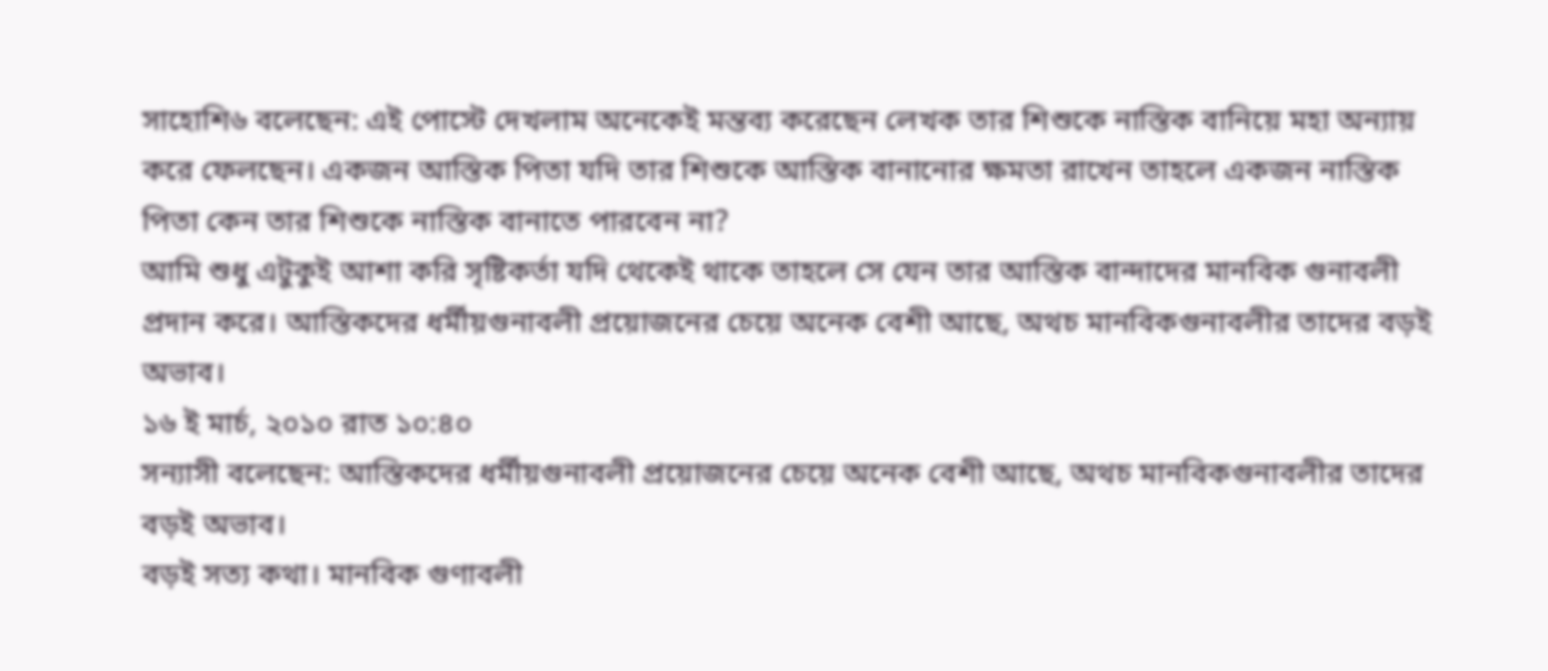সাহোশি৬ বলেছেন: এই পোস্টে দেখলাম অনেকেই মন্তব্য করেছেন লেখক তার শিশুকে নাস্তিক বানিয়ে মহা অন্যায় করে ফেলছেন। একজন আস্তিক পিতা যদি তার শিশুকে আস্তিক বানানোর ক্ষমতা রাখেন তাহলে একজন নাস্তিক পিতা কেন তার শিশুকে নাস্তিক বানাতে পারবেন না?
আমি শুধু এটুকুই আশা করি সৃষ্টিকর্তা যদি থেকেই থাকে তাহলে সে যেন তার আস্তিক বান্দাদের মানবিক গুনাবলী প্রদান করে। আস্তিকদের ধর্মীয়গুনাবলী প্রয়োজনের চেয়ে অনেক বেশী আছে, অথচ মানবিকগুনাবলীর তাদের বড়ই অভাব।
১৬ ই মার্চ, ২০১০ রাত ১০:৪০
সন্যাসী বলেছেন: আস্তিকদের ধর্মীয়গুনাবলী প্রয়োজনের চেয়ে অনেক বেশী আছে, অথচ মানবিকগুনাবলীর তাদের বড়ই অভাব।
বড়ই সত্য কথা। মানবিক গুণাবলী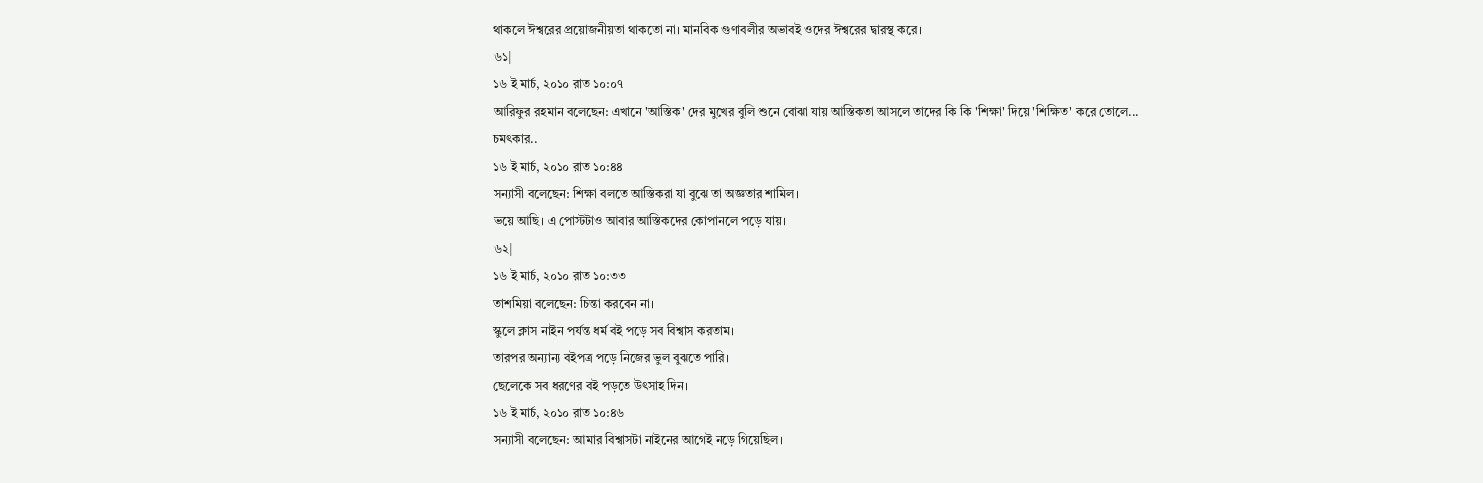থাকলে ঈশ্বরের প্রয়োজনীয়তা থাকতো না। মানবিক গুণাবলীর অভাবই ওদের ঈশ্বরের দ্বারস্থ করে।
৬১|
১৬ ই মার্চ, ২০১০ রাত ১০:০৭
আরিফুর রহমান বলেছেন: এখানে 'আস্তিক' দের মুখের বুলি শুনে বোঝা যায় আস্তিকতা আসলে তাদের কি কি 'শিক্ষা' দিয়ে 'শিক্ষিত' করে তোলে...
চমৎকার..
১৬ ই মার্চ, ২০১০ রাত ১০:৪৪
সন্যাসী বলেছেন: শিক্ষা বলতে আস্তিকরা যা বুঝে তা অজ্ঞতার শামিল।
ভয়ে আছি। এ পোস্টটাও আবার আস্তিকদের কোপানলে পড়ে যায়।
৬২|
১৬ ই মার্চ, ২০১০ রাত ১০:৩৩
তাশমিয়া বলেছেন: চিন্তা করবেন না।
স্কুলে ক্লাস নাইন পর্যন্ত ধর্ম বই পড়ে সব বিশ্বাস করতাম।
তারপর অন্যান্য বইপত্র পড়ে নিজের ভুল বুঝতে পারি।
ছেলেকে সব ধরণের বই পড়তে উৎসাহ দিন।
১৬ ই মার্চ, ২০১০ রাত ১০:৪৬
সন্যাসী বলেছেন: আমার বিশ্বাসটা নাইনের আগেই নড়ে গিয়েছিল।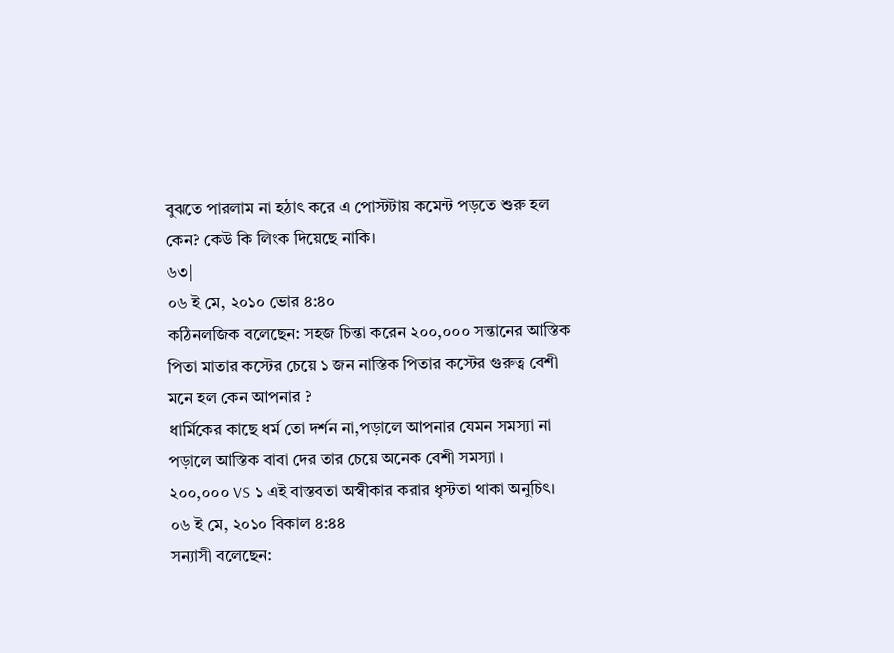বুঝতে পারলাম না হঠাৎ করে এ পোস্টটায় কমেন্ট পড়তে শুরু হল কেন? কেউ কি লিংক দিয়েছে নাকি।
৬৩|
০৬ ই মে, ২০১০ ভোর ৪:৪০
কঠিনলজিক বলেছেন: সহজ চিন্তা করেন ২০০,০০০ সন্তানের আস্তিক পিতা মাতার কস্টের চেয়ে ১ জন নাস্তিক পিতার কস্টের গুরুত্ব বেশী মনে হল কেন আপনার ?
ধার্মিকের কাছে ধর্ম তো দর্শন না,পড়ালে আপনার যেমন সমস্যা না পড়ালে আস্তিক বাবা দের তার চেয়ে অনেক বেশী সমস্যা ।
২০০,০০০ VS ১ এই বাস্তবতা অস্বীকার করার ধৃস্টতা থাকা অনুচিৎ।
০৬ ই মে, ২০১০ বিকাল ৪:৪৪
সন্যাসী বলেছেন: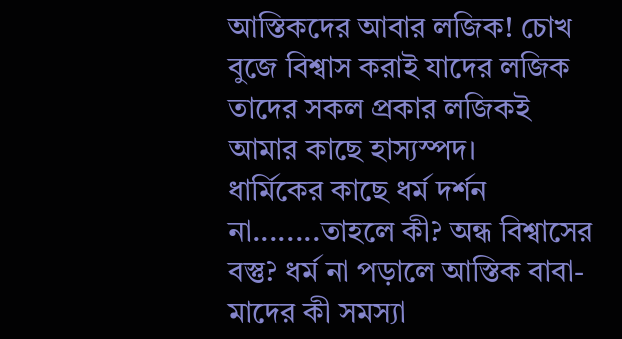আস্তিকদের আবার লজিক! চোখ বুজে বিশ্বাস করাই যাদের লজিক তাদের সকল প্রকার লজিকই আমার কাছে হাস্যস্পদ।
ধার্মিকের কাছে ধর্ম দর্শন না........তাহলে কী? অন্ধ বিশ্বাসের বস্তু? ধর্ম না পড়ালে আস্তিক বাবা-মাদের কী সমস্যা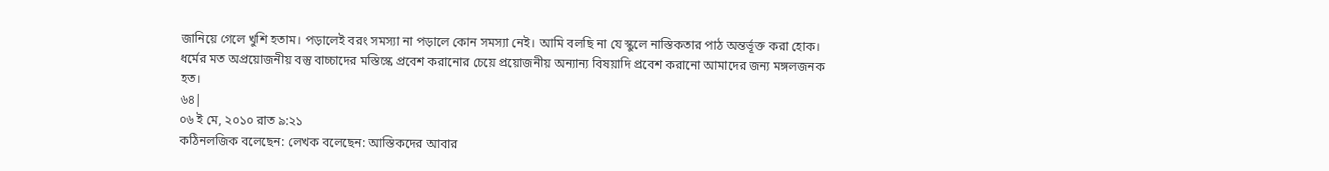জানিয়ে গেলে খুশি হতাম। পড়ালেই বরং সমস্যা না পড়ালে কোন সমস্যা নেই। আমি বলছি না যে স্কুলে নাস্তিকতার পাঠ অন্তর্ভূক্ত করা হোক। ধর্মের মত অপ্রয়োজনীয় বস্তু বাচ্চাদের মস্তিস্কে প্রবেশ করানোর চেয়ে প্রয়োজনীয় অন্যান্য বিষয়াদি প্রবেশ করানো আমাদের জন্য মঙ্গলজনক হত।
৬৪|
০৬ ই মে, ২০১০ রাত ৯:২১
কঠিনলজিক বলেছেন: লেখক বলেছেন: আস্তিকদের আবার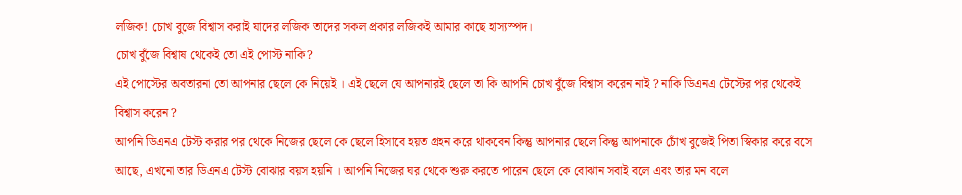লজিক! চোখ বুজে বিশ্বাস করাই যাদের লজিক তাদের সকল প্রকার লজিকই আমার কাছে হাস্যস্পদ।
চোখ বুঁজে বিশ্বাষ থেকেই তো এই পোস্ট নাকি?
এই পোস্টের অবতারনা তো আপনার ছেলে কে নিয়েই । এই ছেলে যে আপনারই ছেলে তা কি আপনি চোখ বুঁজে বিশ্বাস করেন নাই ? নাকি ডিএনএ টেস্টের পর থেকেই বিশ্বাস করেন ?
আপনি ডিএনএ টেস্ট করার পর থেকে নিজের ছেলে কে ছেলে হিসাবে হয়ত গ্রহন করে থাকবেন কিন্তু আপনার ছেলে কিন্তু আপনাকে চোঁখ বুজেই পিতা স্বিকার করে বসে আছে, এখনো তার ডিএনএ টেস্ট বোঝার বয়স হয়নি । আপনি নিজের ঘর থেকে শুরু করতে পারেন ছেলে কে বোঝান সবাই বলে এবং তার মন বলে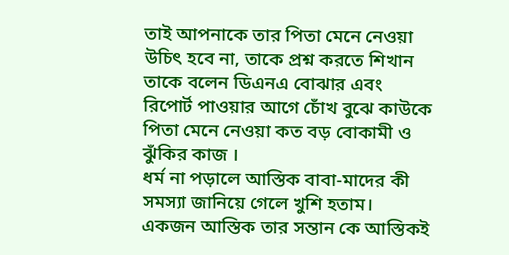তাই আপনাকে তার পিতা মেনে নেওয়া উচিৎ হবে না, তাকে প্রশ্ন করতে শিখান তাকে বলেন ডিএনএ বোঝার এবং রিপোর্ট পাওয়ার আগে চোঁখ বুঝে কাউকে পিতা মেনে নেওয়া কত বড় বোকামী ও ঝুঁকির কাজ ।
ধর্ম না পড়ালে আস্তিক বাবা-মাদের কী সমস্যা জানিয়ে গেলে খুশি হতাম।
একজন আস্তিক তার সন্তান কে আস্তিকই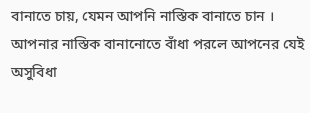বানাতে চায়, যেমন আপনি নাস্তিক বানাতে চান ।
আপনার নাস্তিক বানানোতে বাঁধা পরলে আপনের যেই অসুবিধা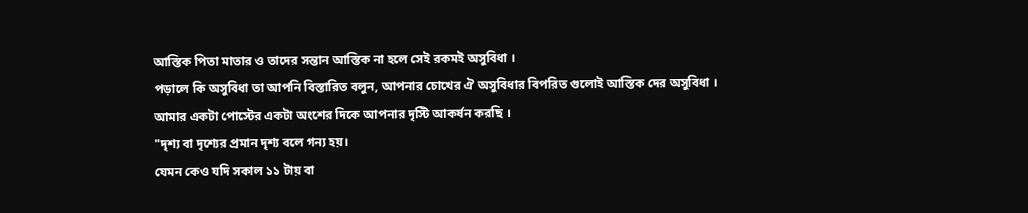আস্তিক পিতা মাতার ও তাদের সন্তান আস্তিক না হলে সেই রকমই অসুবিধা ।
পড়ালে কি অসুবিধা তা আপনি বিস্তারিত বলুন, আপনার চোখের ঐ অসুবিধার বিপরিত গুলোই আস্তিক দের অসুবিধা ।
আমার একটা পোস্টের একটা অংশের দিকে আপনার দৃস্টি আকর্ষন করছি ।
"দৃশ্য বা দৃশ্যের প্রমান দৃশ্য বলে গন্য হয়।
যেমন কেও যদি সকাল ১১ টায় বা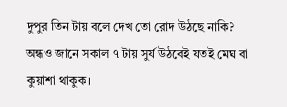দুপুর তিন টায় বলে দেখ তো রোদ উঠছে নাকি? অন্ধও জানে সকাল ৭ টায় সুর্য উঠবেই যতই মেঘ বা কুয়াশা থাকুক।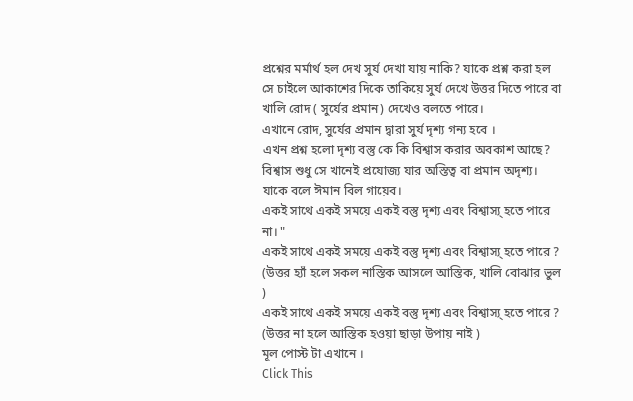প্রশ্নের মর্মার্থ হল দেখ সুর্য দেখা যায় নাকি? যাকে প্রশ্ন করা হল সে চাইলে আকাশের দিকে তাকিয়ে সুর্য দেখে উত্তর দিতে পারে বা খালি রোদ ( সুর্যের প্রমান) দেখেও বলতে পারে।
এখানে রোদ, সুর্যের প্রমান দ্বারা সুর্য দৃশ্য গন্য হবে ।
এখন প্রশ্ন হলো দৃশ্য বস্তু কে কি বিশ্বাস করার অবকাশ আছে?
বিশ্বাস শুধু সে খানেই প্রযোজ্য যার অস্তিত্ব বা প্রমান অদৃশ্য।
যাকে বলে ঈমান বিল গায়েব।
একই সাথে একই সময়ে একই বস্তু দৃশ্য এবং বিশ্বাস্য্ হতে পারে না। "
একই সাথে একই সময়ে একই বস্তু দৃশ্য এবং বিশ্বাস্য্ হতে পারে ?
(উত্তর হ্যাঁ হলে সকল নাস্তিক আসলে আস্তিক, খালি বোঝার ভুল )
একই সাথে একই সময়ে একই বস্তু দৃশ্য এবং বিশ্বাস্য্ হতে পারে ?
(উত্তর না হলে আস্তিক হওয়া ছাড়া উপায় নাই )
মূল পোস্ট টা এখানে ।
Click This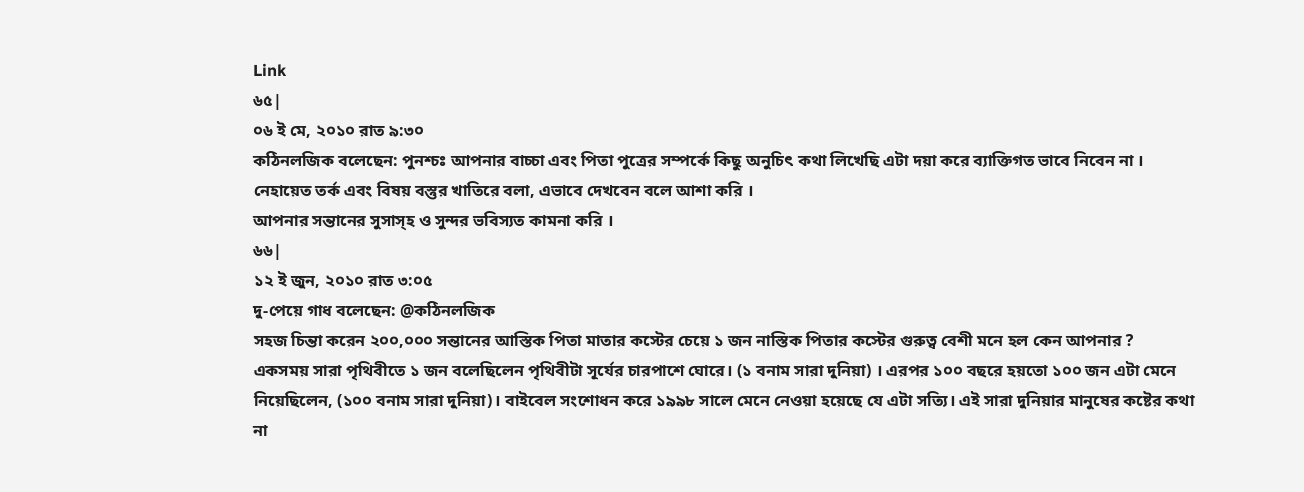Link
৬৫|
০৬ ই মে, ২০১০ রাত ৯:৩০
কঠিনলজিক বলেছেন: পুনশ্চঃ আপনার বাচ্চা এবং পিতা পুত্রের সম্পর্কে কিছু অনুচিৎ কথা লিখেছি এটা দয়া করে ব্যাক্তিগত ভাবে নিবেন না ।
নেহায়েত তর্ক এবং বিষয় বস্তুর খাতিরে বলা, এভাবে দেখবেন বলে আশা করি ।
আপনার সন্তানের সুসাস্হ ও সুন্দর ভবিস্যত কামনা করি ।
৬৬|
১২ ই জুন, ২০১০ রাত ৩:০৫
দু-পেয়ে গাধ বলেছেন: @কঠিনলজিক
সহজ চিন্তা করেন ২০০,০০০ সন্তানের আস্তিক পিতা মাতার কস্টের চেয়ে ১ জন নাস্তিক পিতার কস্টের গুরুত্ব বেশী মনে হল কেন আপনার ?
একসময় সারা পৃথিবীতে ১ জন বলেছিলেন পৃথিবীটা সূর্যের চারপাশে ঘোরে। (১ বনাম সারা দুনিয়া) । এরপর ১০০ বছরে হয়তো ১০০ জন এটা মেনে নিয়েছিলেন, (১০০ বনাম সারা দুনিয়া)। বাইবেল সংশোধন করে ১৯৯৮ সালে মেনে নেওয়া হয়েছে যে এটা সত্যি। এই সারা দুনিয়ার মানুষের কষ্টের কথা না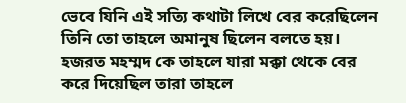ভেবে যিনি এই সত্যি কথাটা লিখে বের করেছিলেন তিনি তো তাহলে অমানুষ ছিলেন বলতে হয়।
হজরত মহম্মদ কে তাহলে যারা মক্কা থেকে বের করে দিয়েছিল তারা তাহলে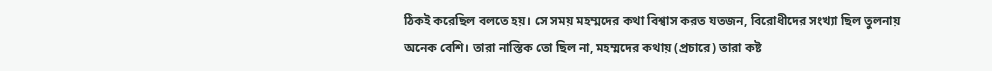ঠিকই করেছিল বলতে হয়। সে সময় মহম্মদের কথা বিশ্বাস করত যতজন, বিরোধীদের সংখ্যা ছিল তুলনায় অনেক বেশি। তারা নাস্তিক তো ছিল না, মহম্মদের কথায় (প্রচারে) তারা কষ্ট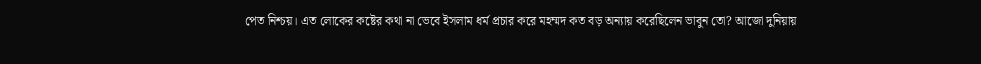পেত নিশ্চয়। এত লোকের কষ্টের কথা না ভেবে ইসলাম ধর্ম প্রচার করে মহম্মদ কত বড় অন্যায় করেছিলেন ভাবুন তো? আজো দুনিয়ায়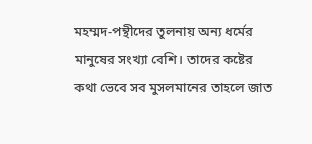মহম্মদ-পন্থীদের তুলনায় অন্য ধর্মের মানুষের সংখ্যা বেশি। তাদের কষ্টের কথা ভেবে সব মুসলমানের তাহলে জাত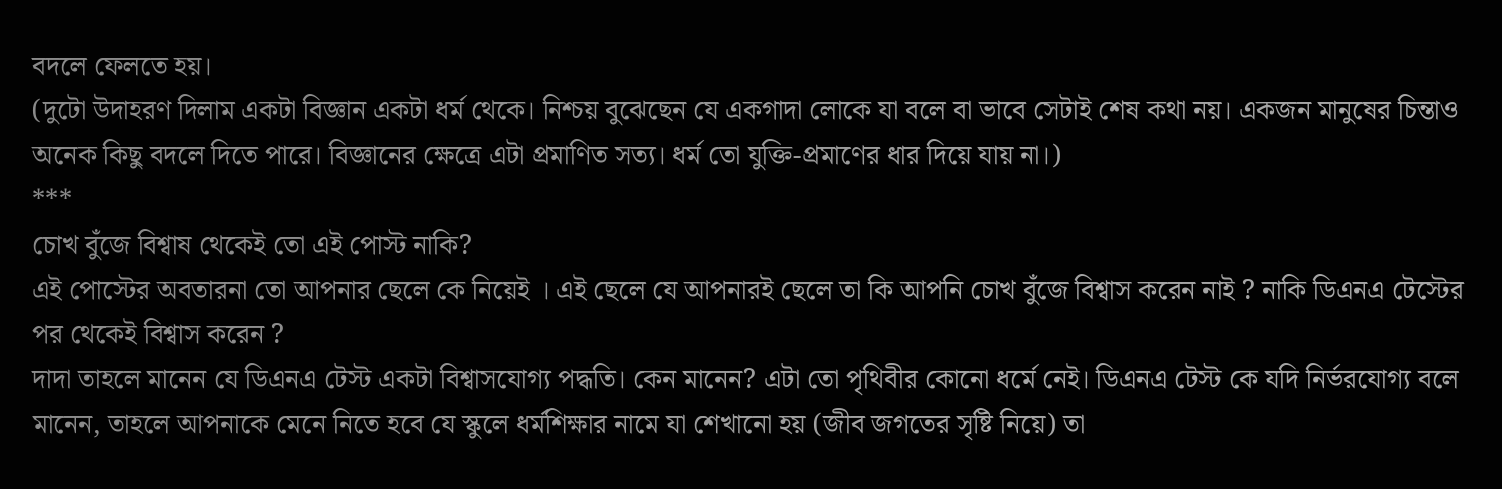বদলে ফেলতে হয়।
(দুটো উদাহরণ দিলাম একটা বিজ্ঞান একটা ধর্ম থেকে। নিশ্চয় বুঝেছেন যে একগাদা লোকে যা বলে বা ভাবে সেটাই শেষ কথা নয়। একজন মানুষের চিন্তাও অনেক কিছু বদলে দিতে পারে। বিজ্ঞানের ক্ষেত্রে এটা প্রমাণিত সত্য। ধর্ম তো যুক্তি-প্রমাণের ধার দিয়ে যায় না।)
***
চোখ বুঁজে বিশ্বাষ থেকেই তো এই পোস্ট নাকি?
এই পোস্টের অবতারনা তো আপনার ছেলে কে নিয়েই । এই ছেলে যে আপনারই ছেলে তা কি আপনি চোখ বুঁজে বিশ্বাস করেন নাই ? নাকি ডিএনএ টেস্টের পর থেকেই বিশ্বাস করেন ?
দাদা তাহলে মানেন যে ডিএনএ টেস্ট একটা বিশ্বাসযোগ্য পদ্ধতি। কেন মানেন? এটা তো পৃথিবীর কোনো ধর্মে নেই। ডিএনএ টেস্ট কে যদি নির্ভরযোগ্য বলে মানেন, তাহলে আপনাকে মেনে নিতে হবে যে স্কুলে ধর্মশিক্ষার নামে যা শেখানো হয় (জীব জগতের সৃষ্টি নিয়ে) তা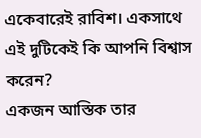একেবারেই রাবিশ। একসাথে এই দুটিকেই কি আপনি বিশ্বাস করেন?
একজন আস্তিক তার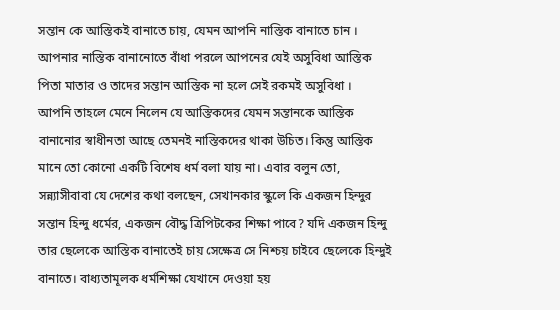সন্তান কে আস্তিকই বানাতে চায়, যেমন আপনি নাস্তিক বানাতে চান ।
আপনার নাস্তিক বানানোতে বাঁধা পরলে আপনের যেই অসুবিধা আস্তিক পিতা মাতার ও তাদের সন্তান আস্তিক না হলে সেই রকমই অসুবিধা ।
আপনি তাহলে মেনে নিলেন যে আস্তিকদের যেমন সন্তানকে আস্তিক বানানোর স্বাধীনতা আছে তেমনই নাস্তিকদের থাকা উচিত। কিন্তু আস্তিক মানে তো কোনো একটি বিশেষ ধর্ম বলা যায় না। এবার বলুন তো, সন্ন্যাসীবাবা যে দেশের কথা বলছেন, সেখানকার স্কুলে কি একজন হিন্দুর সন্তান হিন্দু ধর্মের, একজন বৌদ্ধ ত্রিপিটকের শিক্ষা পাবে? যদি একজন হিন্দু তার ছেলেকে আস্তিক বানাতেই চায় সেক্ষেত্র সে নিশ্চয় চাইবে ছেলেকে হিন্দুই বানাতে। বাধ্যতামূলক ধর্মশিক্ষা যেখানে দেওয়া হয়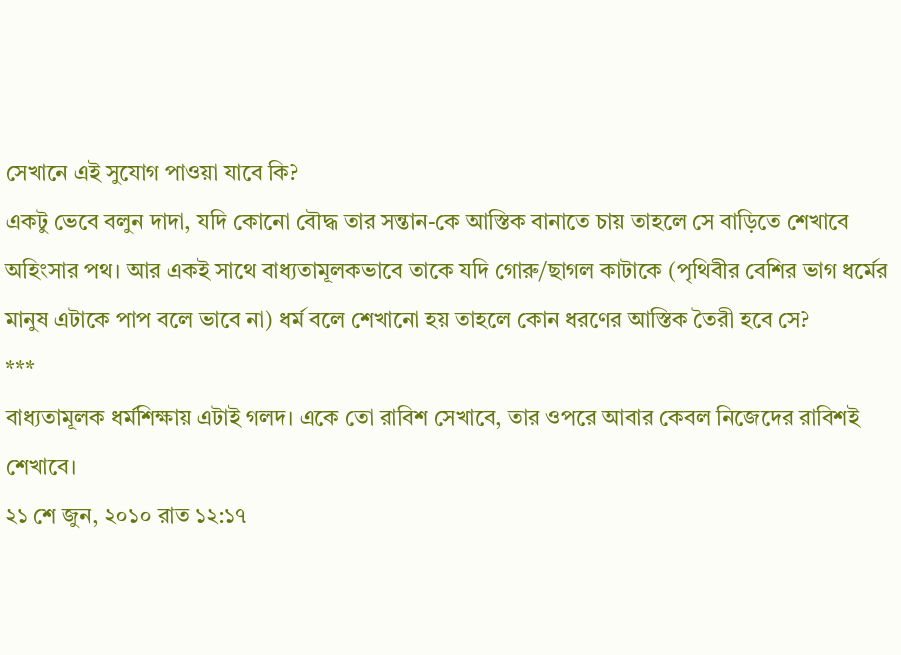সেখানে এই সুযোগ পাওয়া যাবে কি?
একটু ভেবে বলুন দাদা, যদি কোনো বৌদ্ধ তার সন্তান-কে আস্তিক বানাতে চায় তাহলে সে বাড়িতে শেখাবে অহিংসার পথ। আর একই সাথে বাধ্যতামূলকভাবে তাকে যদি গোরু/ছাগল কাটাকে (পৃথিবীর বেশির ভাগ ধর্মের মানুষ এটাকে পাপ বলে ভাবে না) ধর্ম বলে শেখানো হয় তাহলে কোন ধরণের আস্তিক তৈরী হবে সে?
***
বাধ্যতামূলক ধর্মশিক্ষায় এটাই গলদ। একে তো রাবিশ সেখাবে, তার ওপরে আবার কেবল নিজেদের রাবিশই শেখাবে।
২১ শে জুন, ২০১০ রাত ১২:১৭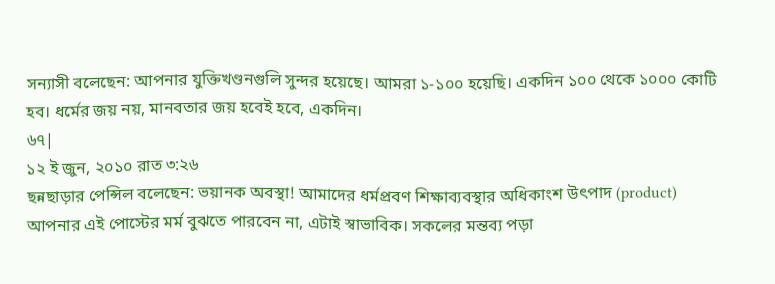সন্যাসী বলেছেন: আপনার যুক্তিখণ্ডনগুলি সুন্দর হয়েছে। আমরা ১-১০০ হয়েছি। একদিন ১০০ থেকে ১০০০ কোটি হব। ধর্মের জয় নয়, মানবতার জয় হবেই হবে, একদিন।
৬৭|
১২ ই জুন, ২০১০ রাত ৩:২৬
ছন্নছাড়ার পেন্সিল বলেছেন: ভয়ানক অবস্থা! আমাদের ধর্মপ্রবণ শিক্ষাব্যবস্থার অধিকাংশ উৎপাদ (product) আপনার এই পোস্টের মর্ম বুঝতে পারবেন না, এটাই স্বাভাবিক। সকলের মন্তব্য পড়া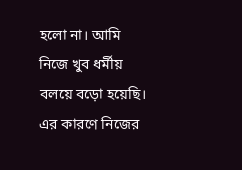হলো না। আমি নিজে খুব ধর্মীয় বলয়ে বড়ো হয়েছি। এর কারণে নিজের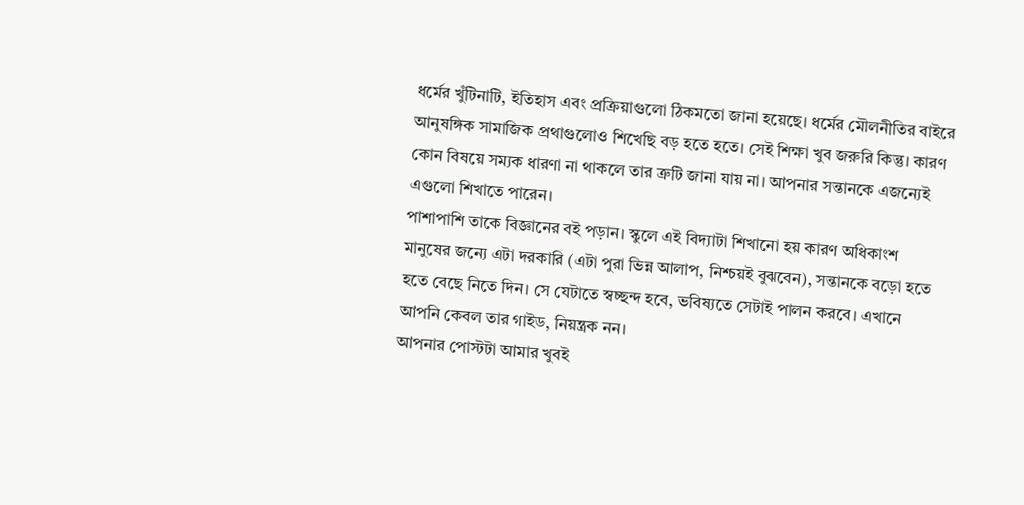ধর্মের খুঁটিনাটি, ইতিহাস এবং প্রক্রিয়াগুলো ঠিকমতো জানা হয়েছে। ধর্মের মৌলনীতির বাইরে আনুষঙ্গিক সামাজিক প্রথাগুলোও শিখেছি বড় হতে হতে। সেই শিক্ষা খুব জরুরি কিন্তু। কারণ কোন বিষয়ে সম্যক ধারণা না থাকলে তার ত্রুটি জানা যায় না। আপনার সন্তানকে এজন্যেই এগুলো শিখাতে পারেন।
পাশাপাশি তাকে বিজ্ঞানের বই পড়ান। স্কুলে এই বিদ্যাটা শিখানো হয় কারণ অধিকাংশ মানুষের জন্যে এটা দরকারি (এটা পুরা ভিন্ন আলাপ, নিশ্চয়ই বুঝবেন), সন্তানকে বড়ো হতে হতে বেছে নিতে দিন। সে যেটাতে স্বচ্ছন্দ হবে, ভবিষ্যতে সেটাই পালন করবে। এখানে আপনি কেবল তার গাইড, নিয়ন্ত্রক নন।
আপনার পোস্টটা আমার খুবই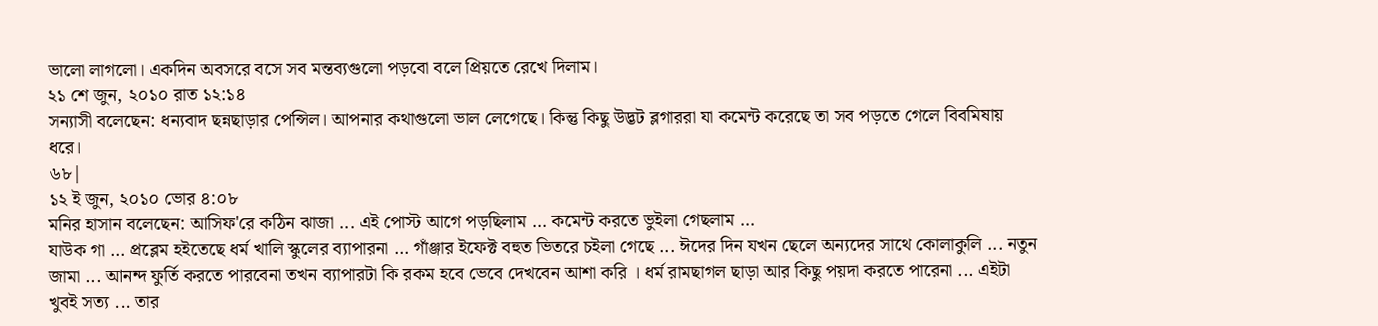ভালো লাগলো। একদিন অবসরে বসে সব মন্তব্যগুলো পড়বো বলে প্রিয়তে রেখে দিলাম।
২১ শে জুন, ২০১০ রাত ১২:১৪
সন্যাসী বলেছেন: ধন্যবাদ ছন্নছাড়ার পেন্সিল। আপনার কথাগুলো ভাল লেগেছে। কিন্তু কিছু উদ্ভট ব্লগাররা যা কমেন্ট করেছে তা সব পড়তে গেলে বিবমিষায় ধরে।
৬৮|
১২ ই জুন, ২০১০ ভোর ৪:০৮
মনির হাসান বলেছেন: আসিফ'রে কঠিন ঝাজা ... এই পোস্ট আগে পড়ছিলাম ... কমেন্ট করতে ভুইলা গেছলাম ...
যাউক গা ... প্রব্লেম হইতেছে ধর্ম খালি স্কুলের ব্যাপারনা ... গাঁঞ্জার ইফেক্ট বহুত ভিতরে চইলা গেছে ... ঈদের দিন যখন ছেলে অন্যদের সাথে কোলাকুলি ... নতুন জামা ... আনন্দ ফুর্তি করতে পারবেনা তখন ব্যাপারটা কি রকম হবে ভেবে দেখবেন আশা করি । ধর্ম রামছাগল ছাড়া আর কিছু পয়দা করতে পারেনা ... এইটা খুবই সত্য ... তার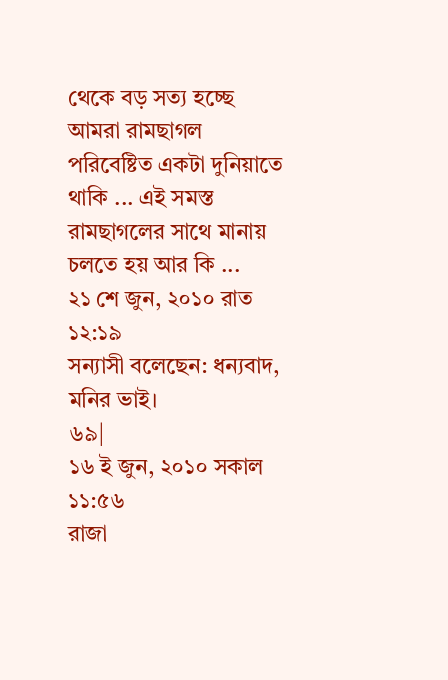থেকে বড় সত্য হচ্ছে আমরা রামছাগল পরিবেষ্টিত একটা দুনিয়াতে থাকি ... এই সমস্ত রামছাগলের সাথে মানায় চলতে হয় আর কি ...
২১ শে জুন, ২০১০ রাত ১২:১৯
সন্যাসী বলেছেন: ধন্যবাদ, মনির ভাই।
৬৯|
১৬ ই জুন, ২০১০ সকাল ১১:৫৬
রাজা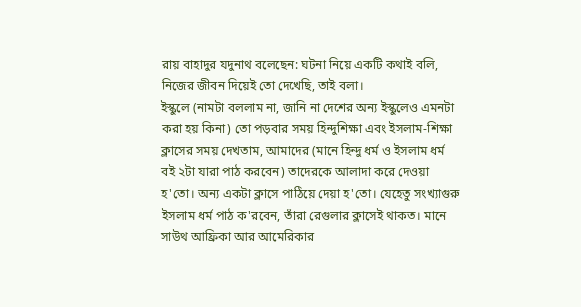রায় বাহাদুর যদুনাথ বলেছেন: ঘটনা নিয়ে একটি কথাই বলি, নিজের জীবন দিয়েই তো দেখেছি, তাই বলা।
ইস্কুলে (নামটা বললাম না, জানি না দেশের অন্য ইস্কুলেও এমনটা করা হয় কিনা) তো পড়বার সময় হিন্দুশিক্ষা এবং ইসলাম-শিক্ষা ক্লাসের সময় দেখতাম, আমাদের (মানে হিন্দু ধর্ম ও ইসলাম ধর্ম বই ২টা যারা পাঠ করবেন) তাদেরকে আলাদা করে দেওয়া হ'তো। অন্য একটা ক্লাসে পাঠিয়ে দেয়া হ'তো। যেহেতু সংখ্যাগুরু ইসলাম ধর্ম পাঠ ক'রবেন, তাঁরা রেগুলার ক্লাসেই থাকত। মানে সাউথ আফ্রিকা আর আমেরিকার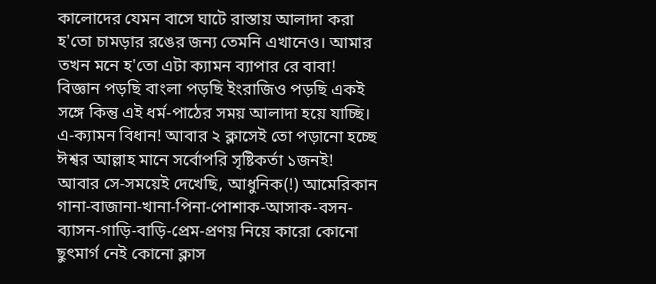কালোদের যেমন বাসে ঘাটে রাস্তায় আলাদা করা হ'তো চামড়ার রঙের জন্য তেমনি এখানেও। আমার তখন মনে হ'তো এটা ক্যামন ব্যাপার রে বাবা! বিজ্ঞান পড়ছি বাংলা পড়ছি ইংরাজিও পড়ছি একই সঙ্গে কিন্তু এই ধর্ম-পাঠের সময় আলাদা হয়ে যাচ্ছি। এ-ক্যামন বিধান! আবার ২ ক্লাসেই তো পড়ানো হচ্ছে ঈশ্বর আল্লাহ মানে সর্বোপরি সৃষ্টিকর্তা ১জনই!
আবার সে-সময়েই দেখেছি, আধুনিক(!) আমেরিকান গানা-বাজানা-খানা-পিনা-পোশাক-আসাক-বসন-ব্যাসন-গাড়ি-বাড়ি-প্রেম-প্রণয় নিয়ে কারো কোনো ছুৎমার্গ নেই কোনো ক্লাস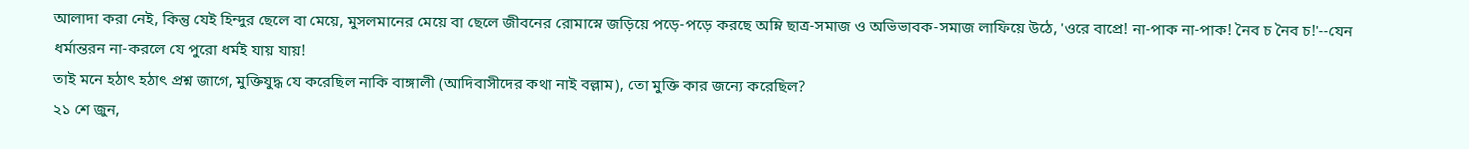আলাদা করা নেই, কিন্তু যেই হিন্দুর ছেলে বা মেয়ে, মুসলমানের মেয়ে বা ছেলে জীবনের রোমাস্নে জড়িয়ে পড়ে-পড়ে করছে অম্নি ছাত্র-সমাজ ও অভিভাবক-সমাজ লাফিয়ে উঠে, 'ওরে বাপ্রে! না-পাক না-পাক! নৈব চ নৈব চ!'--যেন ধর্মান্তরন না-করলে যে পুরো ধর্মই যায় যায়!
তাই মনে হঠাৎ হঠাৎ প্রশ্ন জাগে, মুক্তিযুদ্ধ যে করেছিল নাকি বাঙ্গালী (আদিবাসীদের কথা নাই বল্লাম), তো মুক্তি কার জন্যে করেছিল?
২১ শে জুন,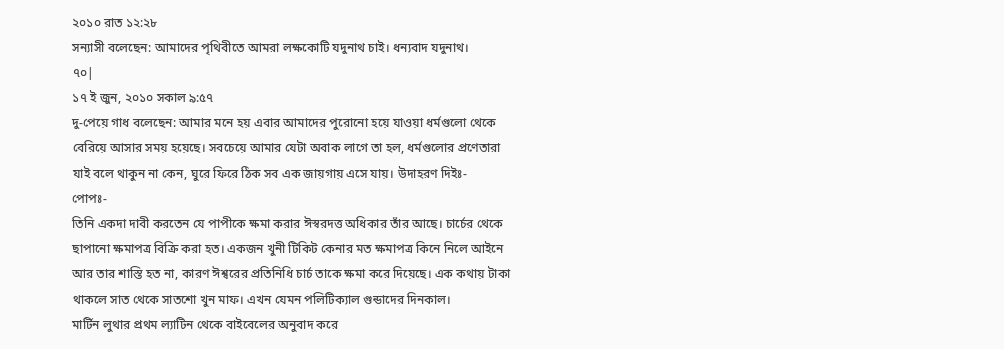২০১০ রাত ১২:২৮
সন্যাসী বলেছেন: আমাদের পৃথিবীতে আমরা লক্ষকোটি যদুনাথ চাই। ধন্যবাদ যদুনাথ।
৭০|
১৭ ই জুন, ২০১০ সকাল ৯:৫৭
দু-পেয়ে গাধ বলেছেন: আমার মনে হয় এবার আমাদের পুরোনো হয়ে যাওয়া ধর্মগুলো থেকে বেরিয়ে আসার সময় হয়েছে। সবচেয়ে আমার যেটা অবাক লাগে তা হল, ধর্মগুলোর প্রণেতারা যাই বলে থাকুন না কেন, ঘুরে ফিরে ঠিক সব এক জায়গায় এসে যায়। উদাহরণ দিইঃ-
পোপঃ-
তিনি একদা দাবী করতেন যে পাপীকে ক্ষমা করার ঈস্বরদত্ত অধিকার তাঁর আছে। চার্চের থেকে ছাপানো ক্ষমাপত্র বিক্রি করা হত। একজন খুনী টিকিট কেনার মত ক্ষমাপত্র কিনে নিলে আইনে আর তার শাস্তি হত না, কারণ ঈশ্বরের প্রতিনিধি চার্চ তাকে ক্ষমা করে দিয়েছে। এক কথায় টাকা থাকলে সাত থেকে সাতশো খুন মাফ। এখন যেমন পলিটিক্যাল গুন্ডাদের দিনকাল।
মার্টিন লুথার প্রথম ল্যাটিন থেকে বাইবেলের অনুবাদ করে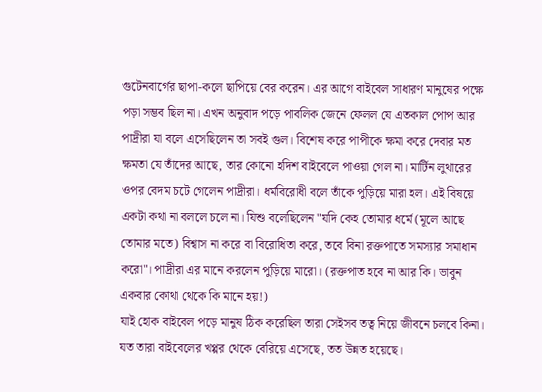গুটেনবার্গের ছাপা-কলে ছাপিয়ে বের করেন। এর আগে বাইবেল সাধারণ মানুষের পক্ষে পড়া সম্ভব ছিল না। এখন অনুবাদ পড়ে পাবলিক জেনে ফেলল যে এতকাল পোপ আর পাদ্রীরা যা বলে এসেছিলেন তা সবই গুল। বিশেষ করে পাপীকে ক্ষমা করে দেবার মত ক্ষমতা যে তাঁদের আছে, তার কোনো হদিশ বাইবেলে পাওয়া গেল না। মার্টিন লুথারের ওপর বেদম চটে গেলেন পাদ্রীরা। ধর্মবিরোধী বলে তাঁকে পুড়িয়ে মারা হল। এই বিষয়ে একটা কথা না বললে চলে না। যিশু বলেছিলেন "যদি কেহ তোমার ধর্মে (মূলে আছে তোমার মতে) বিশ্বাস না করে বা বিরোধিতা করে, তবে বিনা রক্তপাতে সমস্যার সমাধান করো"। পাদ্রীরা এর মানে করলেন পুড়িয়ে মারো। (রক্তপাত হবে না আর কি। ভাবুন একবার কোথা থেকে কি মানে হয়!)
যাই হোক বাইবেল পড়ে মানুষ ঠিক করেছিল তারা সেইসব তত্ব নিয়ে জীবনে চলবে কিনা। যত তারা বাইবেলের খপ্পর থেকে বেরিয়ে এসেছে, তত উন্নত হয়েছে।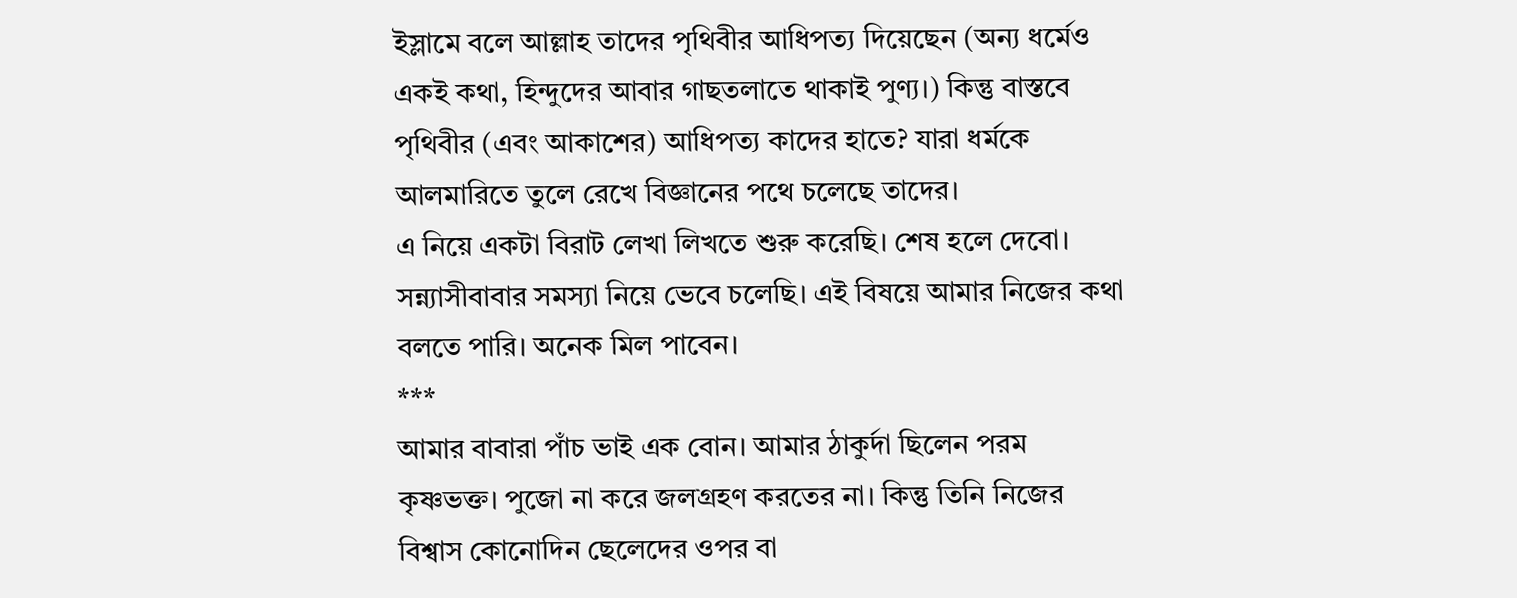ইস্লামে বলে আল্লাহ তাদের পৃথিবীর আধিপত্য দিয়েছেন (অন্য ধর্মেও একই কথা, হিন্দুদের আবার গাছতলাতে থাকাই পুণ্য।) কিন্তু বাস্তবে পৃথিবীর (এবং আকাশের) আধিপত্য কাদের হাতে? যারা ধর্মকে আলমারিতে তুলে রেখে বিজ্ঞানের পথে চলেছে তাদের।
এ নিয়ে একটা বিরাট লেখা লিখতে শুরু করেছি। শেষ হলে দেবো।
সন্ন্যাসীবাবার সমস্যা নিয়ে ভেবে চলেছি। এই বিষয়ে আমার নিজের কথা বলতে পারি। অনেক মিল পাবেন।
***
আমার বাবারা পাঁচ ভাই এক বোন। আমার ঠাকুর্দা ছিলেন পরম কৃষ্ণভক্ত। পুজো না করে জলগ্রহণ করতের না। কিন্তু তিনি নিজের বিশ্বাস কোনোদিন ছেলেদের ওপর বা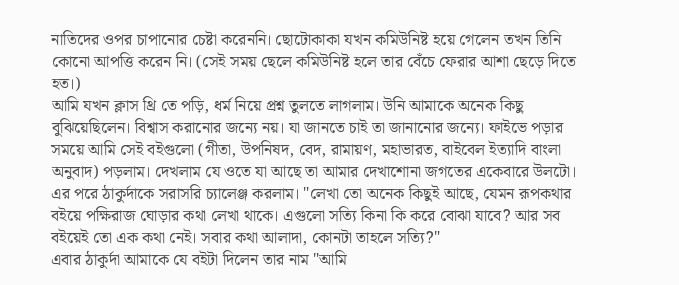নাতিদের ওপর চাপানোর চেষ্টা করেননি। ছোটোকাকা যখন কমিউনিষ্ট হয়ে গেলেন তখন তিনি কোনো আপত্তি করেন নি। (সেই সময় ছেলে কমিউনিষ্ট হলে তার বেঁচে ফেরার আশা ছেড়ে দিতে হত।)
আমি যখন ক্লাস থ্রি তে পড়ি, ধর্ম নিয়ে প্রশ্ন তুলতে লাগলাম। উনি আমাকে অনেক কিছু বুঝিয়েছিলেন। বিশ্বাস করানোর জন্যে নয়। যা জানতে চাই তা জানানোর জন্যে। ফাইভে পড়ার সময়ে আমি সেই বইগুলো (গীতা, উপনিষদ, বেদ, রামায়ণ, মহাভারত, বাইবেল ইত্যাদি বাংলা অনুবাদ) পড়লাম। দেখলাম যে ওতে যা আছে তা আমার দেখাশোনা জগতের একেবারে উলটো।
এর পরে ঠাকুর্দাকে সরাসরি চ্যালেঞ্জ করলাম। "লেখা তো অনেক কিছুই আছে, যেমন রূপকথার বইয়ে পক্ষিরাজ ঘোড়ার কথা লেখা থাকে। এগুলো সত্যি কিনা কি করে বোঝা যাবে? আর সব বইয়েই তো এক কথা নেই। সবার কথা আলাদা, কোনটা তাহলে সত্যি?"
এবার ঠাকুর্দা আমাকে যে বইটা দিলেন তার নাম "আমি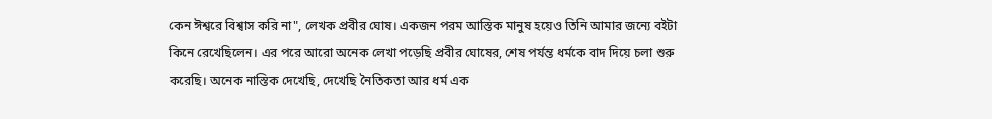কেন ঈশ্বরে বিশ্বাস করি না", লেখক প্রবীর ঘোষ। একজন পরম আস্তিক মানুষ হয়েও তিনি আমার জন্যে বইটা কিনে রেখেছিলেন। এর পরে আরো অনেক লেখা পড়েছি প্রবীর ঘোষের, শেষ পর্যন্ত ধর্মকে বাদ দিয়ে চলা শুরু করেছি। অনেক নাস্তিক দেখেছি, দেখেছি নৈতিকতা আর ধর্ম এক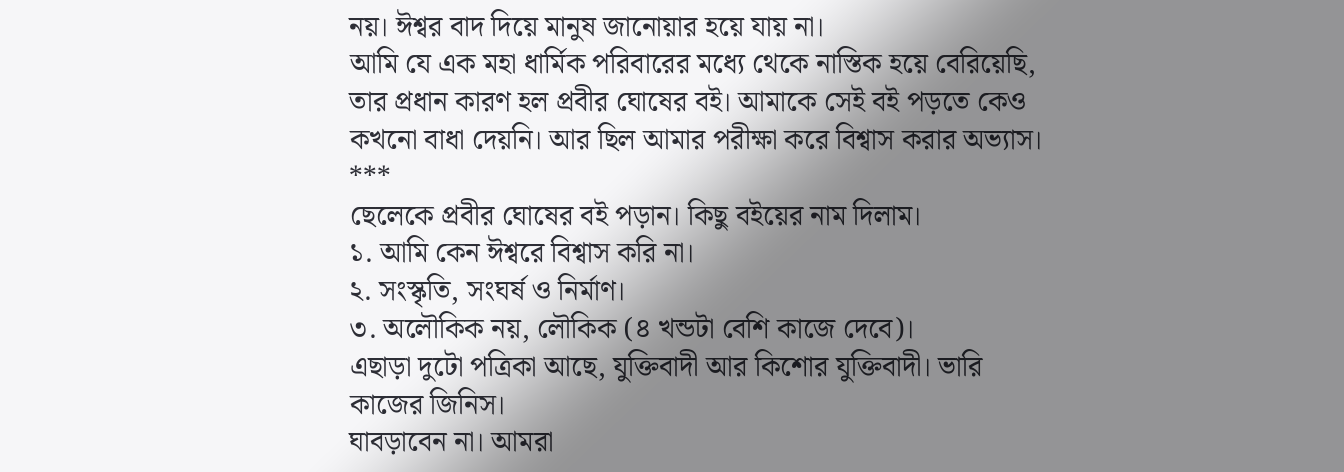নয়। ঈশ্বর বাদ দিয়ে মানুষ জানোয়ার হয়ে যায় না।
আমি যে এক মহা ধার্মিক পরিবারের মধ্যে থেকে নাস্তিক হয়ে বেরিয়েছি, তার প্রধান কারণ হল প্রবীর ঘোষের বই। আমাকে সেই বই পড়তে কেও কখনো বাধা দেয়নি। আর ছিল আমার পরীক্ষা করে বিশ্বাস করার অভ্যাস।
***
ছেলেকে প্রবীর ঘোষের বই পড়ান। কিছু বইয়ের নাম দিলাম।
১. আমি কেন ঈশ্বরে বিশ্বাস করি না।
২. সংস্কৃতি, সংঘর্ষ ও নির্মাণ।
৩. অলৌকিক নয়, লৌকিক (৪ খন্ডটা বেশি কাজে দেবে)।
এছাড়া দুটো পত্রিকা আছে, যুক্তিবাদী আর কিশোর যুক্তিবাদী। ভারি কাজের জিনিস।
ঘাবড়াবেন না। আমরা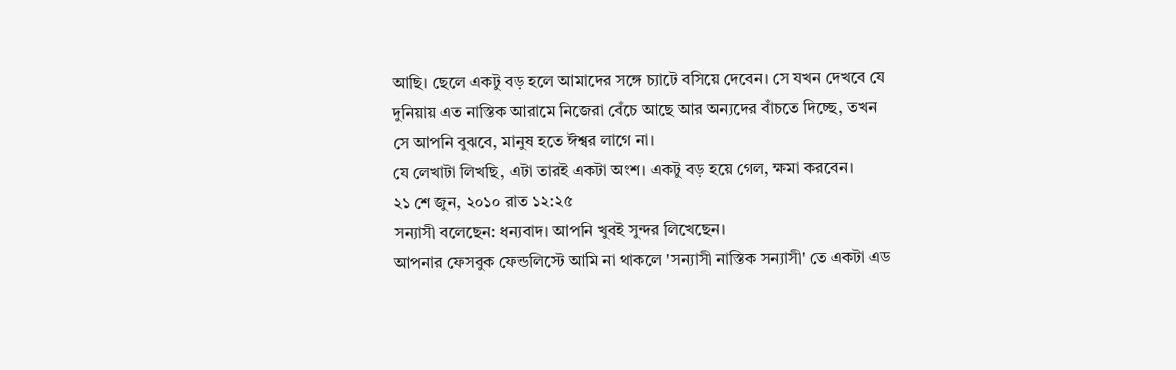আছি। ছেলে একটু বড় হলে আমাদের সঙ্গে চ্যাটে বসিয়ে দেবেন। সে যখন দেখবে যে দুনিয়ায় এত নাস্তিক আরামে নিজেরা বেঁচে আছে আর অন্যদের বাঁচতে দিচ্ছে, তখন সে আপনি বুঝবে, মানুষ হতে ঈশ্বর লাগে না।
যে লেখাটা লিখছি, এটা তারই একটা অংশ। একটু বড় হয়ে গেল, ক্ষমা করবেন।
২১ শে জুন, ২০১০ রাত ১২:২৫
সন্যাসী বলেছেন: ধন্যবাদ। আপনি খুবই সুন্দর লিখেছেন।
আপনার ফেসবুক ফেন্ডলিস্টে আমি না থাকলে 'সন্যাসী নাস্তিক সন্যাসী' তে একটা এড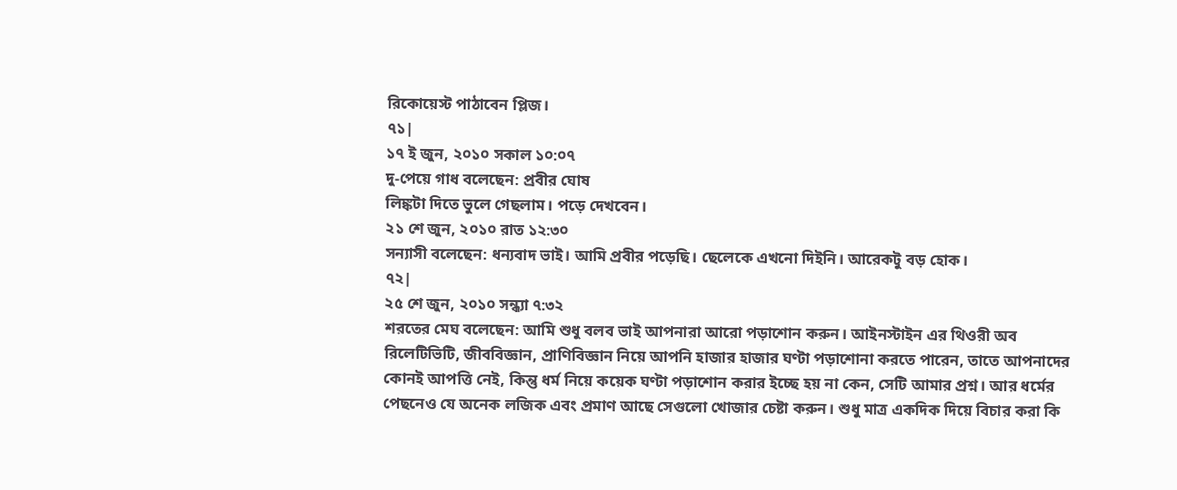রিকোয়েস্ট পাঠাবেন প্লিজ।
৭১|
১৭ ই জুন, ২০১০ সকাল ১০:০৭
দু-পেয়ে গাধ বলেছেন: প্রবীর ঘোষ
লিঙ্কটা দিতে ভুলে গেছলাম। পড়ে দেখবেন।
২১ শে জুন, ২০১০ রাত ১২:৩০
সন্যাসী বলেছেন: ধন্যবাদ ভাই। আমি প্রবীর পড়েছি। ছেলেকে এখনো দিইনি। আরেকটু বড় হোক।
৭২|
২৫ শে জুন, ২০১০ সন্ধ্যা ৭:৩২
শরতের মেঘ বলেছেন: আমি শুধু বলব ভাই আপনারা আরো পড়াশোন করুন। আইনস্টাইন এর থিওরী অব রিলেটিভিটি, জীববিজ্ঞান, প্রাণিবিজ্ঞান নিয়ে আপনি হাজার হাজার ঘণ্টা পড়াশোনা করতে পারেন, তাতে আপনাদের কোনই আপত্তি নেই, কিন্তু ধর্ম নিয়ে কয়েক ঘণ্টা পড়াশোন করার ইচ্ছে হয় না কেন, সেটি আমার প্রশ্ন। আর ধর্মের পেছনেও যে অনেক লজিক এবং প্রমাণ আছে সেগুলো খোজার চেষ্টা করুন। শুধু মাত্র একদিক দিয়ে বিচার করা কি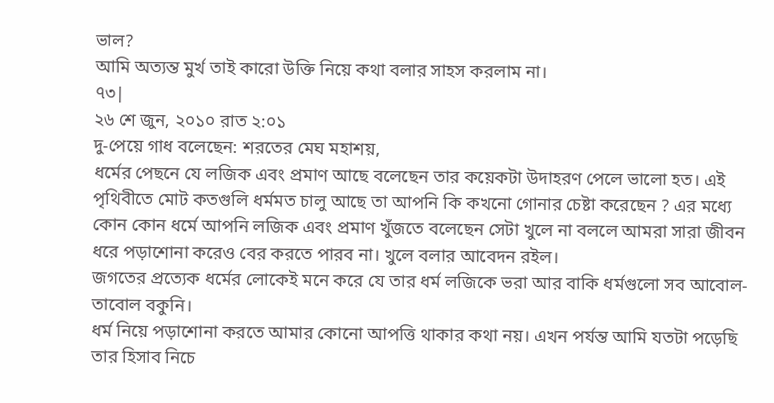ভাল?
আমি অত্যন্ত মুর্খ তাই কারো উক্তি নিয়ে কথা বলার সাহস করলাম না।
৭৩|
২৬ শে জুন, ২০১০ রাত ২:০১
দু-পেয়ে গাধ বলেছেন: শরতের মেঘ মহাশয়,
ধর্মের পেছনে যে লজিক এবং প্রমাণ আছে বলেছেন তার কয়েকটা উদাহরণ পেলে ভালো হত। এই পৃথিবীতে মোট কতগুলি ধর্মমত চালু আছে তা আপনি কি কখনো গোনার চেষ্টা করেছেন ? এর মধ্যে কোন কোন ধর্মে আপনি লজিক এবং প্রমাণ খুঁজতে বলেছেন সেটা খুলে না বললে আমরা সারা জীবন ধরে পড়াশোনা করেও বের করতে পারব না। খুলে বলার আবেদন রইল।
জগতের প্রত্যেক ধর্মের লোকেই মনে করে যে তার ধর্ম লজিকে ভরা আর বাকি ধর্মগুলো সব আবোল-তাবোল বকুনি।
ধর্ম নিয়ে পড়াশোনা করতে আমার কোনো আপত্তি থাকার কথা নয়। এখন পর্যন্ত আমি যতটা পড়েছি তার হিসাব নিচে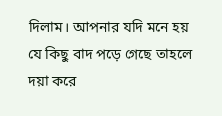দিলাম। আপনার যদি মনে হয় যে কিছু বাদ পড়ে গেছে তাহলে দয়া করে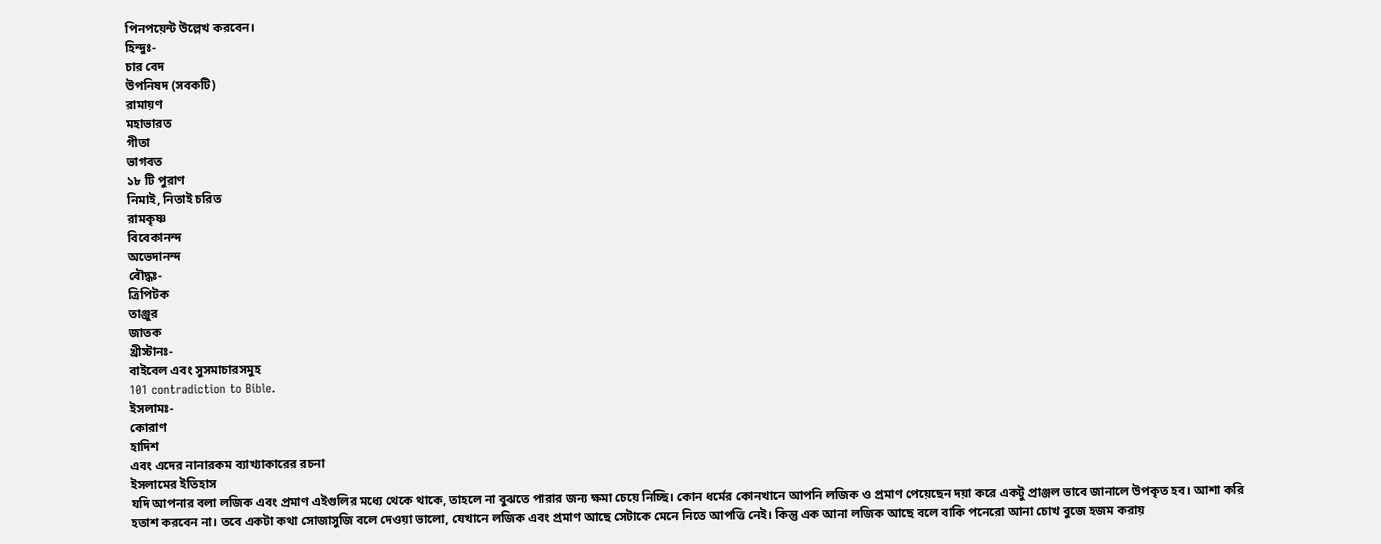পিনপয়েন্ট উল্লেখ করবেন।
হিন্দুঃ-
চার বেদ
উপনিষদ (সবকটি)
রামায়ণ
মহাভারত
গীতা
ভাগবত
১৮ টি পুরাণ
নিমাই, নিতাই চরিত
রামকৃষ্ণ
বিবেকানন্দ
অভেদানন্দ
বৌদ্ধঃ-
ত্রিপিটক
তাঞ্জুর
জাতক
খ্রীস্টানঃ-
বাইবেল এবং সুসমাচারসমুহ
101 contradiction to Bible.
ইসলামঃ-
কোরাণ
হাদিশ
এবং এদের নানারকম ব্যাখ্যাকারের রচনা
ইসলামের ইতিহাস
যদি আপনার বলা লজিক এবং প্রমাণ এইগুলির মধ্যে থেকে থাকে, তাহলে না বুঝতে পারার জন্য ক্ষমা চেয়ে নিচ্ছি। কোন ধর্মের কোনখানে আপনি লজিক ও প্রমাণ পেয়েছেন দয়া করে একটু প্রাঞ্জল ভাবে জানালে উপকৃত হব। আশা করি হতাশ করবেন না। তবে একটা কথা সোজাসুজি বলে দেওয়া ভালো, যেখানে লজিক এবং প্রমাণ আছে সেটাকে মেনে নিতে আপত্তি নেই। কিন্তু এক আনা লজিক আছে বলে বাকি পনেরো আনা চোখ বুজে হজম করায়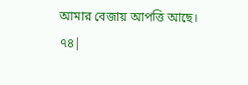আমার বেজায় আপত্তি আছে।
৭৪|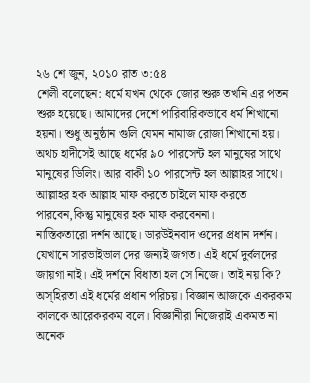২৬ শে জুন, ২০১০ রাত ৩:৫৪
শেলী বলেছেন: ধর্মে যখন থেকে জোর শুরু তখনি এর পতন শুরু হয়েছে। আমাদের দেশে পারিবারিকভাবে ধর্ম শিখানো হয়না। শুধু অনুষ্ঠান গুলি যেমন নামাজ রোজা শিখানো হয়। অথচ হাদীসেই আছে ধর্মের ৯০ পারসেন্ট হল মানুষের সাথে মানুষের ডিলিং। আর বাকী ১০ পারসেন্ট হল আল্লাহর সাথে। আল্লাহর হক আল্লাহ মাফ করতে চাইলে মাফ করতে পারবেন,কিন্তু মানুষের হক মাফ করবেননা।
নাস্তিকতারো দর্শন আছে। ডারউইনবাদ ওদের প্রধান দর্শন। যেখানে সারভাইভাল দের জন্যই জগত। এই ধর্মে দুর্বলদের জায়গা নাই। এই দর্শনে বিধাতা হল সে নিজে। তাই নয় কি? অস্হিরতা এই ধর্মের প্রধান পরিচয়। বিজ্ঞান আজকে একরকম কালকে আরেকরকম বলে। বিজ্ঞানীরা নিজেরাই একমত না অনেক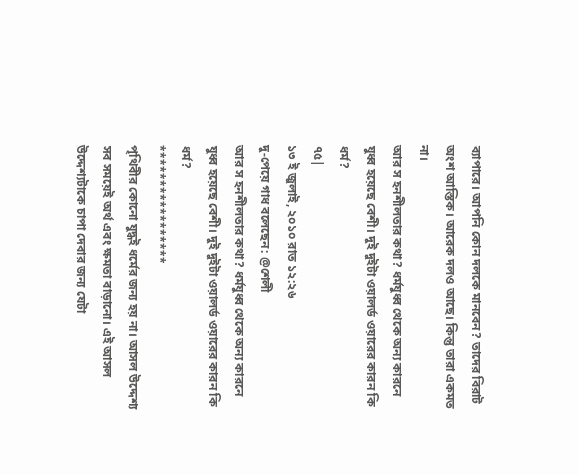ব্যাপারে। আপনি কোন দলকে মানবেন? তাদের বিরাট অংশ আস্তিক। আরেক দলও আছে। কিন্তু তারা একমত না।
আর স হনশীলতার কথা? ধর্মযুধ্ব থেকে অন্য কারনে যুধ্ব হয়েছে বেশী। দুই দুইটা ওয়ালর্ড ওয়ারের কারন কি ধর্ম?
৭৫|
১৩ ই জুলাই, ২০১০ রাত ১২:২৬
দু-পেয়ে গাধ বলেছেন: @শেলী
আর স হনশীলতার কথা? ধর্মযুধ্ব থেকে অন্য কারনে যুধ্ব হয়েছে বেশী। দুই দুইটা ওয়ালর্ড ওয়ারের কারন কি ধর্ম?
*****************
পৃথিবীর কোনো যুদ্ধই ধর্মের জন্য হয় না। আসল উদ্দেশ্য সব সময়েই অর্থ এবং ক্ষমতা বাড়ানো। এই আসল উদ্দেশ্যটাকে চাপা দেবার জন্য যেটা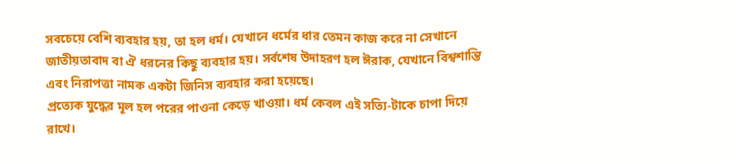সবচেয়ে বেশি ব্যবহার হয়, তা হল ধর্ম। যেখানে ধর্মের ধার তেমন কাজ করে না সেখানে জাতীয়তাবাদ বা ঐ ধরনের কিছু ব্যবহার হয়। সর্বশেষ উদাহরণ হল ঈরাক, যেখানে বিশ্বশান্তি এবং নিরাপত্তা নামক একটা জিনিস ব্যবহার করা হয়েছে।
প্রত্যেক যুদ্ধের মূল হল পরের পাওনা কেড়ে খাওয়া। ধর্ম কেবল এই সত্যি-টাকে চাপা দিয়ে রাখে।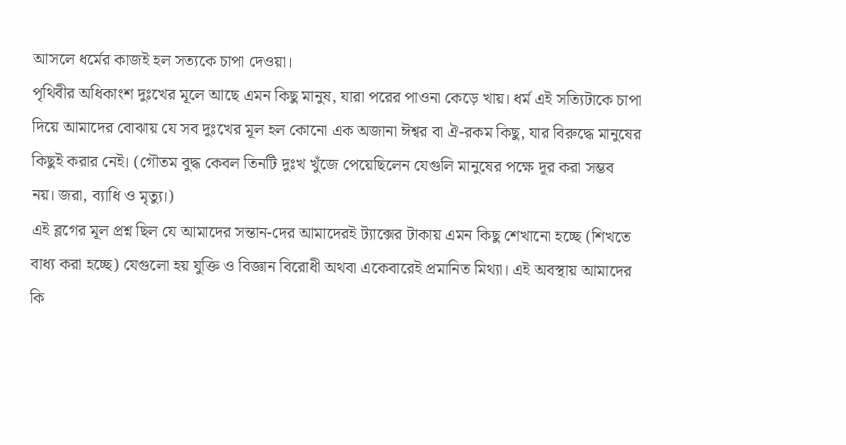আসলে ধর্মের কাজই হল সত্যকে চাপা দেওয়া।
পৃথিবীর অধিকাংশ দুঃখের মূলে আছে এমন কিছু মানুষ, যারা পরের পাওনা কেড়ে খায়। ধর্ম এই সত্যিটাকে চাপা দিয়ে আমাদের বোঝায় যে সব দুঃখের মূল হল কোনো এক অজানা ঈশ্বর বা ঐ-রকম কিছু, যার বিরুদ্ধে মানুষের কিছুই করার নেই। (গৌতম বুদ্ধ কেবল তিনটি দুঃখ খুঁজে পেয়েছিলেন যেগুলি মানুষের পক্ষে দূর করা সম্ভব নয়। জরা, ব্যাধি ও মৃত্যু।)
এই ব্লগের মূল প্রশ্ন ছিল যে আমাদের সন্তান-দের আমাদেরই ট্যাক্সের টাকায় এমন কিছু শেখানো হচ্ছে (শিখতে বাধ্য করা হচ্ছে) যেগুলো হয় যুক্তি ও বিজ্ঞান বিরোধী অথবা একেবারেই প্রমানিত মিথ্যা। এই অবস্থায় আমাদের কি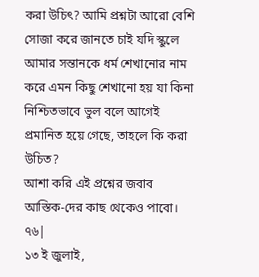করা উচিৎ? আমি প্রশ্নটা আরো বেশি সোজা করে জানতে চাই যদি স্কুলে আমার সন্তানকে ধর্ম শেখানোর নাম করে এমন কিছু শেখানো হয় যা কিনা নিশ্চিতভাবে ভুল বলে আগেই প্রমানিত হয়ে গেছে, তাহলে কি করা উচিত?
আশা করি এই প্রশ্নের জবাব আস্তিক-দের কাছ থেকেও পাবো।
৭৬|
১৩ ই জুলাই,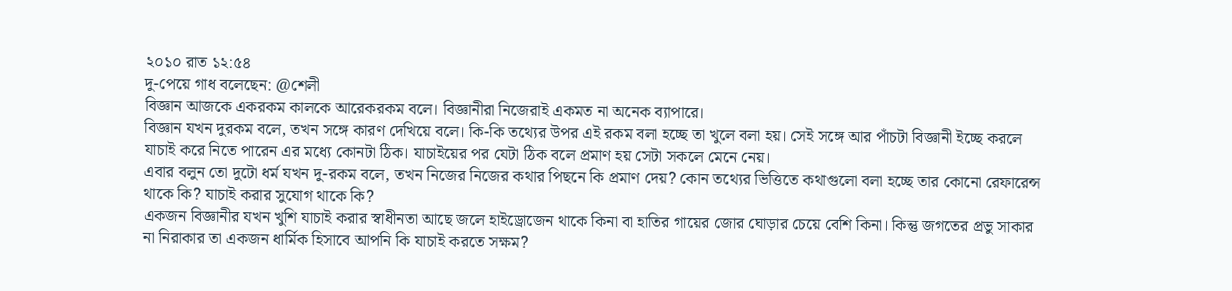২০১০ রাত ১২:৫৪
দু-পেয়ে গাধ বলেছেন: @শেলী
বিজ্ঞান আজকে একরকম কালকে আরেকরকম বলে। বিজ্ঞানীরা নিজেরাই একমত না অনেক ব্যাপারে।
বিজ্ঞান যখন দুরকম বলে, তখন সঙ্গে কারণ দেখিয়ে বলে। কি-কি তথ্যের উপর এই রকম বলা হচ্ছে তা খুলে বলা হয়। সেই সঙ্গে আর পাঁচটা বিজ্ঞানী ইচ্ছে করলে যাচাই করে নিতে পারেন এর মধ্যে কোনটা ঠিক। যাচাইয়ের পর যেটা ঠিক বলে প্রমাণ হয় সেটা সকলে মেনে নেয়।
এবার বলুন তো দুটো ধর্ম যখন দু-রকম বলে, তখন নিজের নিজের কথার পিছনে কি প্রমাণ দেয়? কোন তথ্যের ভিত্তিতে কথাগুলো বলা হচ্ছে তার কোনো রেফারেন্স থাকে কি? যাচাই করার সুযোগ থাকে কি?
একজন বিজ্ঞানীর যখন খুশি যাচাই করার স্বাধীনতা আছে জলে হাইড্রোজেন থাকে কিনা বা হাতির গায়ের জোর ঘোড়ার চেয়ে বেশি কিনা। কিন্তু জগতের প্রভু সাকার না নিরাকার তা একজন ধার্মিক হিসাবে আপনি কি যাচাই করতে সক্ষম?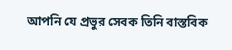আপনি যে প্রভুর সেবক তিনি বাস্তবিক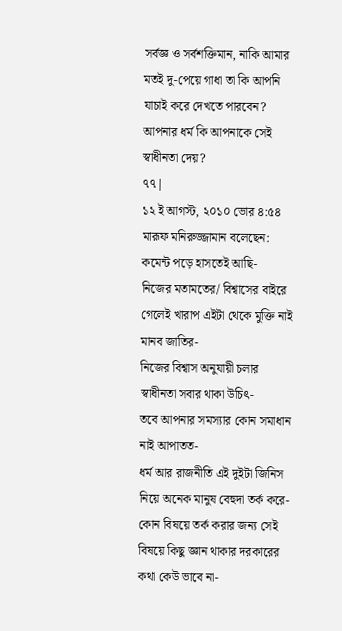সর্বজ্ঞ ও সর্বশক্তিমান, নাকি আমার মতই দু-পেয়ে গাধা তা কি আপনি যাচাই করে দেখতে পারবেন? আপনার ধর্ম কি আপনাকে সেই স্বাধীনতা দেয়?
৭৭|
১২ ই আগস্ট, ২০১০ ভোর ৪:৫৪
মারূফ মনিরুজ্জামান বলেছেন: কমেন্ট পড়ে হাসতেই আছি-
নিজের মতামতের/ বিশ্বাসের বাইরে গেলেই খারাপ এইটা থেকে মুক্তি নাই মানব জাতির-
নিজের বিশ্বাস অনুযায়ী চলার স্বাধীনতা সবার থাকা উচিৎ-
তবে আপনার সমস্যার কোন সমাধান নাই আপাতত-
ধর্ম আর রাজনীতি এই দুইটা জিনিস নিয়ে অনেক মানুষ বেহুদা তর্ক করে- কোন বিষয়ে তর্ক করার জন্য সেই বিষয়ে কিছু জ্ঞান থাকার দরকারের কথা কেউ ভাবে না-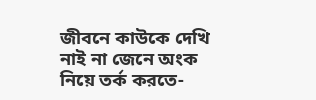জীবনে কাউকে দেখি নাই না জেনে অংক নিয়ে তর্ক করতে-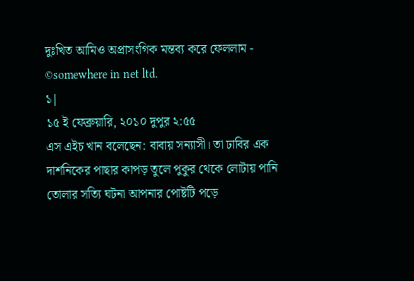দুঃখিত আমিও অপ্রাসংগিক মন্তব্য করে ফেললাম -
©somewhere in net ltd.
১|
১৫ ই ফেব্রুয়ারি, ২০১০ দুপুর ২:৫৫
এস এইচ খান বলেছেন: বাবায় সন্যাসী। তা ঢাবির এক দার্শনিকের পাছার কাপড় তুলে পুকুর থেকে লোটায় পানি তোলার সত্যি ঘটনা আপনার পোষ্টটি পড়ে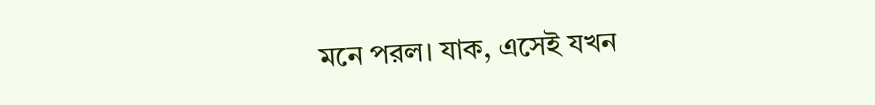মনে পরল। যাক, এসেই যখন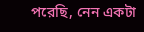পরেছি, নেন একটা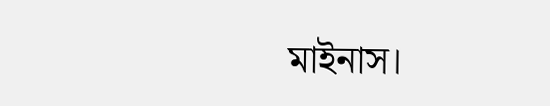মাইনাস।